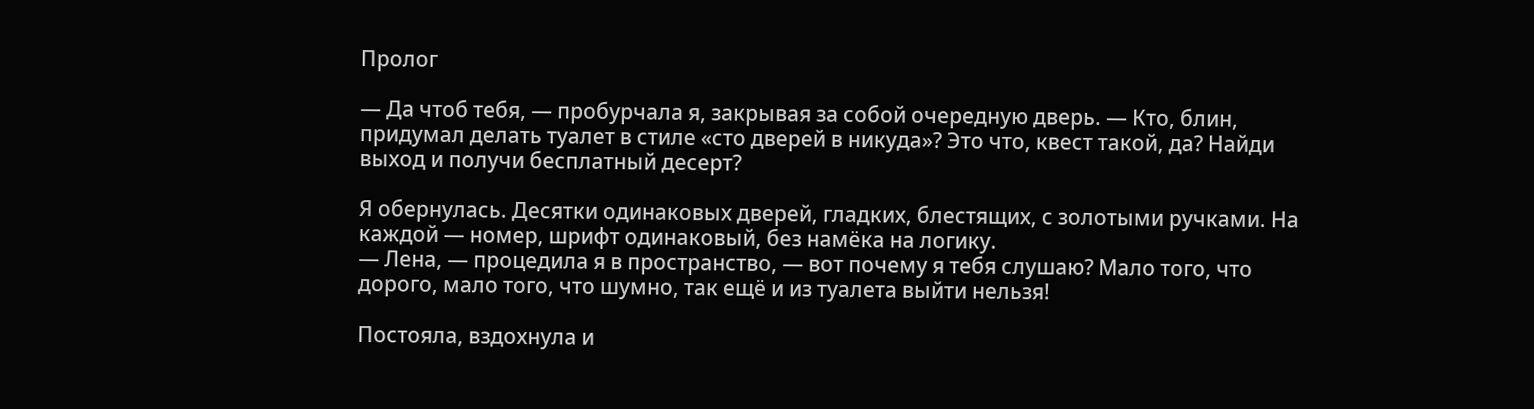Пролог

— Да чтоб тебя, — пробурчала я, закрывая за собой очередную дверь. — Кто, блин, придумал делать туалет в стиле «сто дверей в никуда»? Это что, квест такой, да? Найди выход и получи бесплатный десерт?

Я обернулась. Десятки одинаковых дверей, гладких, блестящих, с золотыми ручками. На каждой — номер, шрифт одинаковый, без намёка на логику.
— Лена, — процедила я в пространство, — вот почему я тебя слушаю? Мало того, что дорого, мало того, что шумно, так ещё и из туалета выйти нельзя!

Постояла, вздохнула и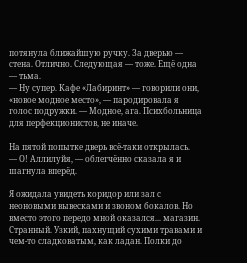потянула ближайшую ручку. За дверью — стена. Отлично. Следующая — тоже. Ещё одна — тьма.
— Ну супер. Кафе «Лабиринт» — говорили они, «новое модное место», — пародировала я голос подружки. — Модное, ага. Психбольница для перфекционистов, не иначе.

На пятой попытке дверь всё-таки открылась.
— О! Аллилуйя, — облегчённо сказала я и шагнула вперёд.

Я ожидала увидеть коридор или зал с неоновыми вывесками и звоном бокалов. Но вместо этого передо мной оказался... магазин.
Странный. Узкий, пахнущий сухими травами и чем-то сладковатым, как ладан. Полки до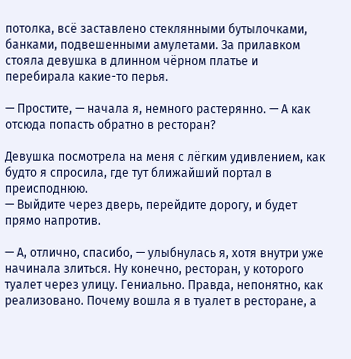потолка, всё заставлено стеклянными бутылочками, банками, подвешенными амулетами. За прилавком стояла девушка в длинном чёрном платье и перебирала какие-то перья.

— Простите, — начала я, немного растерянно. — А как отсюда попасть обратно в ресторан?

Девушка посмотрела на меня с лёгким удивлением, как будто я спросила, где тут ближайший портал в преисподнюю.
— Выйдите через дверь, перейдите дорогу, и будет прямо напротив.

— А, отлично, спасибо, — улыбнулась я, хотя внутри уже начинала злиться. Ну конечно, ресторан, у которого туалет через улицу. Гениально. Правда, непонятно, как реализовано. Почему вошла я в туалет в ресторане, а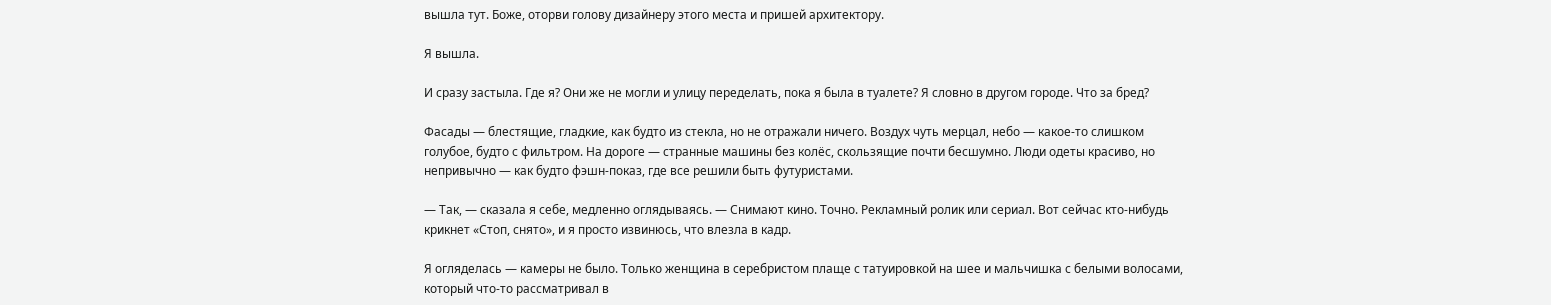вышла тут. Боже, оторви голову дизайнеру этого места и пришей архитектору.

Я вышла.

И сразу застыла. Где я? Они же не могли и улицу переделать, пока я была в туалете? Я словно в другом городе. Что за бред?

Фасады — блестящие, гладкие, как будто из стекла, но не отражали ничего. Воздух чуть мерцал, небо — какое-то слишком голубое, будто с фильтром. На дороге — странные машины без колёс, скользящие почти бесшумно. Люди одеты красиво, но непривычно — как будто фэшн-показ, где все решили быть футуристами.

— Так, — сказала я себе, медленно оглядываясь. — Снимают кино. Точно. Рекламный ролик или сериал. Вот сейчас кто-нибудь крикнет «Стоп, снято», и я просто извинюсь, что влезла в кадр.

Я огляделась — камеры не было. Только женщина в серебристом плаще с татуировкой на шее и мальчишка с белыми волосами, который что-то рассматривал в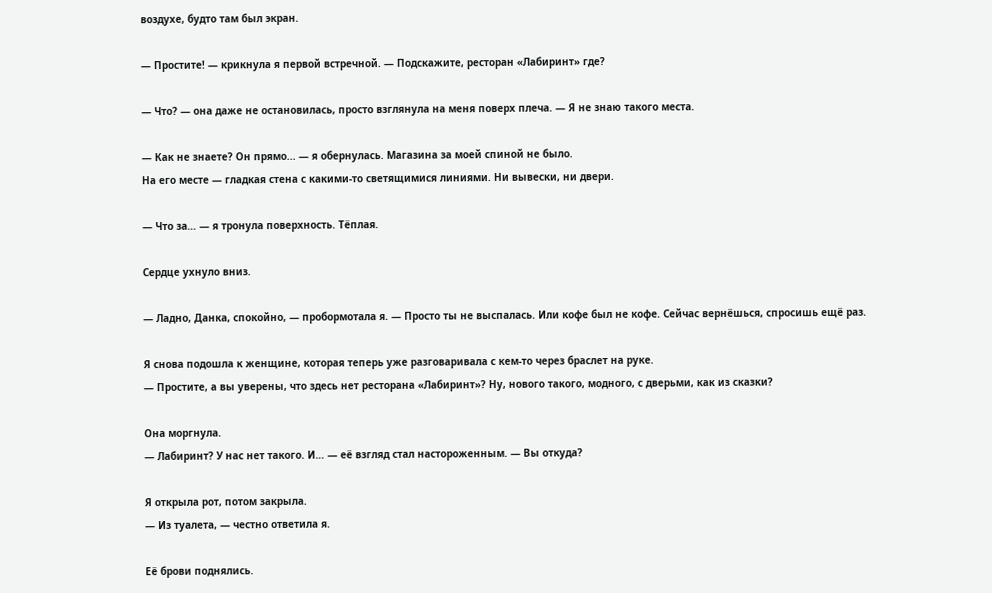воздухе, будто там был экран.

— Простите! — крикнула я первой встречной. — Подскажите, ресторан «Лабиринт» где?

— Что? — она даже не остановилась, просто взглянула на меня поверх плеча. — Я не знаю такого места.

— Как не знаете? Он прямо... — я обернулась. Магазина за моей спиной не было.
На его месте — гладкая стена с какими-то светящимися линиями. Ни вывески, ни двери.

— Что за… — я тронула поверхность. Тёплая.

Сердце ухнуло вниз.

— Ладно, Данка, спокойно, — пробормотала я. — Просто ты не выспалась. Или кофе был не кофе. Сейчас вернёшься, спросишь ещё раз.

Я снова подошла к женщине, которая теперь уже разговаривала с кем-то через браслет на руке.
— Простите, а вы уверены, что здесь нет ресторана «Лабиринт»? Ну, нового такого, модного, с дверьми, как из сказки?

Она моргнула.
— Лабиринт? У нас нет такого. И… — её взгляд стал настороженным. — Вы откуда?

Я открыла рот, потом закрыла.
— Из туалета, — честно ответила я.

Её брови поднялись.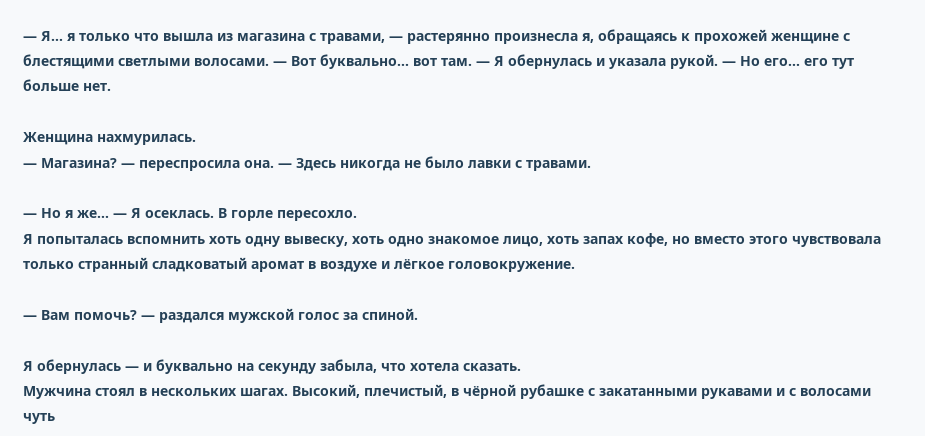— Я... я только что вышла из магазина с травами, — растерянно произнесла я, обращаясь к прохожей женщине с блестящими светлыми волосами. — Вот буквально... вот там. — Я обернулась и указала рукой. — Но его... его тут больше нет.

Женщина нахмурилась.
— Магазина? — переспросила она. — Здесь никогда не было лавки с травами.

— Но я же... — Я осеклась. В горле пересохло.
Я попыталась вспомнить хоть одну вывеску, хоть одно знакомое лицо, хоть запах кофе, но вместо этого чувствовала только странный сладковатый аромат в воздухе и лёгкое головокружение.

— Вам помочь? — раздался мужской голос за спиной.

Я обернулась — и буквально на секунду забыла, что хотела сказать.
Мужчина стоял в нескольких шагах. Высокий, плечистый, в чёрной рубашке с закатанными рукавами и с волосами чуть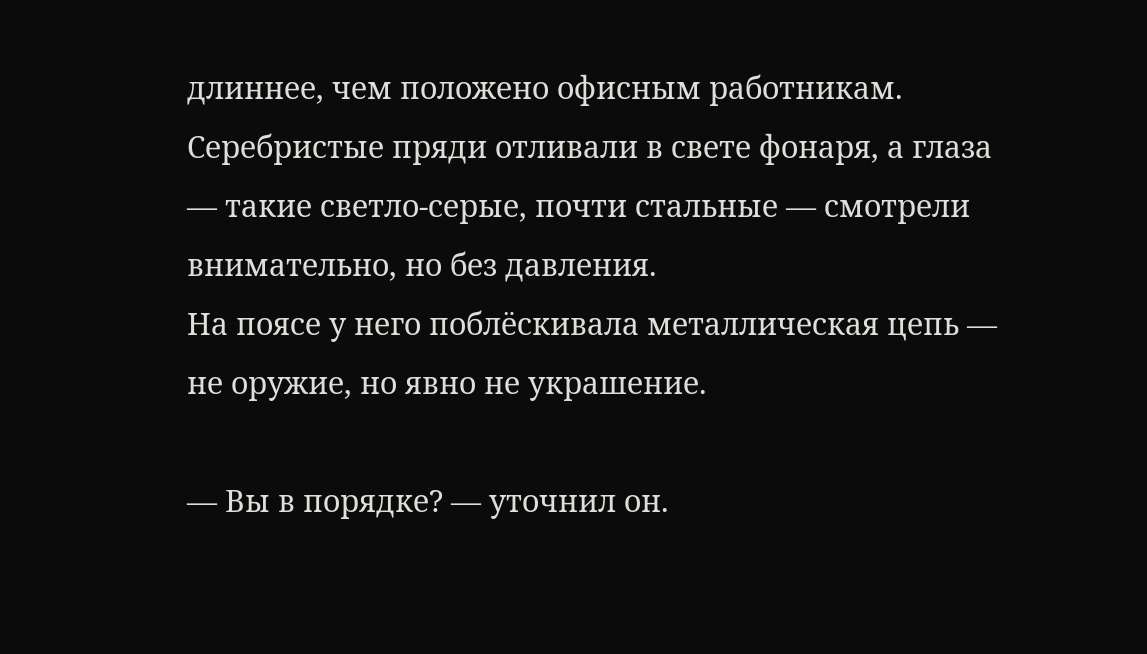длиннее, чем положено офисным работникам. Серебристые пряди отливали в свете фонаря, а глаза — такие светло-серые, почти стальные — смотрели внимательно, но без давления.
На поясе у него поблёскивала металлическая цепь — не оружие, но явно не украшение.

— Вы в порядке? — уточнил он.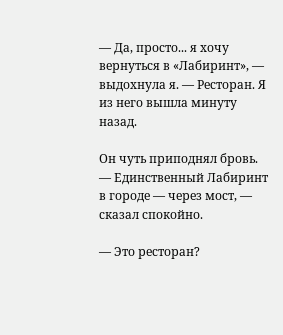— Да, просто... я хочу вернуться в «Лабиринт», — выдохнула я. — Ресторан. Я из него вышла минуту назад.

Он чуть приподнял бровь.
— Единственный Лабиринт в городе — через мост, — сказал спокойно.

— Это ресторан?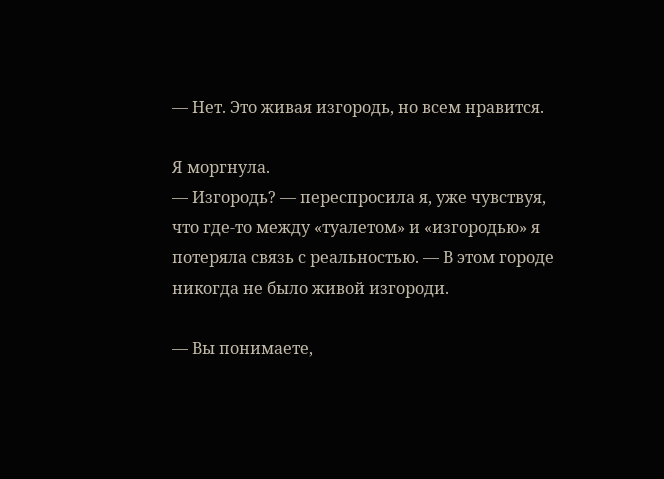— Нет. Это живая изгородь, но всем нравится.

Я моргнула.
— Изгородь? — переспросила я, уже чувствуя, что где-то между «туалетом» и «изгородью» я потеряла связь с реальностью. — В этом городе никогда не было живой изгороди.

— Вы понимаете,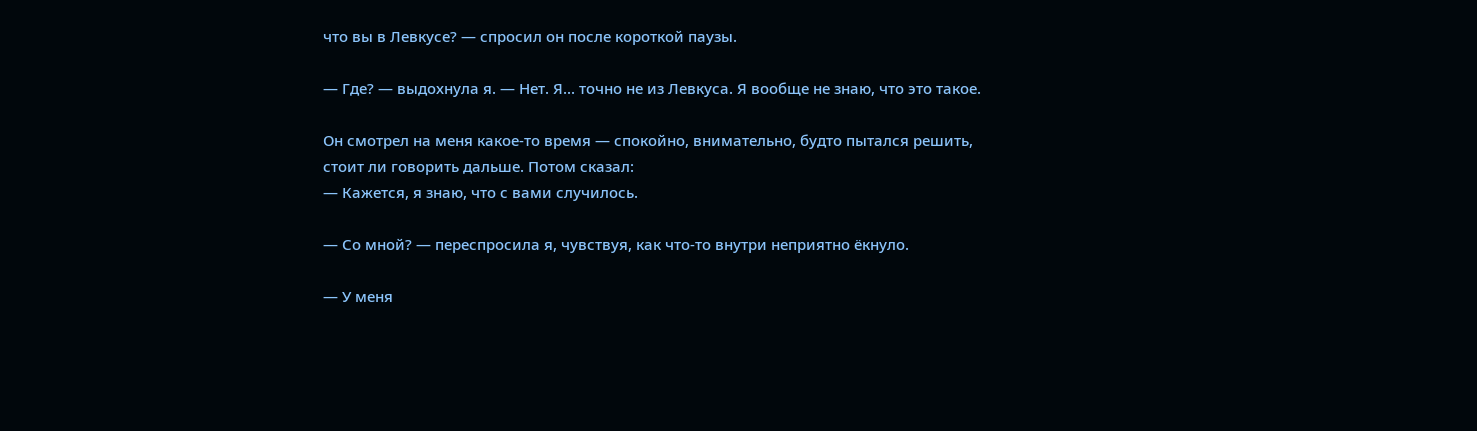что вы в Левкусе? — спросил он после короткой паузы.

— Где? — выдохнула я. — Нет. Я... точно не из Левкуса. Я вообще не знаю, что это такое.

Он смотрел на меня какое-то время — спокойно, внимательно, будто пытался решить, стоит ли говорить дальше. Потом сказал:
— Кажется, я знаю, что с вами случилось.

— Со мной? — переспросила я, чувствуя, как что-то внутри неприятно ёкнуло.

— У меня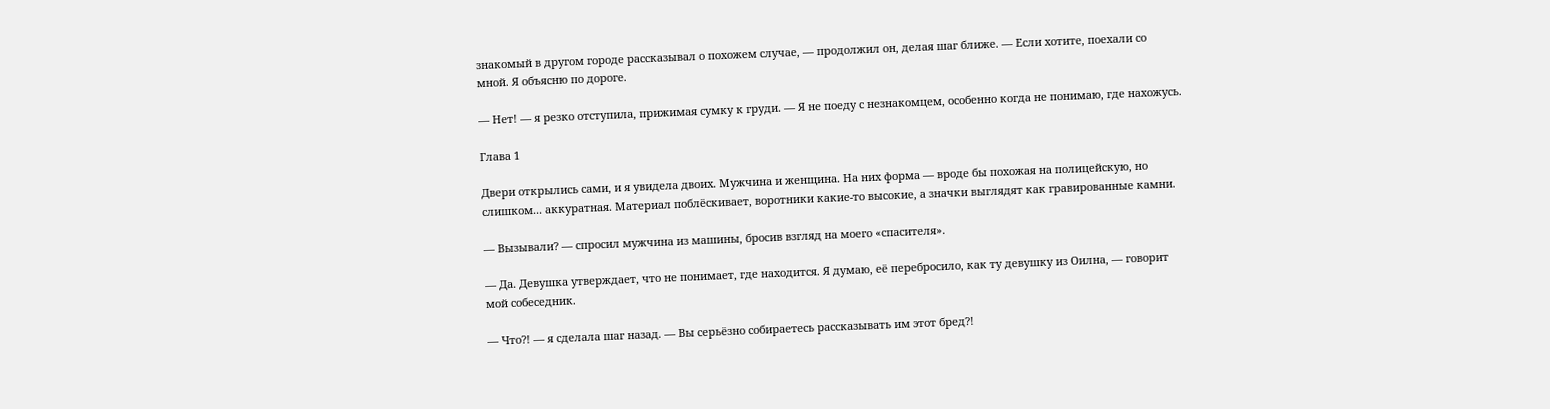знакомый в другом городе рассказывал о похожем случае, — продолжил он, делая шаг ближе. — Если хотите, поехали со мной. Я объясню по дороге.

— Нет! — я резко отступила, прижимая сумку к груди. — Я не поеду с незнакомцем, особенно когда не понимаю, где нахожусь.

Глава 1

Двери открылись сами, и я увидела двоих. Мужчина и женщина. На них форма — вроде бы похожая на полицейскую, но слишком... аккуратная. Материал поблёскивает, воротники какие-то высокие, а значки выглядят как гравированные камни.

— Вызывали? — спросил мужчина из машины, бросив взгляд на моего «спасителя».

— Да. Девушка утверждает, что не понимает, где находится. Я думаю, её перебросило, как ту девушку из Оилна, — говорит мой собеседник.

— Что?! — я сделала шаг назад. — Вы серьёзно собираетесь рассказывать им этот бред?!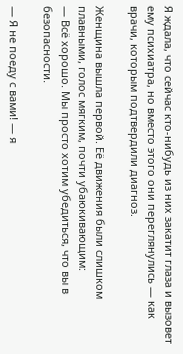Я ждала, что сейчас кто-нибудь из них закатит глаза и вызовет ему психиатра, но вместо этого они переглянулись — как врачи, которым подтвердили диагноз.

Женщина вышла первой. Её движения были слишком плавными, голос мягким, почти убаюкивающим:
— Всё хорошо. Мы просто хотим убедиться, что вы в безопасности.

— Я не поеду с вами! — я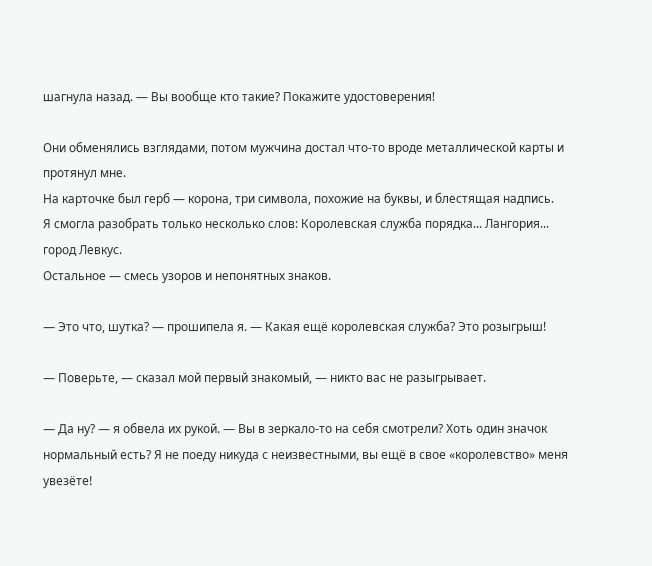шагнула назад. — Вы вообще кто такие? Покажите удостоверения!

Они обменялись взглядами, потом мужчина достал что-то вроде металлической карты и протянул мне.
На карточке был герб — корона, три символа, похожие на буквы, и блестящая надпись.
Я смогла разобрать только несколько слов: Королевская служба порядка... Лангория... город Левкус.
Остальное — смесь узоров и непонятных знаков.

— Это что, шутка? — прошипела я. — Какая ещё королевская служба? Это розыгрыш!

— Поверьте, — сказал мой первый знакомый, — никто вас не разыгрывает.

— Да ну? — я обвела их рукой. — Вы в зеркало-то на себя смотрели? Хоть один значок нормальный есть? Я не поеду никуда с неизвестными, вы ещё в свое «королевство» меня увезёте!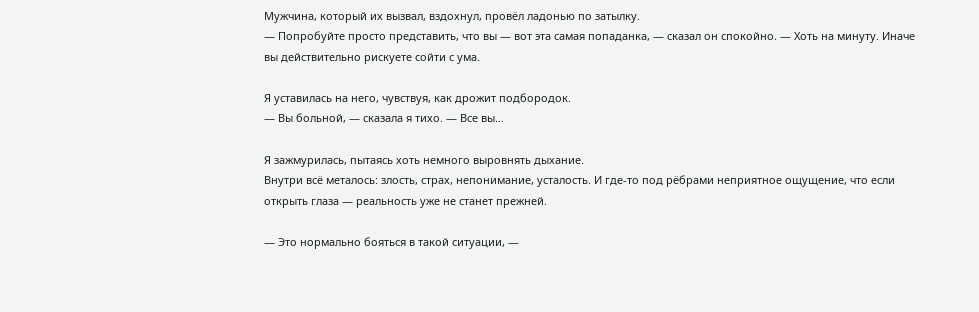Мужчина, который их вызвал, вздохнул, провёл ладонью по затылку.
— Попробуйте просто представить, что вы — вот эта самая попаданка, — сказал он спокойно. — Хоть на минуту. Иначе вы действительно рискуете сойти с ума.

Я уставилась на него, чувствуя, как дрожит подбородок.
— Вы больной, — сказала я тихо. — Все вы…

Я зажмурилась, пытаясь хоть немного выровнять дыхание.
Внутри всё металось: злость, страх, непонимание, усталость. И где-то под рёбрами неприятное ощущение, что если открыть глаза — реальность уже не станет прежней.

— Это нормально бояться в такой ситуации, —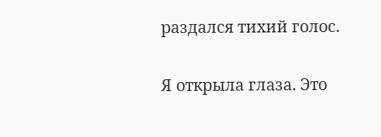раздался тихий голос.

Я открыла глаза. Это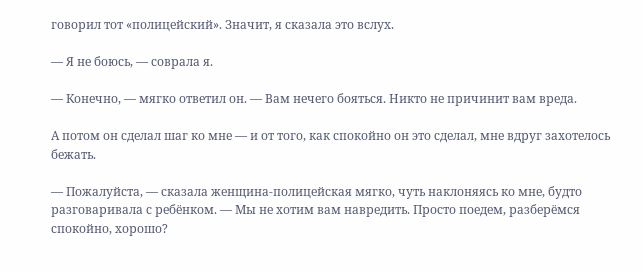говорил тот «полицейский». Значит, я сказала это вслух.

— Я не боюсь, — соврала я.

— Конечно, — мягко ответил он. — Вам нечего бояться. Никто не причинит вам вреда.

А потом он сделал шаг ко мне — и от того, как спокойно он это сделал, мне вдруг захотелось бежать.

— Пожалуйста, — сказала женщина-полицейская мягко, чуть наклоняясь ко мне, будто разговаривала с ребёнком. — Мы не хотим вам навредить. Просто поедем, разберёмся спокойно, хорошо?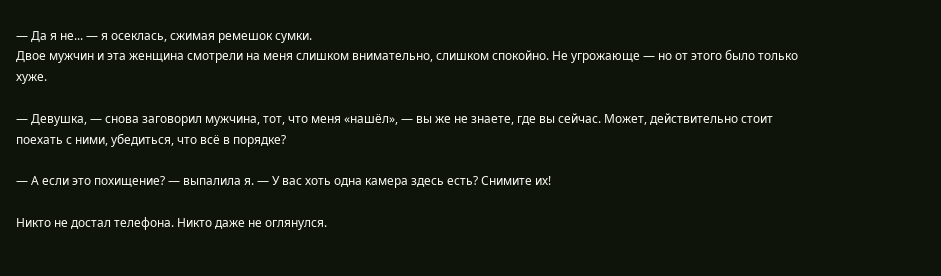— Да я не... — я осеклась, сжимая ремешок сумки.
Двое мужчин и эта женщина смотрели на меня слишком внимательно, слишком спокойно. Не угрожающе — но от этого было только хуже.

— Девушка, — снова заговорил мужчина, тот, что меня «нашёл», — вы же не знаете, где вы сейчас. Может, действительно стоит поехать с ними, убедиться, что всё в порядке?

— А если это похищение? — выпалила я. — У вас хоть одна камера здесь есть? Снимите их!

Никто не достал телефона. Никто даже не оглянулся.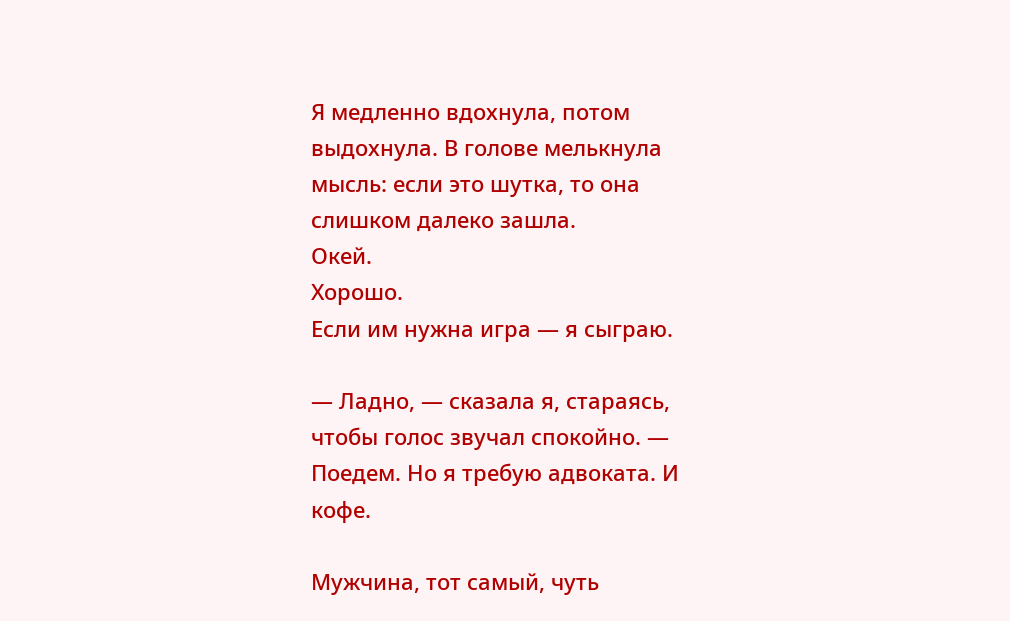Я медленно вдохнула, потом выдохнула. В голове мелькнула мысль: если это шутка, то она слишком далеко зашла.
Окей.
Хорошо.
Если им нужна игра — я сыграю.

— Ладно, — сказала я, стараясь, чтобы голос звучал спокойно. — Поедем. Но я требую адвоката. И кофе.

Мужчина, тот самый, чуть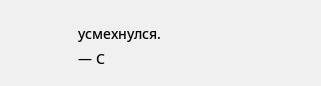усмехнулся.
— С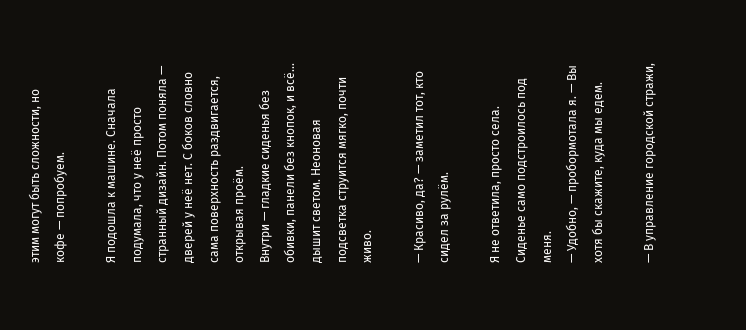этим могут быть сложности, но кофе — попробуем.

Я подошла к машине. Сначала подумала, что у неё просто странный дизайн. Потом поняла — дверей у неё нет. С боков словно сама поверхность раздвигается, открывая проём.
Внутри — гладкие сиденья без обивки, панели без кнопок, и всё... дышит светом. Неоновая подсветка струится мягко, почти живо.

— Красиво, да? — заметил тот, кто сидел за рулём.

Я не ответила, просто села. Сиденье само подстроилось под меня.
— Удобно, — пробормотала я. — Вы хотя бы скажите, куда мы едем.

— В управление городской стражи,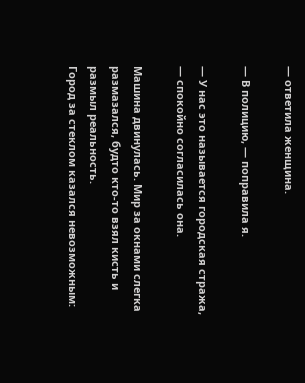— ответила женщина.

— В полицию, — поправила я.

— У нас это называется городская стража, — спокойно согласилась она.

Машина двинулась. Мир за окнами слегка размазался, будто кто-то взял кисть и размыл реальность.
Город за стеклом казался невозможным: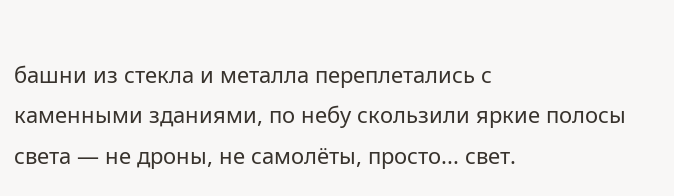башни из стекла и металла переплетались с каменными зданиями, по небу скользили яркие полосы света — не дроны, не самолёты, просто... свет.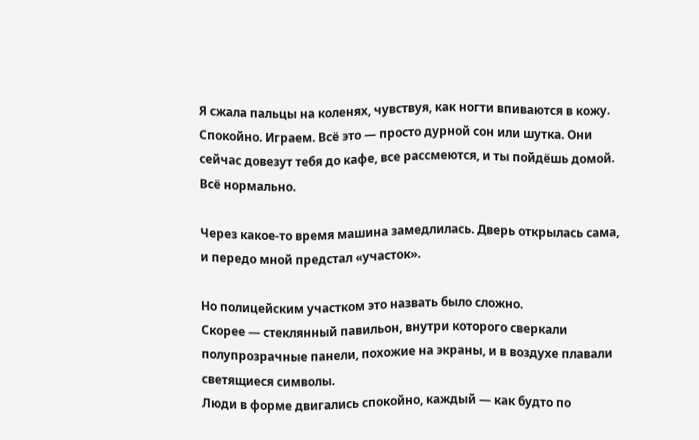Я сжала пальцы на коленях, чувствуя, как ногти впиваются в кожу.
Спокойно. Играем. Всё это — просто дурной сон или шутка. Они сейчас довезут тебя до кафе, все рассмеются, и ты пойдёшь домой. Всё нормально.

Через какое-то время машина замедлилась. Дверь открылась сама, и передо мной предстал «участок».

Но полицейским участком это назвать было сложно.
Скорее — стеклянный павильон, внутри которого сверкали полупрозрачные панели, похожие на экраны, и в воздухе плавали светящиеся символы.
Люди в форме двигались спокойно, каждый — как будто по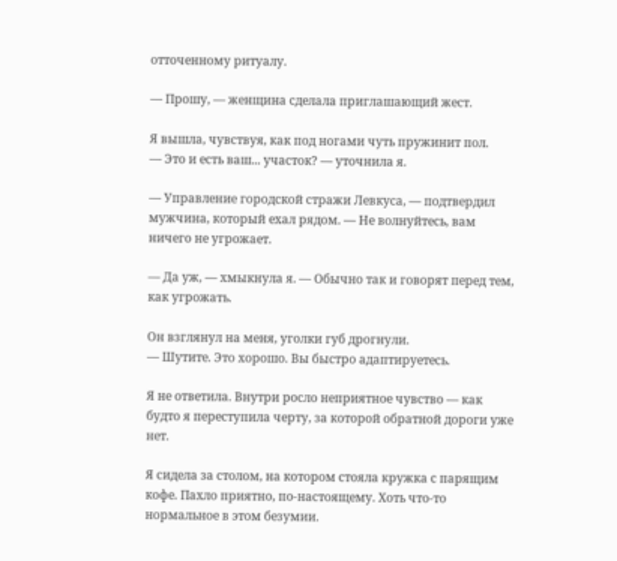отточенному ритуалу.

— Прошу, — женщина сделала приглашающий жест.

Я вышла, чувствуя, как под ногами чуть пружинит пол.
— Это и есть ваш... участок? — уточнила я.

— Управление городской стражи Левкуса, — подтвердил мужчина, который ехал рядом. — Не волнуйтесь, вам ничего не угрожает.

— Да уж, — хмыкнула я. — Обычно так и говорят перед тем, как угрожать.

Он взглянул на меня, уголки губ дрогнули.
— Шутите. Это хорошо. Вы быстро адаптируетесь.

Я не ответила. Внутри росло неприятное чувство — как будто я переступила черту, за которой обратной дороги уже нет.

Я сидела за столом, на котором стояла кружка с парящим кофе. Пахло приятно, по-настоящему. Хоть что-то нормальное в этом безумии.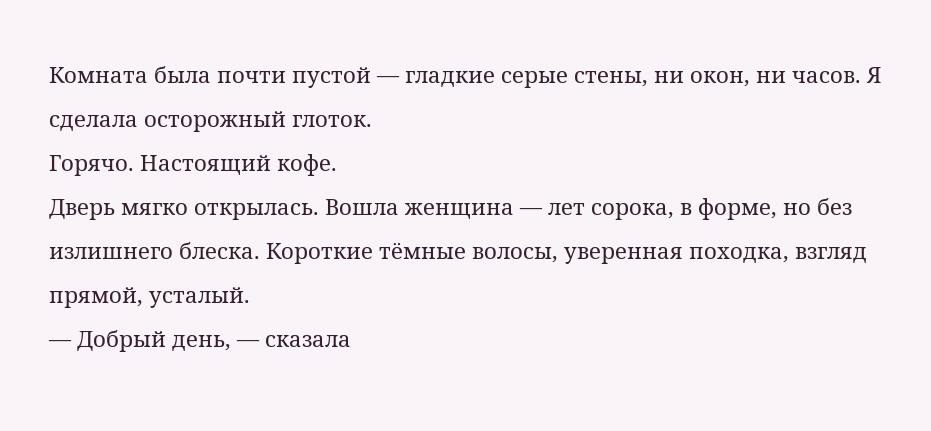Комната была почти пустой — гладкие серые стены, ни окон, ни часов. Я сделала осторожный глоток.
Горячо. Настоящий кофе.
Дверь мягко открылась. Вошла женщина — лет сорока, в форме, но без излишнего блеска. Короткие тёмные волосы, уверенная походка, взгляд прямой, усталый.
— Добрый день, — сказала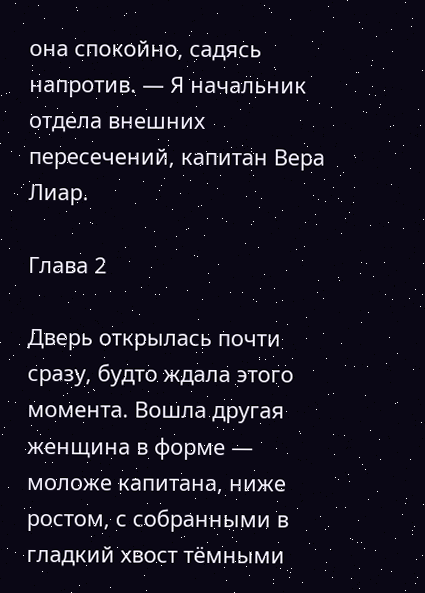она спокойно, садясь напротив. — Я начальник отдела внешних пересечений, капитан Вера Лиар.

Глава 2

Дверь открылась почти сразу, будто ждала этого момента. Вошла другая женщина в форме — моложе капитана, ниже ростом, с собранными в гладкий хвост тёмными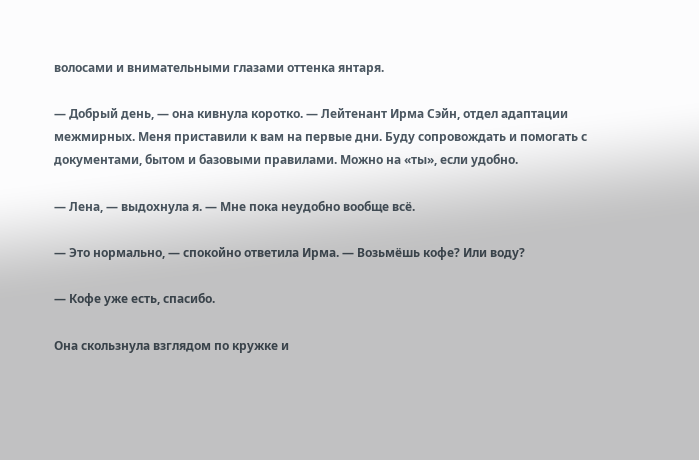волосами и внимательными глазами оттенка янтаря.

— Добрый день, — она кивнула коротко. — Лейтенант Ирма Сэйн, отдел адаптации межмирных. Меня приставили к вам на первые дни. Буду сопровождать и помогать с документами, бытом и базовыми правилами. Можно на «ты», если удобно.

— Лена, — выдохнула я. — Мне пока неудобно вообще всё.

— Это нормально, — спокойно ответила Ирма. — Возьмёшь кофе? Или воду?

— Кофе уже есть, спасибо.

Она скользнула взглядом по кружке и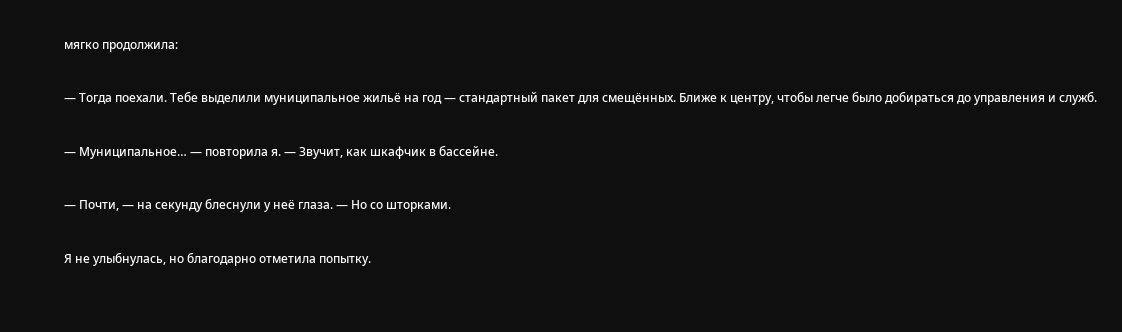мягко продолжила:

— Тогда поехали. Тебе выделили муниципальное жильё на год — стандартный пакет для смещённых. Ближе к центру, чтобы легче было добираться до управления и служб.

— Муниципальное… — повторила я. — Звучит, как шкафчик в бассейне.

— Почти, — на секунду блеснули у неё глаза. — Но со шторками.

Я не улыбнулась, но благодарно отметила попытку.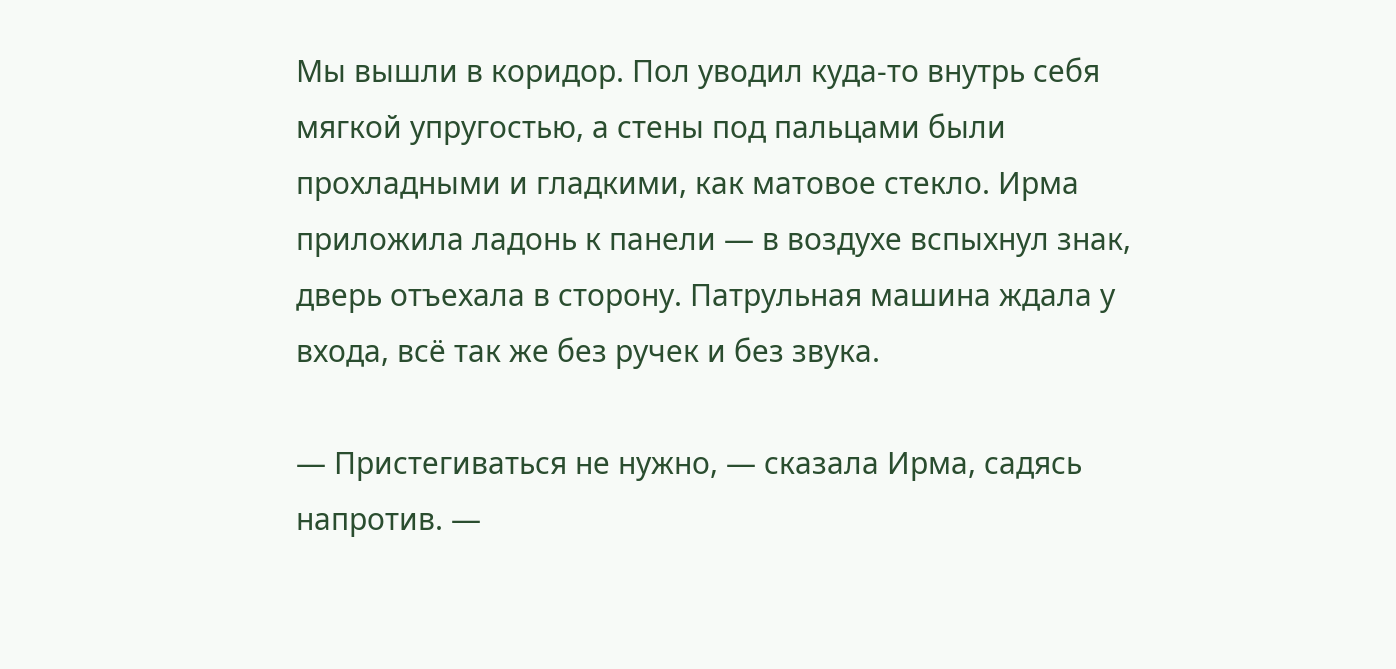Мы вышли в коридор. Пол уводил куда-то внутрь себя мягкой упругостью, а стены под пальцами были прохладными и гладкими, как матовое стекло. Ирма приложила ладонь к панели — в воздухе вспыхнул знак, дверь отъехала в сторону. Патрульная машина ждала у входа, всё так же без ручек и без звука.

— Пристегиваться не нужно, — сказала Ирма, садясь напротив. —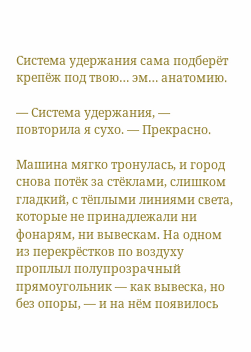Система удержания сама подберёт крепёж под твою… эм… анатомию.

— Система удержания, — повторила я сухо. — Прекрасно.

Машина мягко тронулась, и город снова потёк за стёклами, слишком гладкий, с тёплыми линиями света, которые не принадлежали ни фонарям, ни вывескам. На одном из перекрёстков по воздуху проплыл полупрозрачный прямоугольник — как вывеска, но без опоры, — и на нём появилось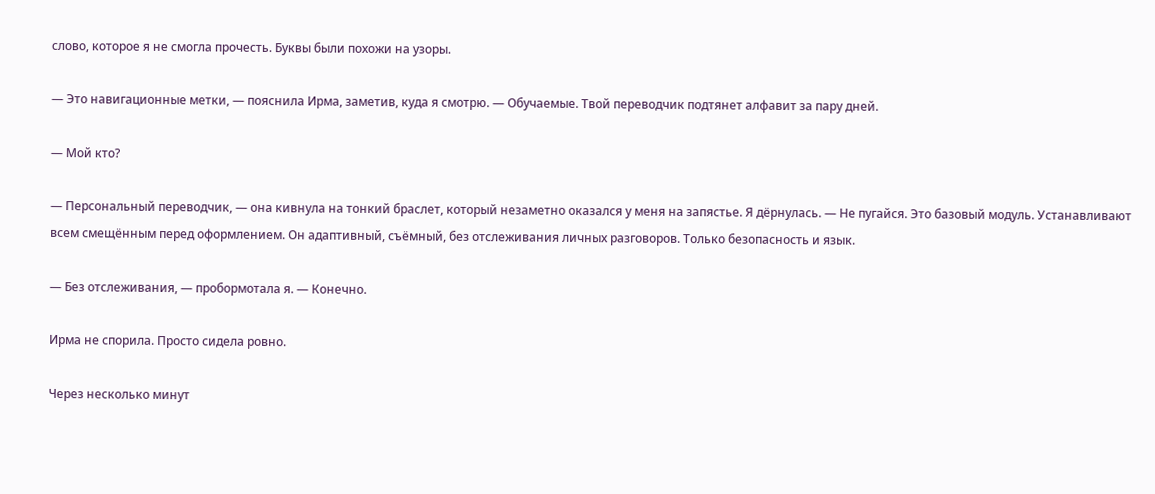слово, которое я не смогла прочесть. Буквы были похожи на узоры.

— Это навигационные метки, — пояснила Ирма, заметив, куда я смотрю. — Обучаемые. Твой переводчик подтянет алфавит за пару дней.

— Мой кто?

— Персональный переводчик, — она кивнула на тонкий браслет, который незаметно оказался у меня на запястье. Я дёрнулась. — Не пугайся. Это базовый модуль. Устанавливают всем смещённым перед оформлением. Он адаптивный, съёмный, без отслеживания личных разговоров. Только безопасность и язык.

— Без отслеживания, — пробормотала я. — Конечно.

Ирма не спорила. Просто сидела ровно.

Через несколько минут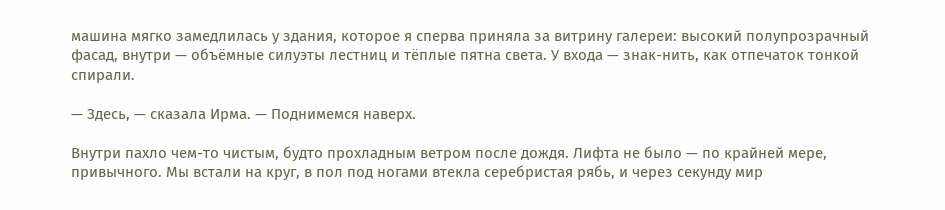машина мягко замедлилась у здания, которое я сперва приняла за витрину галереи: высокий полупрозрачный фасад, внутри — объёмные силуэты лестниц и тёплые пятна света. У входа — знак-нить, как отпечаток тонкой спирали.

— Здесь, — сказала Ирма. — Поднимемся наверх.

Внутри пахло чем-то чистым, будто прохладным ветром после дождя. Лифта не было — по крайней мере, привычного. Мы встали на круг, в пол под ногами втекла серебристая рябь, и через секунду мир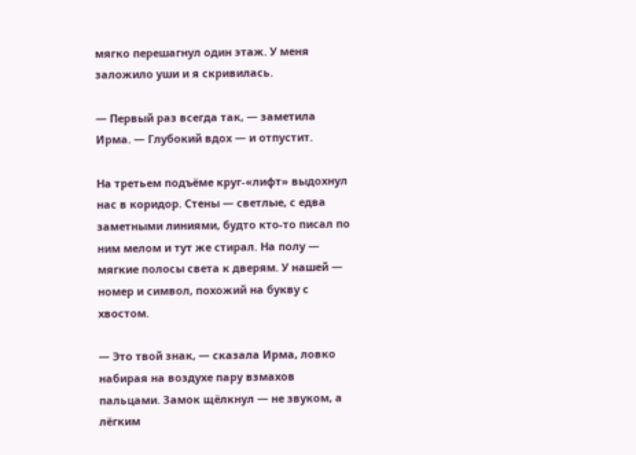мягко перешагнул один этаж. У меня заложило уши и я скривилась.

— Первый раз всегда так, — заметила Ирма. — Глубокий вдох — и отпустит.

На третьем подъёме круг-«лифт» выдохнул нас в коридор. Стены — светлые, с едва заметными линиями, будто кто-то писал по ним мелом и тут же стирал. На полу — мягкие полосы света к дверям. У нашей — номер и символ, похожий на букву с хвостом.

— Это твой знак, — сказала Ирма, ловко набирая на воздухе пару взмахов пальцами. Замок щёлкнул — не звуком, а лёгким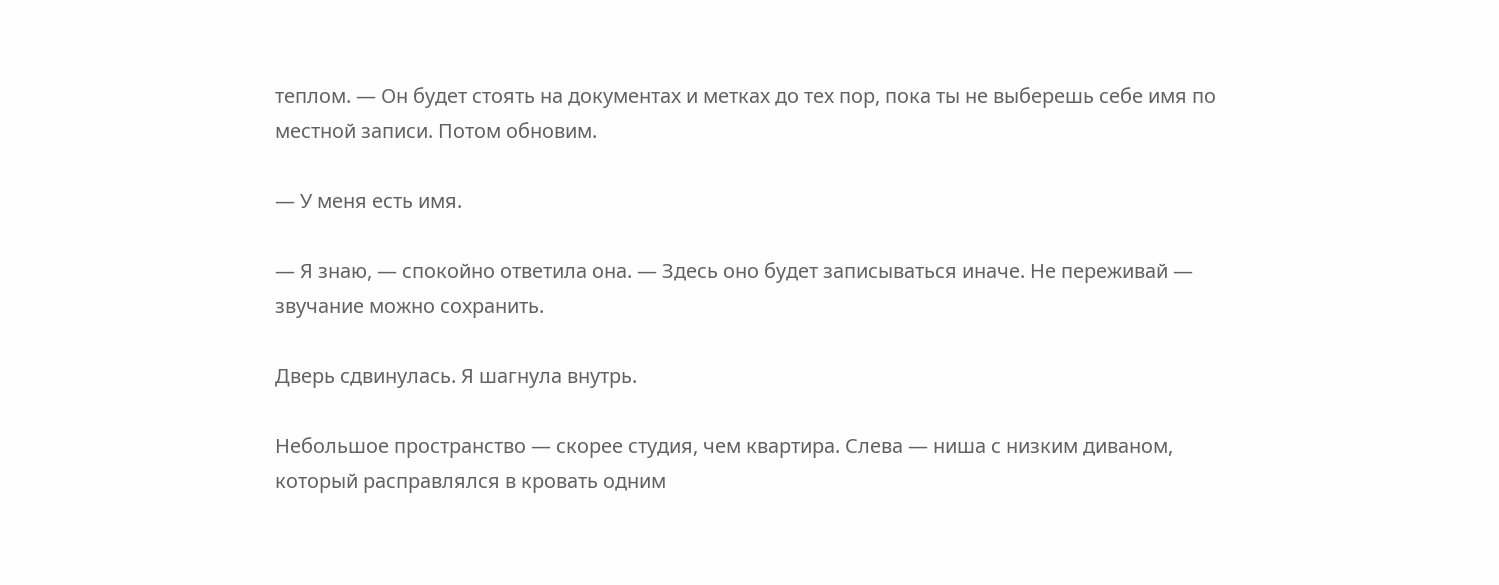теплом. — Он будет стоять на документах и метках до тех пор, пока ты не выберешь себе имя по местной записи. Потом обновим.

— У меня есть имя.

— Я знаю, — спокойно ответила она. — Здесь оно будет записываться иначе. Не переживай — звучание можно сохранить.

Дверь сдвинулась. Я шагнула внутрь.

Небольшое пространство — скорее студия, чем квартира. Слева — ниша с низким диваном, который расправлялся в кровать одним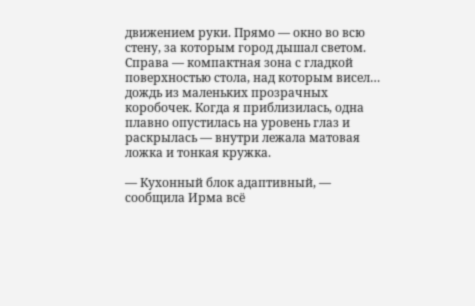движением руки. Прямо — окно во всю стену, за которым город дышал светом. Справа — компактная зона с гладкой поверхностью стола, над которым висел… дождь из маленьких прозрачных коробочек. Когда я приблизилась, одна плавно опустилась на уровень глаз и раскрылась — внутри лежала матовая ложка и тонкая кружка.

— Кухонный блок адаптивный, — сообщила Ирма всё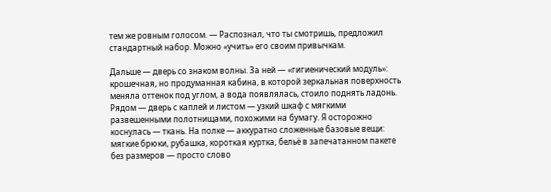тем же ровным голосом. — Распознал, что ты смотришь, предложил стандартный набор. Можно «учить» его своим привычкам.

Дальше — дверь со знаком волны. За ней — «гигиенический модуль»: крошечная, но продуманная кабина, в которой зеркальная поверхность меняла оттенок под углом, а вода появлялась, стоило поднять ладонь. Рядом — дверь с каплей и листом — узкий шкаф с мягкими развешенными полотнищами, похожими на бумагу. Я осторожно коснулась — ткань. На полке — аккуратно сложенные базовые вещи: мягкие брюки, рубашка, короткая куртка, бельё в запечатанном пакете без размеров — просто слово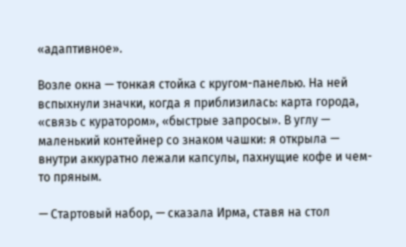«адаптивное».

Возле окна — тонкая стойка с кругом-панелью. На ней вспыхнули значки, когда я приблизилась: карта города, «связь с куратором», «быстрые запросы». В углу — маленький контейнер со знаком чашки: я открыла — внутри аккуратно лежали капсулы, пахнущие кофе и чем-то пряным.

— Стартовый набор, — сказала Ирма, ставя на стол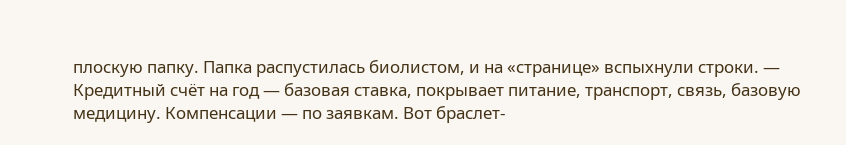плоскую папку. Папка распустилась биолистом, и на «странице» вспыхнули строки. — Кредитный счёт на год — базовая ставка, покрывает питание, транспорт, связь, базовую медицину. Компенсации — по заявкам. Вот браслет-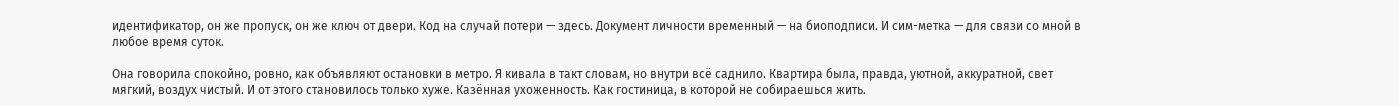идентификатор, он же пропуск, он же ключ от двери. Код на случай потери — здесь. Документ личности временный — на биоподписи. И сим-метка — для связи со мной в любое время суток.

Она говорила спокойно, ровно, как объявляют остановки в метро. Я кивала в такт словам, но внутри всё саднило. Квартира была, правда, уютной, аккуратной, свет мягкий, воздух чистый. И от этого становилось только хуже. Казённая ухоженность. Как гостиница, в которой не собираешься жить.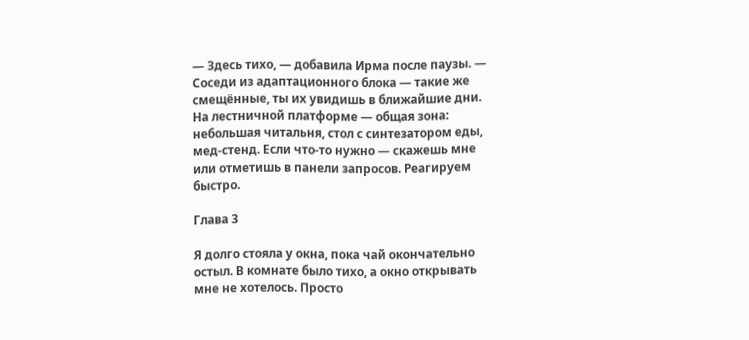— Здесь тихо, — добавила Ирма после паузы. — Соседи из адаптационного блока — такие же смещённые, ты их увидишь в ближайшие дни. На лестничной платформе — общая зона: небольшая читальня, стол с синтезатором еды, мед-стенд. Если что-то нужно — скажешь мне или отметишь в панели запросов. Реагируем быстро.

Глава 3

Я долго стояла у окна, пока чай окончательно остыл. В комнате было тихо, а окно открывать мне не хотелось. Просто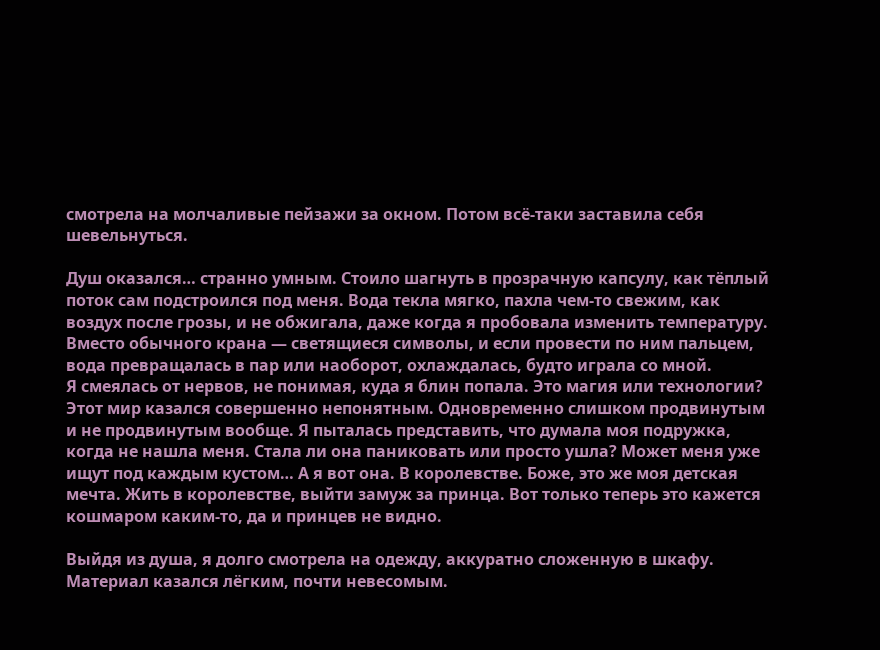смотрела на молчаливые пейзажи за окном. Потом всё-таки заставила себя шевельнуться.

Душ оказался… странно умным. Стоило шагнуть в прозрачную капсулу, как тёплый поток сам подстроился под меня. Вода текла мягко, пахла чем-то свежим, как воздух после грозы, и не обжигала, даже когда я пробовала изменить температуру.
Вместо обычного крана — светящиеся символы, и если провести по ним пальцем, вода превращалась в пар или наоборот, охлаждалась, будто играла со мной.
Я смеялась от нервов, не понимая, куда я блин попала. Это магия или технологии? Этот мир казался совершенно непонятным. Одновременно слишком продвинутым и не продвинутым вообще. Я пыталась представить, что думала моя подружка, когда не нашла меня. Стала ли она паниковать или просто ушла? Может меня уже ищут под каждым кустом… А я вот она. В королевстве. Боже, это же моя детская мечта. Жить в королевстве, выйти замуж за принца. Вот только теперь это кажется кошмаром каким-то, да и принцев не видно.

Выйдя из душа, я долго смотрела на одежду, аккуратно сложенную в шкафу.
Материал казался лёгким, почти невесомым.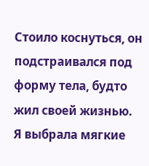Стоило коснуться, он подстраивался под форму тела, будто жил своей жизнью.
Я выбрала мягкие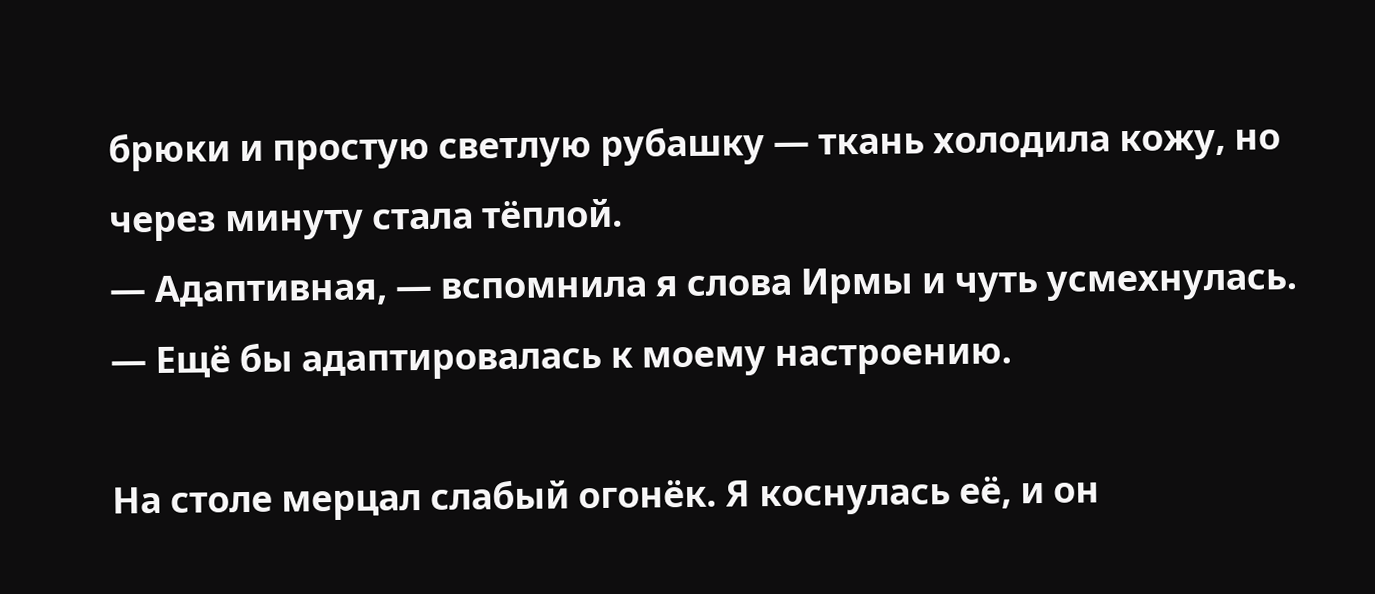брюки и простую светлую рубашку — ткань холодила кожу, но через минуту стала тёплой.
— Адаптивная, — вспомнила я слова Ирмы и чуть усмехнулась. — Ещё бы адаптировалась к моему настроению.

На столе мерцал слабый огонёк. Я коснулась её, и он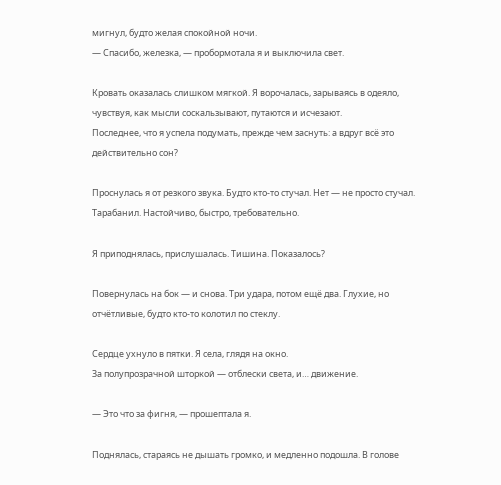мигнул, будто желая спокойной ночи.
— Спасибо, железка, — пробормотала я и выключила свет.

Кровать оказалась слишком мягкой. Я ворочалась, зарываясь в одеяло, чувствуя, как мысли соскальзывают, путаются и исчезают.
Последнее, что я успела подумать, прежде чем заснуть: а вдруг всё это действительно сон?

Проснулась я от резкого звука. Будто кто-то стучал. Нет — не просто стучал. Тарабанил. Настойчиво, быстро, требовательно.

Я приподнялась, прислушалась. Тишина. Показалось?

Повернулась на бок — и снова. Три удара, потом ещё два. Глухие, но отчётливые, будто кто-то колотил по стеклу.

Сердце ухнуло в пятки. Я села, глядя на окно.
За полупрозрачной шторкой — отблески света, и… движение.

— Это что за фигня, — прошептала я.

Поднялась, стараясь не дышать громко, и медленно подошла. В голове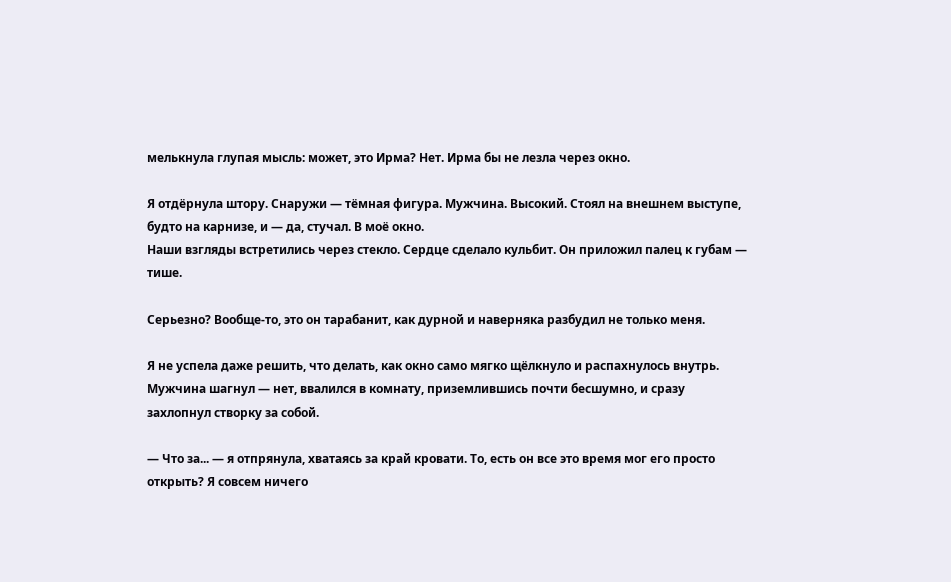мелькнула глупая мысль: может, это Ирма? Нет. Ирма бы не лезла через окно.

Я отдёрнула штору. Снаружи — тёмная фигура. Мужчина. Высокий. Стоял на внешнем выступе, будто на карнизе, и — да, стучал. В моё окно.
Наши взгляды встретились через стекло. Сердце сделало кульбит. Он приложил палец к губам — тише.

Серьезно? Вообще-то, это он тарабанит, как дурной и наверняка разбудил не только меня.

Я не успела даже решить, что делать, как окно само мягко щёлкнуло и распахнулось внутрь.
Мужчина шагнул — нет, ввалился в комнату, приземлившись почти бесшумно, и сразу захлопнул створку за собой.

— Что за... — я отпрянула, хватаясь за край кровати. То, есть он все это время мог его просто открыть? Я совсем ничего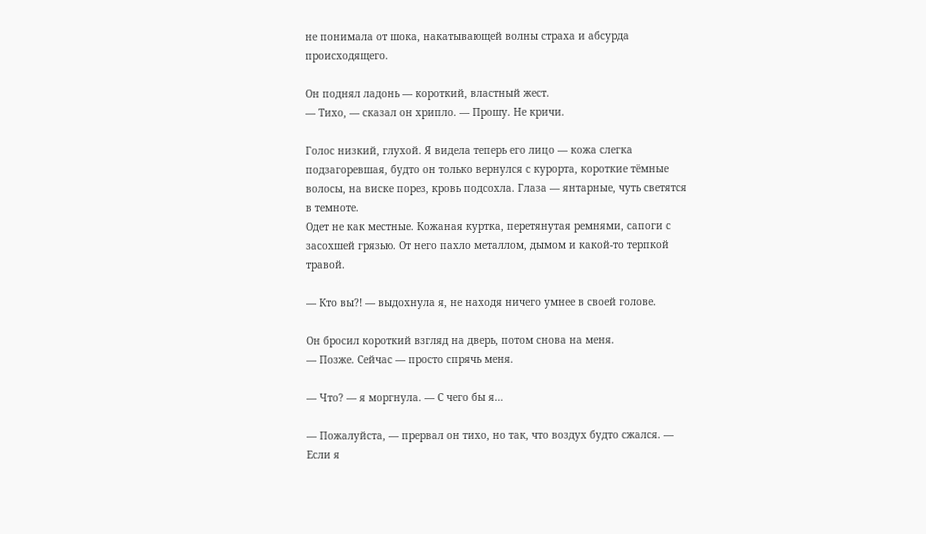не понимала от шока, накатывающей волны страха и абсурда происходящего.

Он поднял ладонь — короткий, властный жест.
— Тихо, — сказал он хрипло. — Прошу. Не кричи.

Голос низкий, глухой. Я видела теперь его лицо — кожа слегка подзагоревшая, будто он только вернулся с курорта, короткие тёмные волосы, на виске порез, кровь подсохла. Глаза — янтарные, чуть светятся в темноте.
Одет не как местные. Кожаная куртка, перетянутая ремнями, сапоги с засохшей грязью. От него пахло металлом, дымом и какой-то терпкой травой.

— Кто вы?! — выдохнула я, не находя ничего умнее в своей голове.

Он бросил короткий взгляд на дверь, потом снова на меня.
— Позже. Сейчас — просто спрячь меня.

— Что? — я моргнула. — С чего бы я…

— Пожалуйста, — прервал он тихо, но так, что воздух будто сжался. — Если я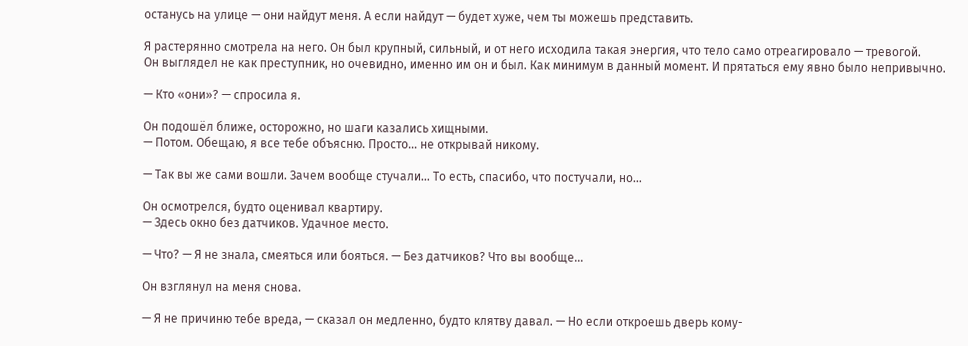останусь на улице — они найдут меня. А если найдут — будет хуже, чем ты можешь представить.

Я растерянно смотрела на него. Он был крупный, сильный, и от него исходила такая энергия, что тело само отреагировало — тревогой.
Он выглядел не как преступник, но очевидно, именно им он и был. Как минимум в данный момент. И прятаться ему явно было непривычно.

— Кто «они»? — спросила я.

Он подошёл ближе, осторожно, но шаги казались хищными.
— Потом. Обещаю, я все тебе объясню. Просто… не открывай никому.

— Так вы же сами вошли. Зачем вообще стучали… То есть, спасибо, что постучали, но…

Он осмотрелся, будто оценивал квартиру.
— Здесь окно без датчиков. Удачное место.

— Что? — Я не знала, смеяться или бояться. — Без датчиков? Что вы вообще…

Он взглянул на меня снова.

— Я не причиню тебе вреда, — сказал он медленно, будто клятву давал. — Но если откроешь дверь кому-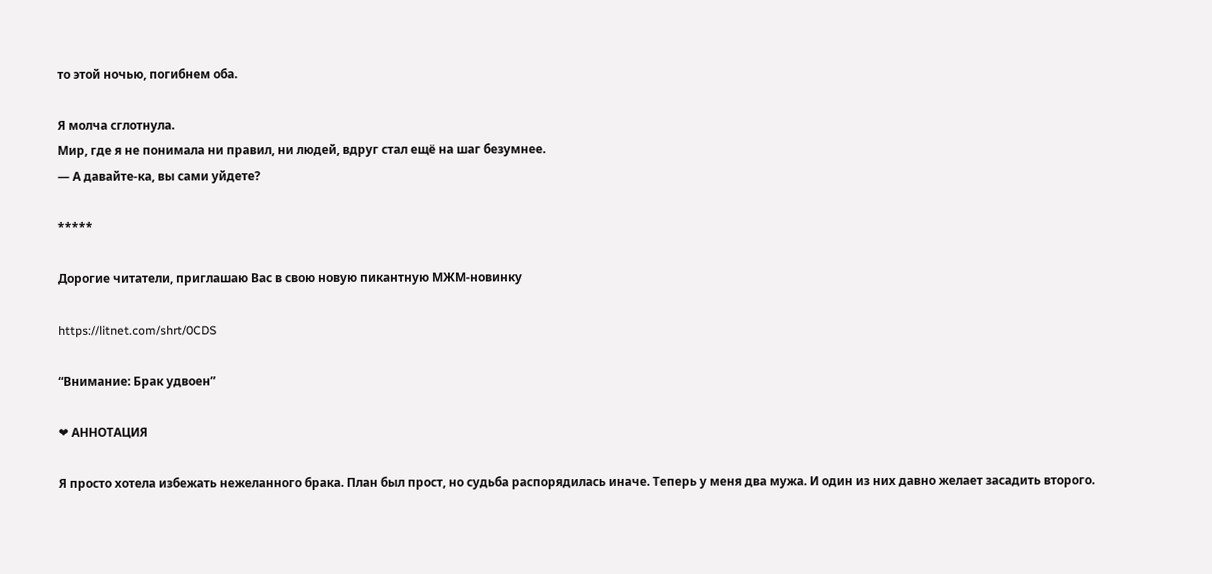то этой ночью, погибнем оба.

Я молча сглотнула.
Мир, где я не понимала ни правил, ни людей, вдруг стал ещё на шаг безумнее.
— А давайте-ка, вы сами уйдете?

*****

Дорогие читатели, приглашаю Вас в свою новую пикантную МЖМ-новинку

https://litnet.com/shrt/0CDS

“Внимание: Брак удвоен”

❤ АННОТАЦИЯ

Я просто хотела избежать нежеланного брака. План был прост, но судьба распорядилась иначе. Теперь у меня два мужа. И один из них давно желает засадить второго.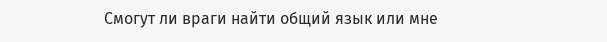Смогут ли враги найти общий язык или мне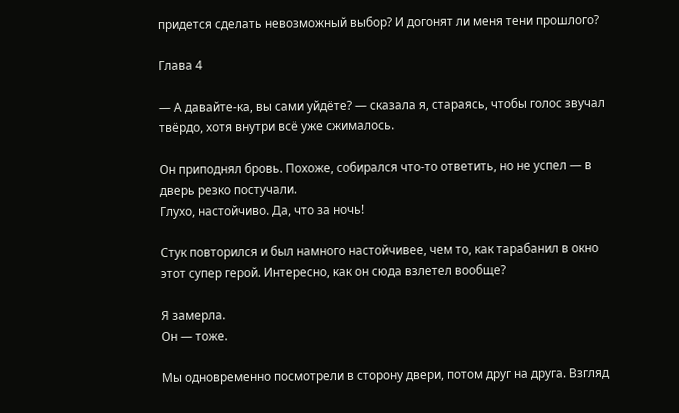придется сделать невозможный выбор? И догонят ли меня тени прошлого?

Глава 4

— А давайте-ка, вы сами уйдёте? — сказала я, стараясь, чтобы голос звучал твёрдо, хотя внутри всё уже сжималось.

Он приподнял бровь. Похоже, собирался что-то ответить, но не успел — в дверь резко постучали.
Глухо, настойчиво. Да, что за ночь!

Стук повторился и был намного настойчивее, чем то, как тарабанил в окно этот супер герой. Интересно, как он сюда взлетел вообще?

Я замерла.
Он — тоже.

Мы одновременно посмотрели в сторону двери, потом друг на друга. Взгляд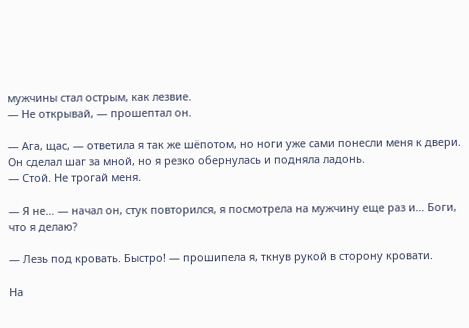мужчины стал острым, как лезвие.
— Не открывай, — прошептал он.

— Ага, щас, — ответила я так же шёпотом, но ноги уже сами понесли меня к двери.
Он сделал шаг за мной, но я резко обернулась и подняла ладонь.
— Стой. Не трогай меня.

— Я не… — начал он, стук повторился, я посмотрела на мужчину еще раз и… Боги, что я делаю?

— Лезь под кровать. Быстро! — прошипела я, ткнув рукой в сторону кровати.

На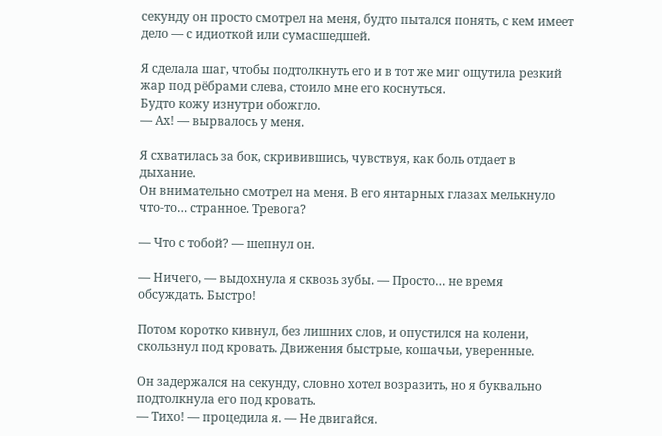секунду он просто смотрел на меня, будто пытался понять, с кем имеет дело — с идиоткой или сумасшедшей.

Я сделала шаг, чтобы подтолкнуть его и в тот же миг ощутила резкий жар под рёбрами слева, стоило мне его коснуться.
Будто кожу изнутри обожгло.
— Ах! — вырвалось у меня.

Я схватилась за бок, скривившись, чувствуя, как боль отдает в дыхание.
Он внимательно смотрел на меня. В его янтарных глазах мелькнуло что-то… странное. Тревога?

— Что с тобой? — шепнул он.

— Ничего, — выдохнула я сквозь зубы. — Просто… не время обсуждать. Быстро!

Потом коротко кивнул, без лишних слов, и опустился на колени, скользнул под кровать. Движения быстрые, кошачьи, уверенные.

Он задержался на секунду, словно хотел возразить, но я буквально подтолкнула его под кровать.
— Тихо! — процедила я. — Не двигайся.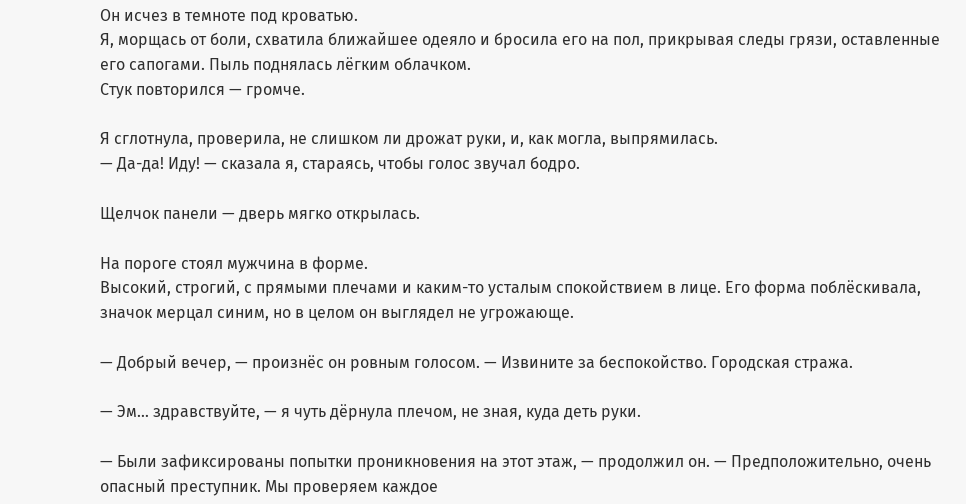Он исчез в темноте под кроватью.
Я, морщась от боли, схватила ближайшее одеяло и бросила его на пол, прикрывая следы грязи, оставленные его сапогами. Пыль поднялась лёгким облачком.
Стук повторился — громче.

Я сглотнула, проверила, не слишком ли дрожат руки, и, как могла, выпрямилась.
— Да-да! Иду! — сказала я, стараясь, чтобы голос звучал бодро.

Щелчок панели — дверь мягко открылась.

На пороге стоял мужчина в форме.
Высокий, строгий, с прямыми плечами и каким-то усталым спокойствием в лице. Его форма поблёскивала, значок мерцал синим, но в целом он выглядел не угрожающе.

— Добрый вечер, — произнёс он ровным голосом. — Извините за беспокойство. Городская стража.

— Эм… здравствуйте, — я чуть дёрнула плечом, не зная, куда деть руки.

— Были зафиксированы попытки проникновения на этот этаж, — продолжил он. — Предположительно, очень опасный преступник. Мы проверяем каждое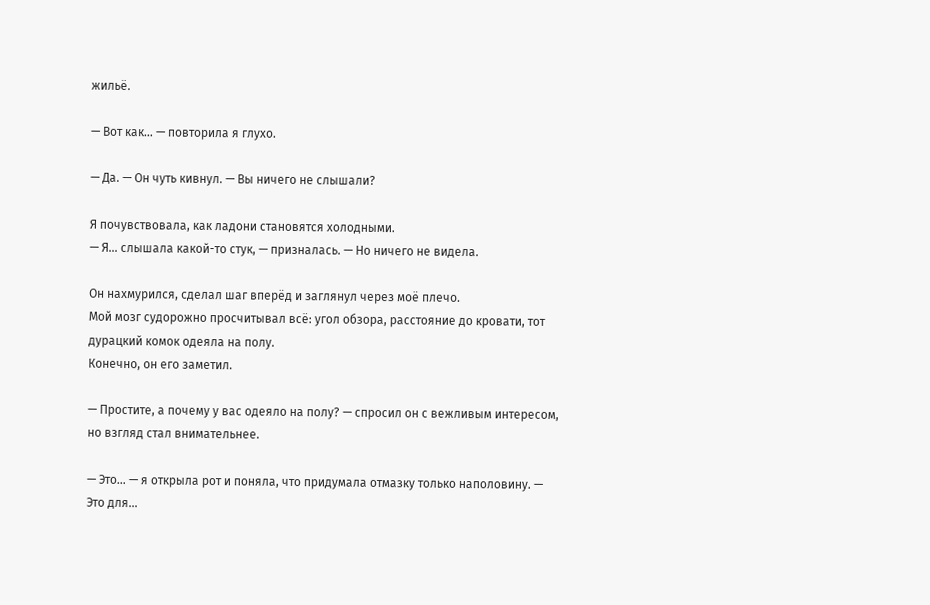жильё.

— Вот как… — повторила я глухо.

— Да. — Он чуть кивнул. — Вы ничего не слышали?

Я почувствовала, как ладони становятся холодными.
— Я… слышала какой-то стук, — призналась. — Но ничего не видела.

Он нахмурился, сделал шаг вперёд и заглянул через моё плечо.
Мой мозг судорожно просчитывал всё: угол обзора, расстояние до кровати, тот дурацкий комок одеяла на полу.
Конечно, он его заметил.

— Простите, а почему у вас одеяло на полу? — спросил он с вежливым интересом, но взгляд стал внимательнее.

— Это… — я открыла рот и поняла, что придумала отмазку только наполовину. — Это для…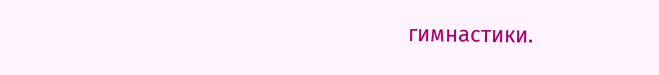гимнастики.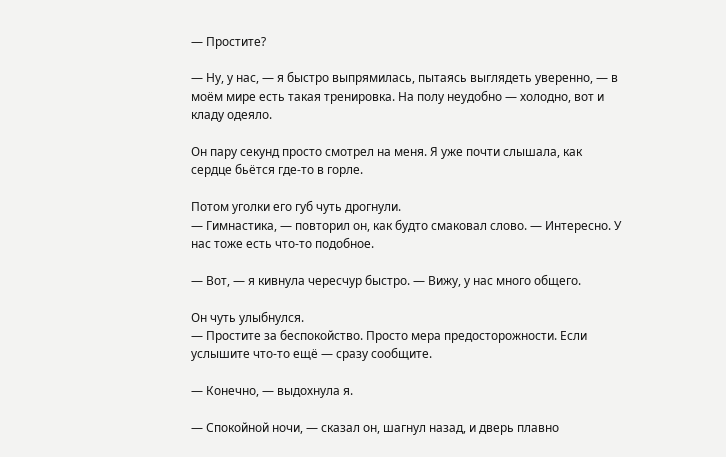— Простите?

— Ну, у нас, — я быстро выпрямилась, пытаясь выглядеть уверенно, — в моём мире есть такая тренировка. На полу неудобно — холодно, вот и кладу одеяло.

Он пару секунд просто смотрел на меня. Я уже почти слышала, как сердце бьётся где-то в горле.

Потом уголки его губ чуть дрогнули.
— Гимнастика, — повторил он, как будто смаковал слово. — Интересно. У нас тоже есть что-то подобное.

— Вот, — я кивнула чересчур быстро. — Вижу, у нас много общего.

Он чуть улыбнулся.
— Простите за беспокойство. Просто мера предосторожности. Если услышите что-то ещё — сразу сообщите.

— Конечно, — выдохнула я.

— Спокойной ночи, — сказал он, шагнул назад, и дверь плавно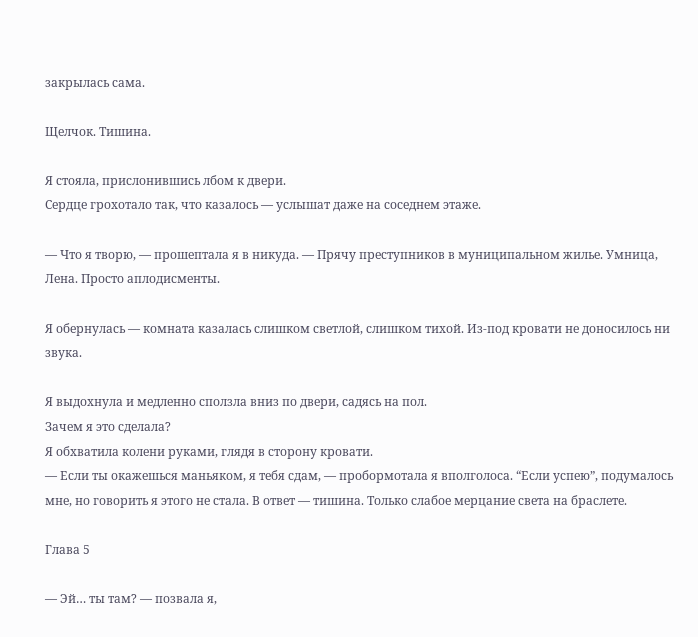закрылась сама.

Щелчок. Тишина.

Я стояла, прислонившись лбом к двери.
Сердце грохотало так, что казалось — услышат даже на соседнем этаже.

— Что я творю, — прошептала я в никуда. — Прячy преступников в муниципальном жилье. Умница, Лена. Просто аплодисменты.

Я обернулась — комната казалась слишком светлой, слишком тихой. Из-под кровати не доносилось ни звука.

Я выдохнула и медленно сползла вниз по двери, садясь на пол.
Зачем я это сделала?
Я обхватила колени руками, глядя в сторону кровати.
— Если ты окажешься маньяком, я тебя сдам, — пробормотала я вполголоса. “Если успею”, подумалось мне, но говорить я этого не стала. В ответ — тишина. Только слабое мерцание света на браслете.

Глава 5

— Эй… ты там? — позвала я,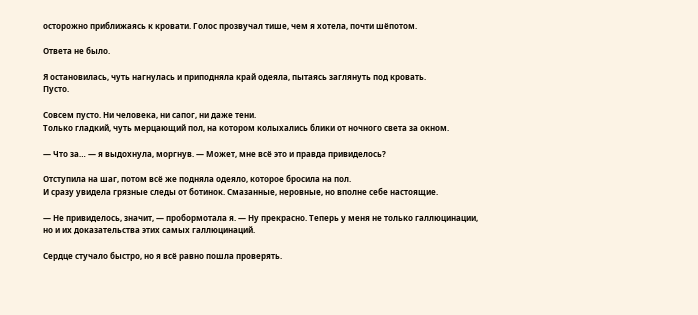осторожно приближаясь к кровати. Голос прозвучал тише, чем я хотела, почти шёпотом.

Ответа не было.

Я остановилась, чуть нагнулась и приподняла край одеяла, пытаясь заглянуть под кровать.
Пусто.

Совсем пусто. Ни человека, ни сапог, ни даже тени.
Только гладкий, чуть мерцающий пол, на котором колыхались блики от ночного света за окном.

— Что за… — я выдохнула, моргнув. — Может, мне всё это и правда привиделось?

Отступила на шаг, потом всё же подняла одеяло, которое бросила на пол.
И сразу увидела грязные следы от ботинок. Смазанные, неровные, но вполне себе настоящие.

— Не привиделось, значит, — пробормотала я. — Ну прекрасно. Теперь у меня не только галлюцинации, но и их доказательства этих самых галлюцинаций.

Сердце стучало быстро, но я всё равно пошла проверять.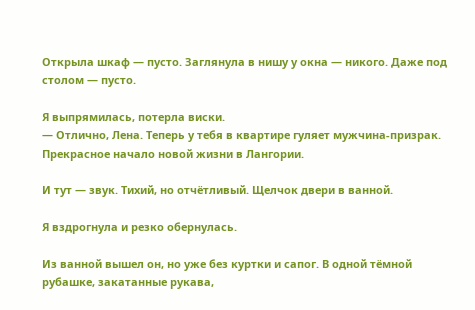Открыла шкаф — пусто. Заглянула в нишу у окна — никого. Даже под столом — пусто.

Я выпрямилась, потерла виски.
— Отлично, Лена. Теперь у тебя в квартире гуляет мужчина-призрак. Прекрасное начало новой жизни в Лангории.

И тут — звук. Тихий, но отчётливый. Щелчок двери в ванной.

Я вздрогнула и резко обернулась.

Из ванной вышел он, но уже без куртки и сапог. В одной тёмной рубашке, закатанные рукава,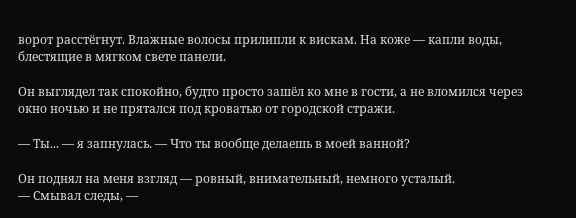ворот расстёгнут. Влажные волосы прилипли к вискам. На коже — капли воды, блестящие в мягком свете панели.

Он выглядел так спокойно, будто просто зашёл ко мне в гости, а не вломился через окно ночью и не прятался под кроватью от городской стражи.

— Ты... — я запнулась. — Что ты вообще делаешь в моей ванной?

Он поднял на меня взгляд — ровный, внимательный, немного усталый.
— Смывал следы, —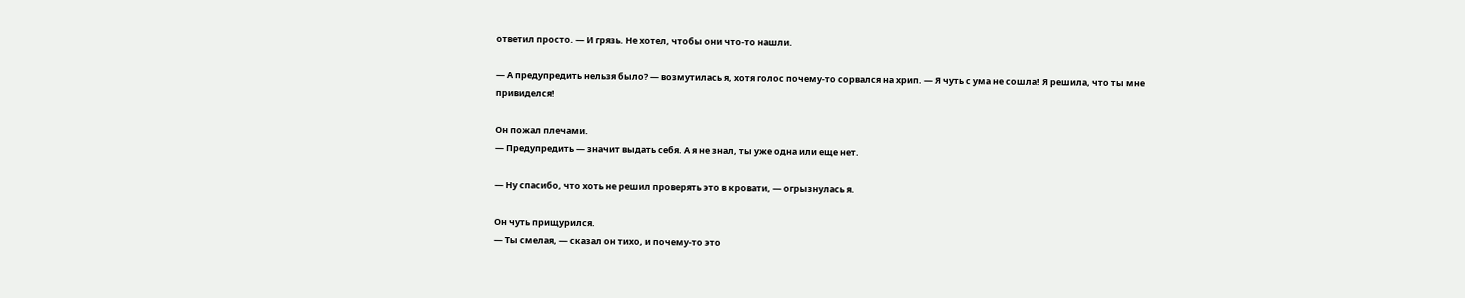ответил просто. — И грязь. Не хотел, чтобы они что-то нашли.

— А предупредить нельзя было? — возмутилась я, хотя голос почему-то сорвался на хрип. — Я чуть с ума не сошла! Я решила, что ты мне привиделся!

Он пожал плечами.
— Предупредить — значит выдать себя. А я не знал, ты уже одна или еще нет.

— Ну спасибо, что хоть не решил проверять это в кровати, — огрызнулась я.

Он чуть прищурился.
— Ты смелая, — сказал он тихо, и почему-то это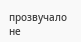прозвучало не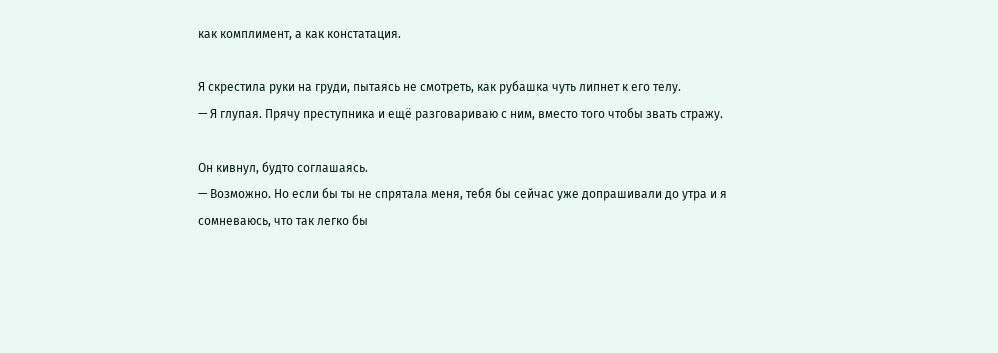как комплимент, а как констатация.

Я скрестила руки на груди, пытаясь не смотреть, как рубашка чуть липнет к его телу.
— Я глупая. Прячy преступника и ещё разговариваю с ним, вместо того чтобы звать стражу.

Он кивнул, будто соглашаясь.
— Возможно. Но если бы ты не спрятала меня, тебя бы сейчас уже допрашивали до утра и я сомневаюсь, что так легко бы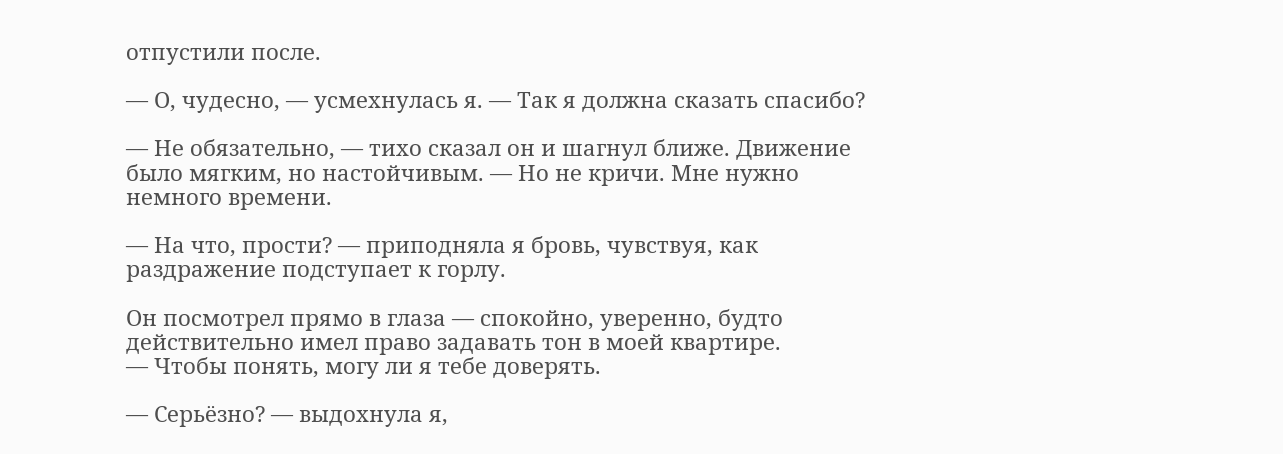отпустили после.

— О, чудесно, — усмехнулась я. — Так я должна сказать спасибо?

— Не обязательно, — тихо сказал он и шагнул ближе. Движение было мягким, но настойчивым. — Но не кричи. Мне нужно немного времени.

— На что, прости? — приподняла я бровь, чувствуя, как раздражение подступает к горлу.

Он посмотрел прямо в глаза — спокойно, уверенно, будто действительно имел право задавать тон в моей квартире.
— Чтобы понять, могу ли я тебе доверять.

— Серьёзно? — выдохнула я,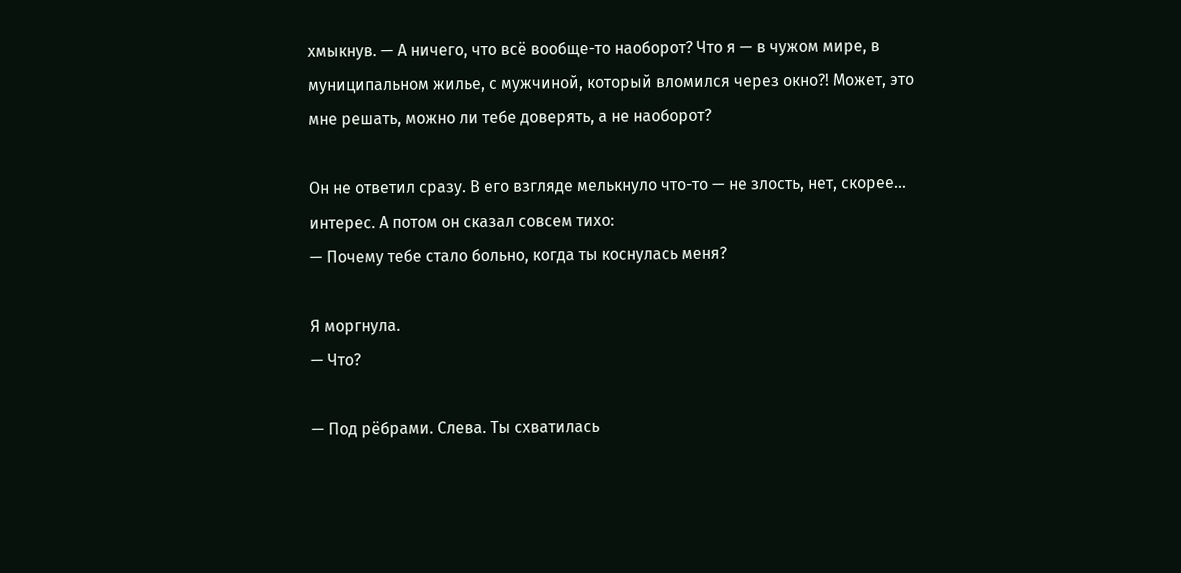хмыкнув. — А ничего, что всё вообще-то наоборот? Что я — в чужом мире, в муниципальном жилье, с мужчиной, который вломился через окно?! Может, это мне решать, можно ли тебе доверять, а не наоборот?

Он не ответил сразу. В его взгляде мелькнуло что-то — не злость, нет, скорее… интерес. А потом он сказал совсем тихо:
— Почему тебе стало больно, когда ты коснулась меня?

Я моргнула.
— Что?

— Под рёбрами. Слева. Ты схватилась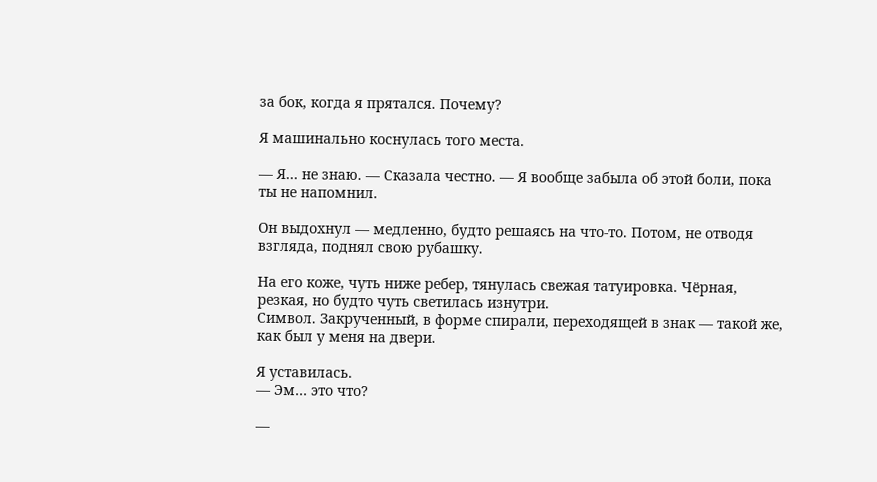за бок, когда я прятался. Почему?

Я машинально коснулась того места.

— Я… не знаю. — Сказала честно. — Я вообще забыла об этой боли, пока ты не напомнил.

Он выдохнул — медленно, будто решаясь на что-то. Потом, не отводя взгляда, поднял свою рубашку.

На его коже, чуть ниже ребер, тянулась свежая татуировка. Чёрная, резкая, но будто чуть светилась изнутри.
Символ. Закрученный, в форме спирали, переходящей в знак — такой же, как был у меня на двери.

Я уставилась.
— Эм… это что?

—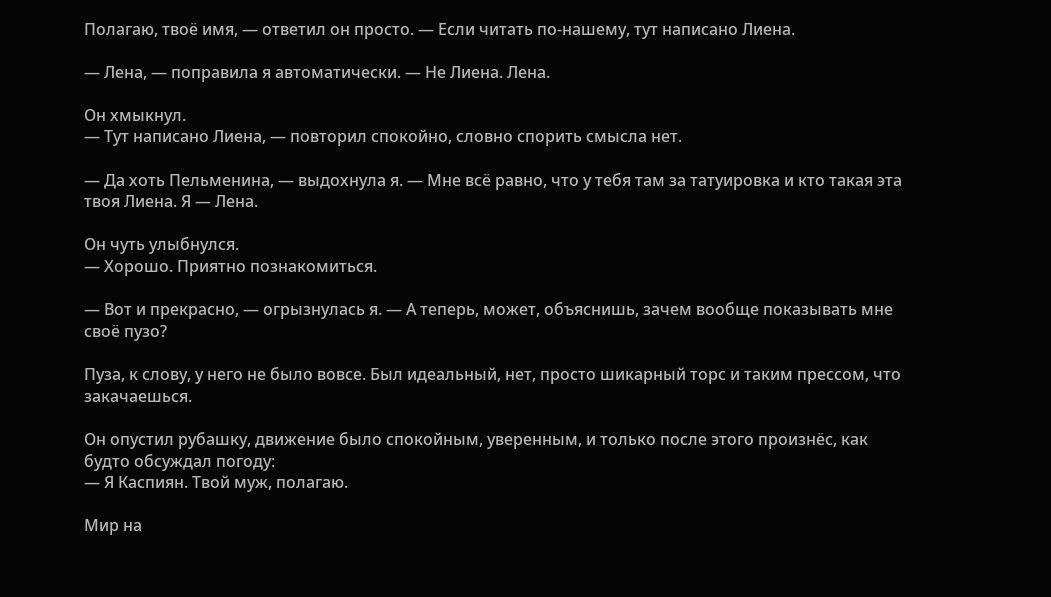Полагаю, твоё имя, — ответил он просто. — Если читать по-нашему, тут написано Лиена.

— Лена, — поправила я автоматически. — Не Лиена. Лена.

Он хмыкнул.
— Тут написано Лиена, — повторил спокойно, словно спорить смысла нет.

— Да хоть Пельменина, — выдохнула я. — Мне всё равно, что у тебя там за татуировка и кто такая эта твоя Лиена. Я — Лена.

Он чуть улыбнулся.
— Хорошо. Приятно познакомиться.

— Вот и прекрасно, — огрызнулась я. — А теперь, может, объяснишь, зачем вообще показывать мне своё пузо?

Пуза, к слову, у него не было вовсе. Был идеальный, нет, просто шикарный торс и таким прессом, что закачаешься.

Он опустил рубашку, движение было спокойным, уверенным, и только после этого произнёс, как будто обсуждал погоду:
— Я Каспиян. Твой муж, полагаю.

Мир на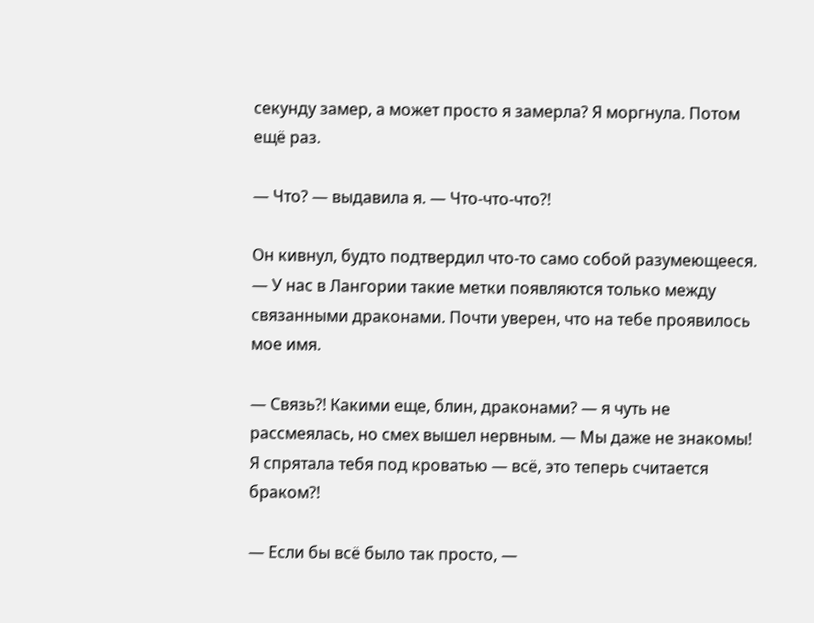секунду замер, а может просто я замерла? Я моргнула. Потом ещё раз.

— Что? — выдавила я. — Что-что-что?!

Он кивнул, будто подтвердил что-то само собой разумеющееся.
— У нас в Лангории такие метки появляются только между связанными драконами. Почти уверен, что на тебе проявилось мое имя.

— Связь?! Какими еще, блин, драконами? — я чуть не рассмеялась, но смех вышел нервным. — Мы даже не знакомы! Я спрятала тебя под кроватью — всё, это теперь считается браком?!

— Если бы всё было так просто, —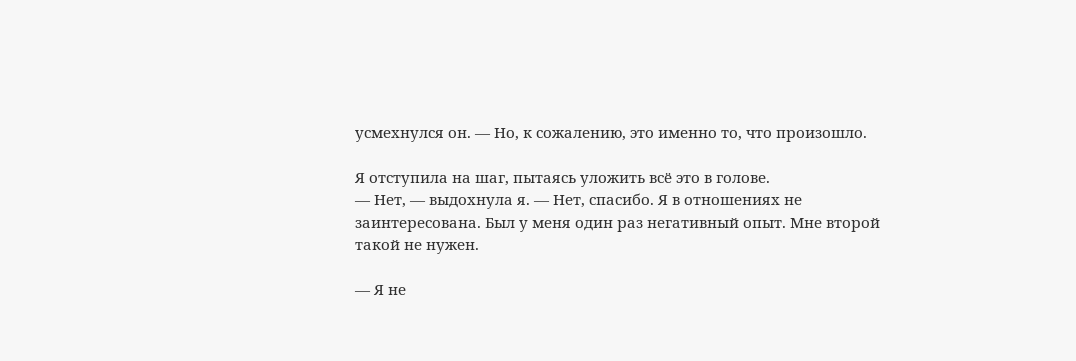усмехнулся он. — Но, к сожалению, это именно то, что произошло.

Я отступила на шаг, пытаясь уложить всё это в голове.
— Нет, — выдохнула я. — Нет, спасибо. Я в отношениях не заинтересована. Был у меня один раз негативный опыт. Мне второй такой не нужен.

— Я не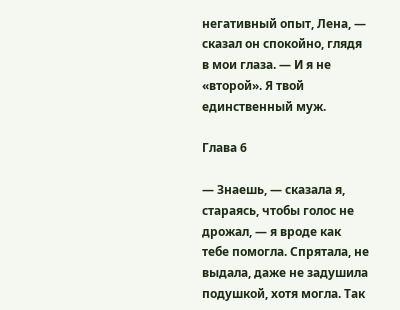негативный опыт, Лена, — сказал он спокойно, глядя в мои глаза. — И я не «второй». Я твой единственный муж.

Глава 6

— Знаешь, — сказала я, стараясь, чтобы голос не дрожал, — я вроде как тебе помогла. Спрятала, не выдала, даже не задушила подушкой, хотя могла. Так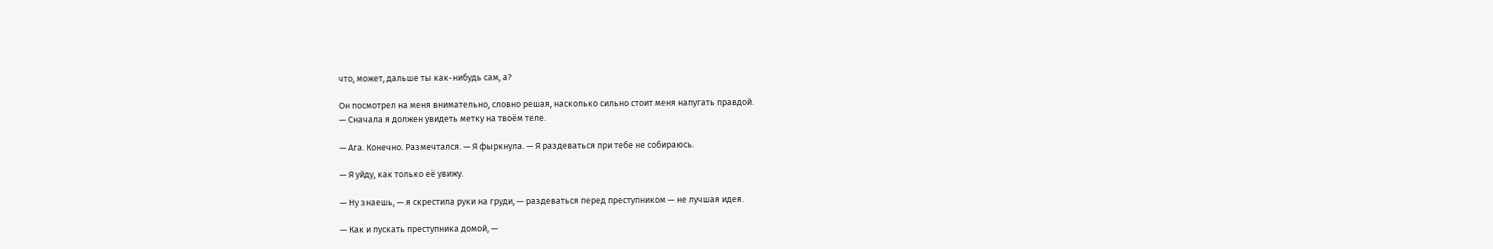что, может, дальше ты как-нибудь сам, а?

Он посмотрел на меня внимательно, словно решая, насколько сильно стоит меня напугать правдой.
— Сначала я должен увидеть метку на твоём теле.

— Ага. Конечно. Размечтался. — Я фыркнула. — Я раздеваться при тебе не собираюсь.

— Я уйду, как только её увижу.

— Ну знаешь, — я скрестила руки на груди, — раздеваться перед преступником — не лучшая идея.

— Как и пускать преступника домой, —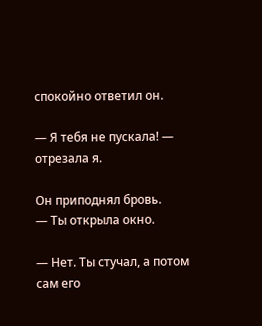спокойно ответил он.

— Я тебя не пускала! — отрезала я.

Он приподнял бровь.
— Ты открыла окно.

— Нет. Ты стучал, а потом сам его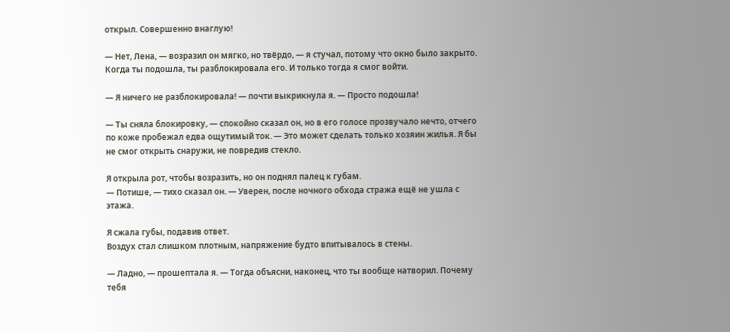открыл. Совершенно внаглую!

— Нет, Лена, — возразил он мягко, но твёрдо, — я стучал, потому что окно было закрыто. Когда ты подошла, ты разблокировала его. И только тогда я смог войти.

— Я ничего не разблокировала! — почти выкрикнула я. — Просто подошла!

— Ты сняла блокировку, — спокойно сказал он, но в его голосе прозвучало нечто, отчего по коже пробежал едва ощутимый ток. — Это может сделать только хозяин жилья. Я бы не смог открыть снаружи, не повредив стекло.

Я открыла рот, чтобы возразить, но он поднял палец к губам.
— Потише, — тихо сказал он. — Уверен, после ночного обхода стража ещё не ушла с этажа.

Я сжала губы, подавив ответ.
Воздух стал слишком плотным, напряжение будто впитывалось в стены.

— Ладно, — прошептала я. — Тогда объясни, наконец, что ты вообще натворил. Почему тебя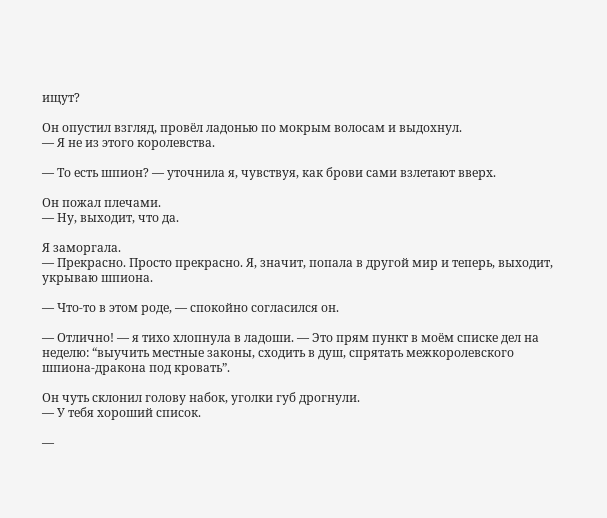ищут?

Он опустил взгляд, провёл ладонью по мокрым волосам и выдохнул.
— Я не из этого королевства.

— То есть шпион? — уточнила я, чувствуя, как брови сами взлетают вверх.

Он пожал плечами.
— Ну, выходит, что да.

Я заморгала.
— Прекрасно. Просто прекрасно. Я, значит, попала в другой мир и теперь, выходит, укрываю шпиона.

— Что-то в этом роде, — спокойно согласился он.

— Отлично! — я тихо хлопнула в ладоши. — Это прям пункт в моём списке дел на неделю: “выучить местные законы, сходить в душ, спрятать межкоролевского шпиона-дракона под кровать”.

Он чуть склонил голову набок, уголки губ дрогнули.
— У тебя хороший список.

—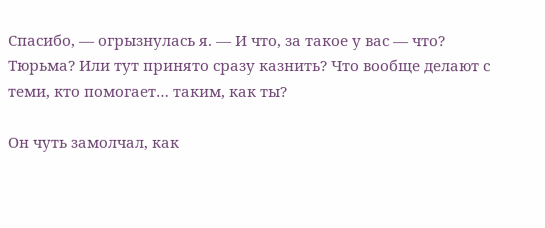Спасибо, — огрызнулась я. — И что, за такое у вас — что? Тюрьма? Или тут принято сразу казнить? Что вообще делают с теми, кто помогает… таким, как ты?

Он чуть замолчал, как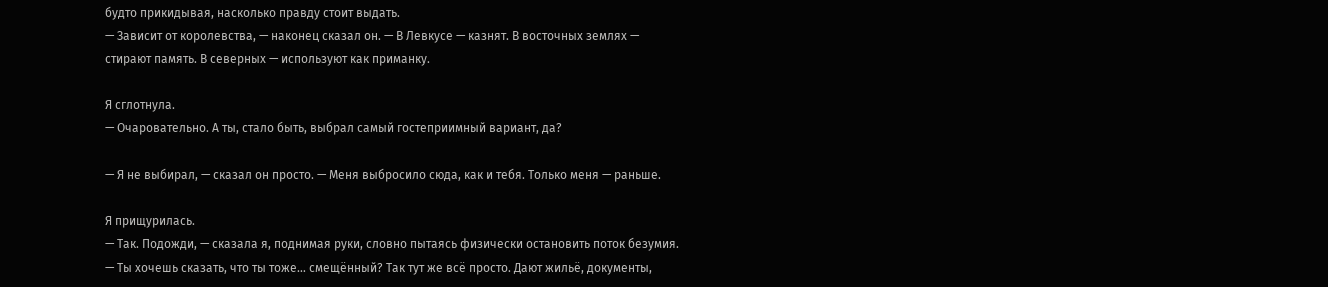будто прикидывая, насколько правду стоит выдать.
— Зависит от королевства, — наконец сказал он. — В Левкусе — казнят. В восточных землях — стирают память. В северных — используют как приманку.

Я сглотнула.
— Очаровательно. А ты, стало быть, выбрал самый гостеприимный вариант, да?

— Я не выбирал, — сказал он просто. — Меня выбросило сюда, как и тебя. Только меня — раньше.

Я прищурилась.
— Так. Подожди, — сказала я, поднимая руки, словно пытаясь физически остановить поток безумия. — Ты хочешь сказать, что ты тоже… смещённый? Так тут же всё просто. Дают жильё, документы,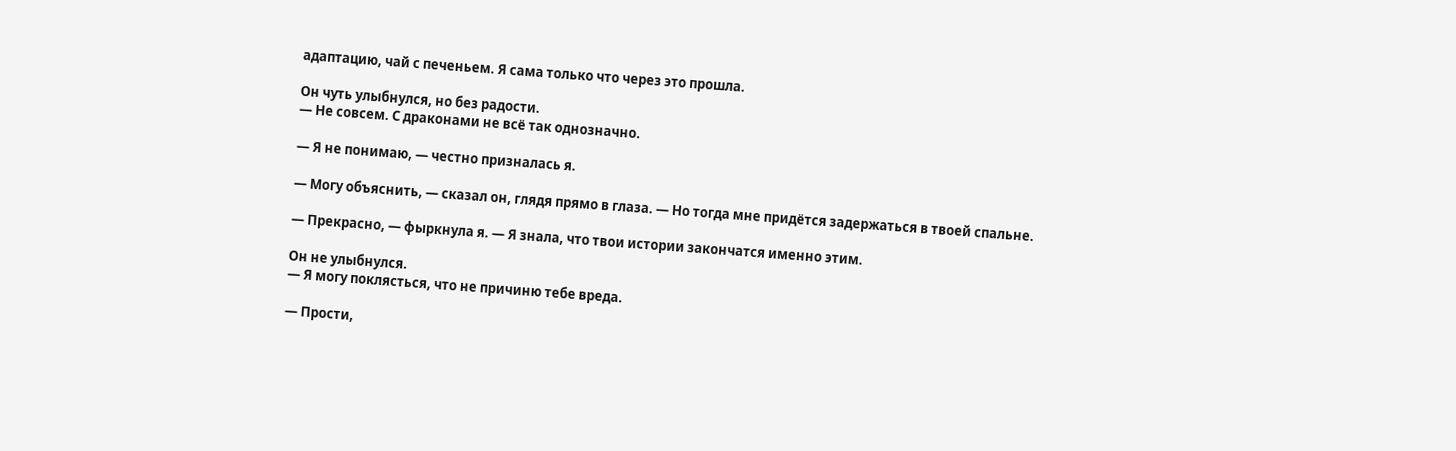адаптацию, чай с печеньем. Я сама только что через это прошла.

Он чуть улыбнулся, но без радости.
— Не совсем. С драконами не всё так однозначно.

— Я не понимаю, — честно призналась я.

— Могу объяснить, — сказал он, глядя прямо в глаза. — Но тогда мне придётся задержаться в твоей спальне.

— Прекрасно, — фыркнула я. — Я знала, что твои истории закончатся именно этим.

Он не улыбнулся.
— Я могу поклясться, что не причиню тебе вреда.

— Прости,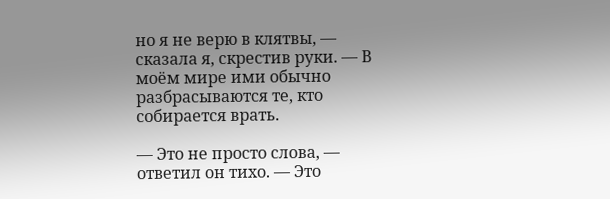но я не верю в клятвы, — сказала я, скрестив руки. — В моём мире ими обычно разбрасываются те, кто собирается врать.

— Это не просто слова, — ответил он тихо. — Это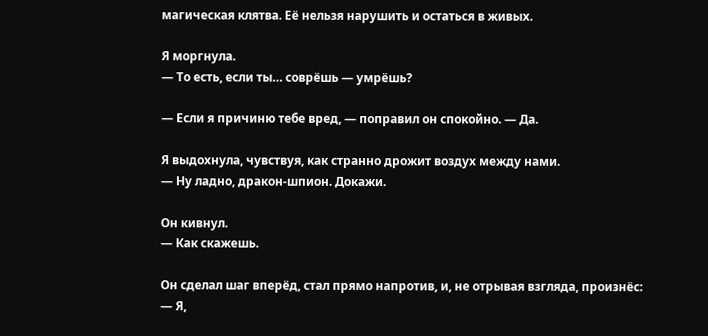магическая клятва. Её нельзя нарушить и остаться в живых.

Я моргнула.
— То есть, если ты… соврёшь — умрёшь?

— Если я причиню тебе вред, — поправил он спокойно. — Да.

Я выдохнула, чувствуя, как странно дрожит воздух между нами.
— Ну ладно, дракон-шпион. Докажи.

Он кивнул.
— Как скажешь.

Он сделал шаг вперёд, стал прямо напротив, и, не отрывая взгляда, произнёс:
— Я,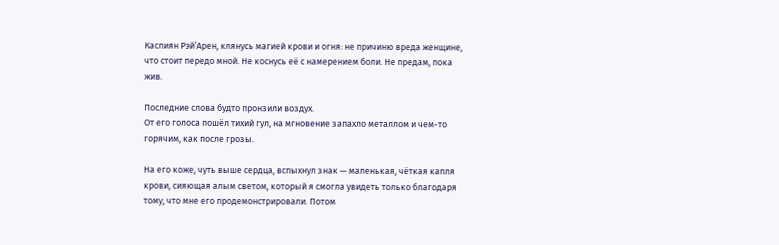Каспиян Рэй’Арен, клянусь магией крови и огня: не причиню вреда женщине, что стоит передо мной. Не коснусь её с намерением боли. Не предам, пока жив.

Последние слова будто пронзили воздух.
От его голоса пошёл тихий гул, на мгновение запахло металлом и чем-то горячим, как после грозы.

На его коже, чуть выше сердца, вспыхнул знак — маленькая, чёткая капля крови, сияющая алым светом, который я смогла увидеть только благодаря тому, что мне его продемонстрировали. Потом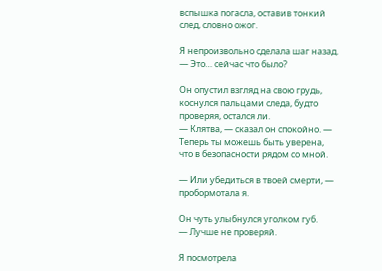вспышка погасла, оставив тонкий след, словно ожог.

Я непроизвольно сделала шаг назад.
— Это… сейчас что было?

Он опустил взгляд на свою грудь, коснулся пальцами следа, будто проверяя, остался ли.
— Клятва, — сказал он спокойно. — Теперь ты можешь быть уверена, что в безопасности рядом со мной.

— Или убедиться в твоей смерти, — пробормотала я.

Он чуть улыбнулся уголком губ.
— Лучше не проверяй.

Я посмотрела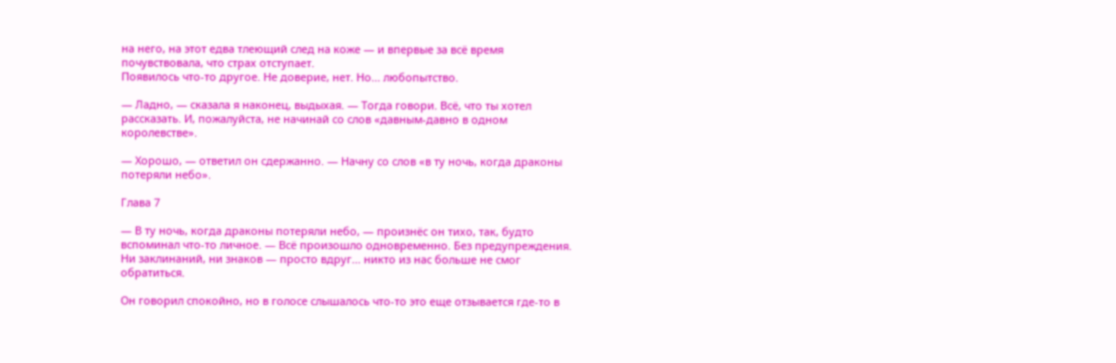на него, на этот едва тлеющий след на коже — и впервые за всё время почувствовала, что страх отступает.
Появилось что-то другое. Не доверие, нет. Но... любопытство.

— Ладно, — сказала я наконец, выдыхая. — Тогда говори. Всё, что ты хотел рассказать. И, пожалуйста, не начинай со слов «давным-давно в одном королевстве».

— Хорошо, — ответил он сдержанно. — Начну со слов «в ту ночь, когда драконы потеряли небо».

Глава 7

— В ту ночь, когда драконы потеряли небо, — произнёс он тихо, так, будто вспоминал что-то личное. — Всё произошло одновременно. Без предупреждения. Ни заклинаний, ни знаков — просто вдруг... никто из нас больше не смог обратиться.

Он говорил спокойно, но в голосе слышалось что-то это еще отзывается где-то в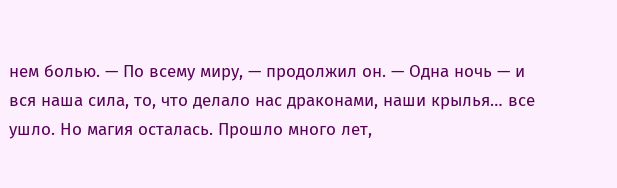нем болью. — По всему миру, — продолжил он. — Одна ночь — и вся наша сила, то, что делало нас драконами, наши крылья… все ушло. Но магия осталась. Прошло много лет,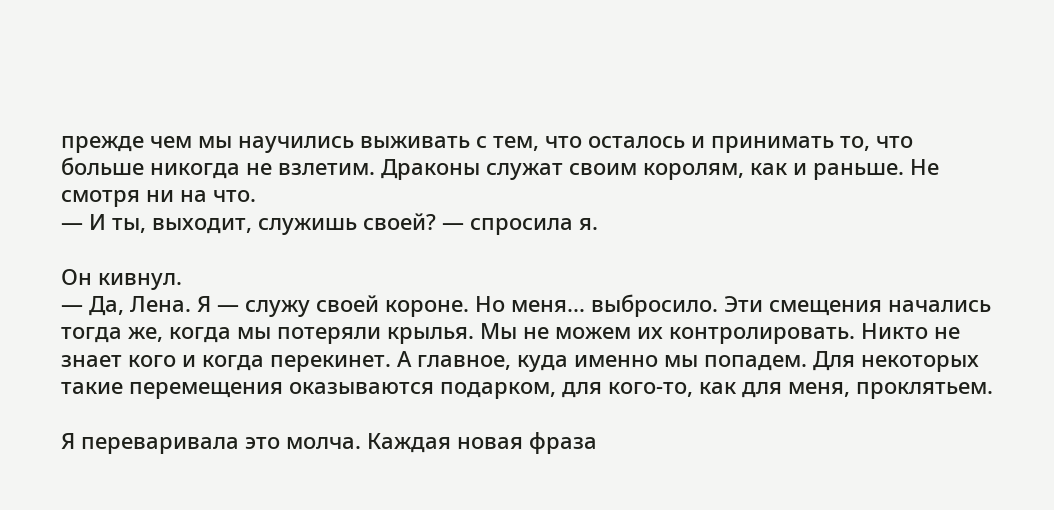прежде чем мы научились выживать с тем, что осталось и принимать то, что больше никогда не взлетим. Драконы служат своим королям, как и раньше. Не смотря ни на что.
— И ты, выходит, служишь своей? — спросила я.

Он кивнул.
— Да, Лена. Я — служу своей короне. Но меня... выбросило. Эти смещения начались тогда же, когда мы потеряли крылья. Мы не можем их контролировать. Никто не знает кого и когда перекинет. А главное, куда именно мы попадем. Для некоторых такие перемещения оказываются подарком, для кого-то, как для меня, проклятьем.

Я переваривала это молча. Каждая новая фраза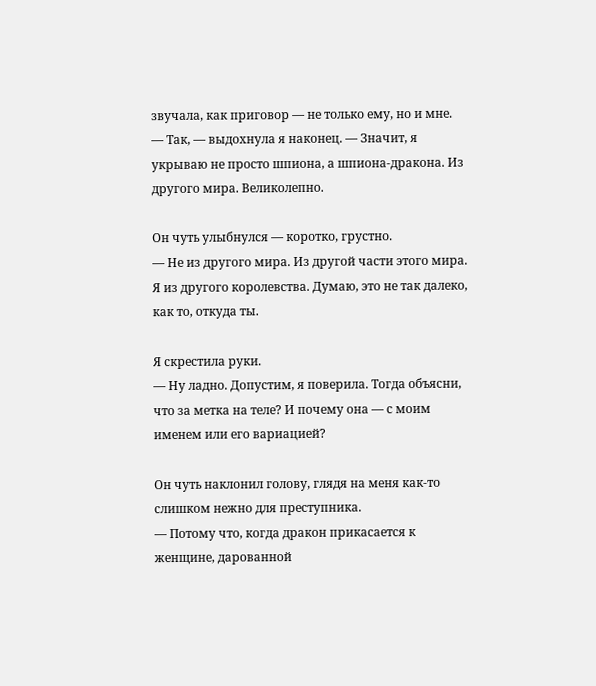звучала, как приговор — не только ему, но и мне.
— Так, — выдохнула я наконец. — Значит, я укрываю не просто шпиона, а шпиона-дракона. Из другого мира. Великолепно.

Он чуть улыбнулся — коротко, грустно.
— Не из другого мира. Из другой части этого мира. Я из другого королевства. Думаю, это не так далеко, как то, откуда ты.

Я скрестила руки.
— Ну ладно. Допустим, я поверила. Тогда объясни, что за метка на теле? И почему она — с моим именем или его вариацией?

Он чуть наклонил голову, глядя на меня как-то слишком нежно для преступника.
— Потому что, когда дракон прикасается к женщине, дарованной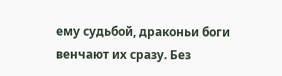ему судьбой, драконьи боги венчают их сразу. Без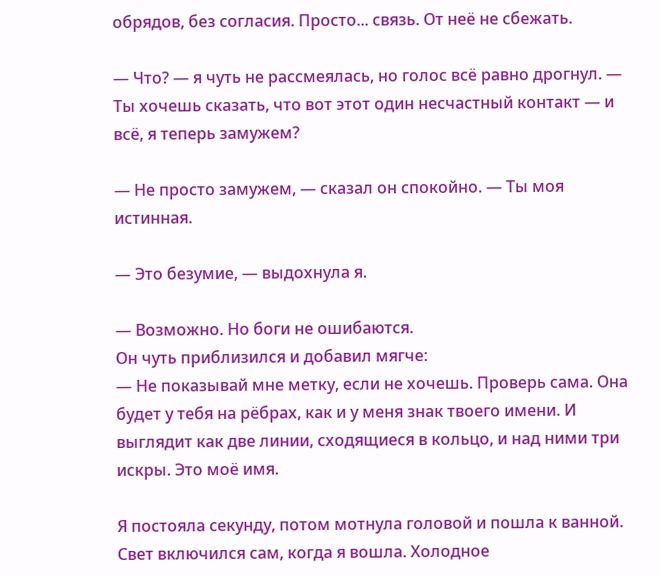обрядов, без согласия. Просто... связь. От неё не сбежать.

— Что? — я чуть не рассмеялась, но голос всё равно дрогнул. — Ты хочешь сказать, что вот этот один несчастный контакт — и всё, я теперь замужем?

— Не просто замужем, — сказал он спокойно. — Ты моя истинная.

— Это безумие, — выдохнула я.

— Возможно. Но боги не ошибаются.
Он чуть приблизился и добавил мягче:
— Не показывай мне метку, если не хочешь. Проверь сама. Она будет у тебя на рёбрах, как и у меня знак твоего имени. И выглядит как две линии, сходящиеся в кольцо, и над ними три искры. Это моё имя.

Я постояла секунду, потом мотнула головой и пошла к ванной.
Свет включился сам, когда я вошла. Холодное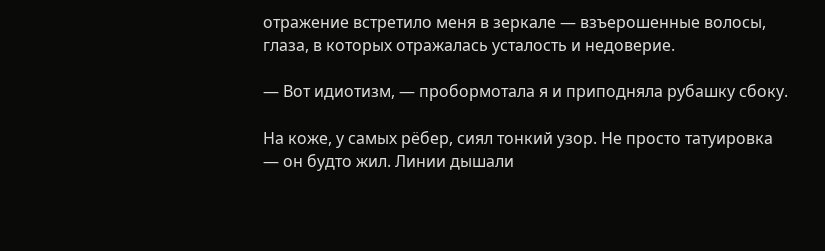отражение встретило меня в зеркале — взъерошенные волосы, глаза, в которых отражалась усталость и недоверие.

— Вот идиотизм, — пробормотала я и приподняла рубашку сбоку.

На коже, у самых рёбер, сиял тонкий узор. Не просто татуировка — он будто жил. Линии дышали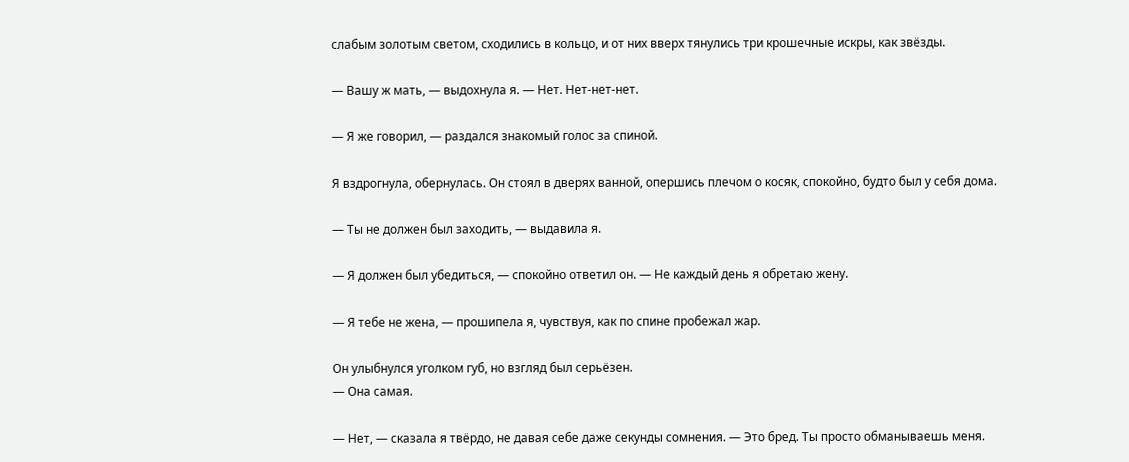слабым золотым светом, сходились в кольцо, и от них вверх тянулись три крошечные искры, как звёзды.

— Вашу ж мать, — выдохнула я. — Нет. Нет-нет-нет.

— Я же говорил, — раздался знакомый голос за спиной.

Я вздрогнула, обернулась. Он стоял в дверях ванной, опершись плечом о косяк, спокойно, будто был у себя дома.

— Ты не должен был заходить, — выдавила я.

— Я должен был убедиться, — спокойно ответил он. — Не каждый день я обретаю жену.

— Я тебе не жена, — прошипела я, чувствуя, как по спине пробежал жар.

Он улыбнулся уголком губ, но взгляд был серьёзен.
— Она самая.

— Нет, — сказала я твёрдо, не давая себе даже секунды сомнения. — Это бред. Ты просто обманываешь меня.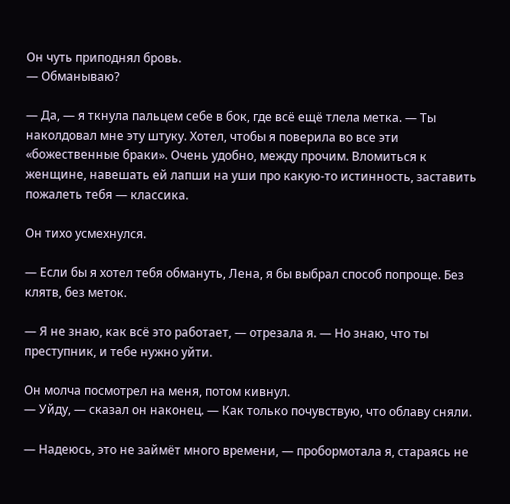Он чуть приподнял бровь.
— Обманываю?

— Да, — я ткнула пальцем себе в бок, где всё ещё тлела метка. — Ты наколдовал мне эту штуку. Хотел, чтобы я поверила во все эти «божественные браки». Очень удобно, между прочим. Вломиться к женщине, навешать ей лапши на уши про какую-то истинность, заставить пожалеть тебя — классика.

Он тихо усмехнулся.

— Если бы я хотел тебя обмануть, Лена, я бы выбрал способ попроще. Без клятв, без меток.

— Я не знаю, как всё это работает, — отрезала я. — Но знаю, что ты преступник, и тебе нужно уйти.

Он молча посмотрел на меня, потом кивнул.
— Уйду, — сказал он наконец. — Как только почувствую, что облаву сняли.

— Надеюсь, это не займёт много времени, — пробормотала я, стараясь не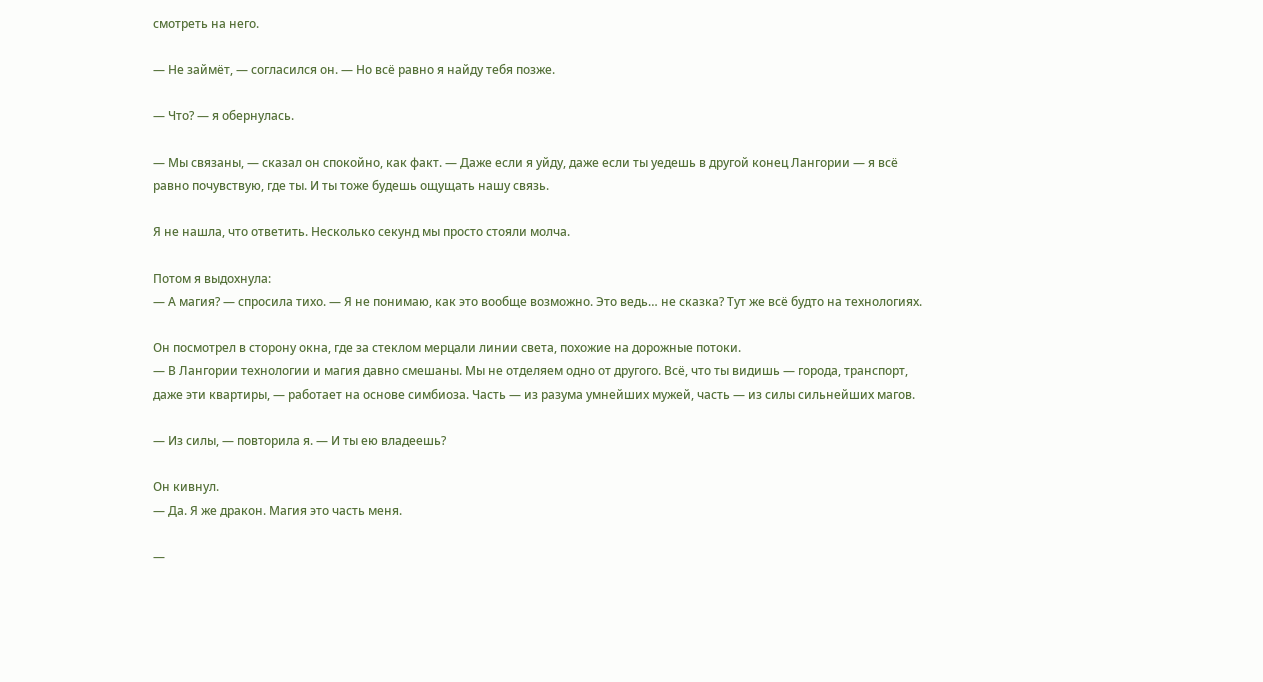смотреть на него.

— Не займёт, — согласился он. — Но всё равно я найду тебя позже.

— Что? — я обернулась.

— Мы связаны, — сказал он спокойно, как факт. — Даже если я уйду, даже если ты уедешь в другой конец Лангории — я всё равно почувствую, где ты. И ты тоже будешь ощущать нашу связь.

Я не нашла, что ответить. Несколько секунд мы просто стояли молча.

Потом я выдохнула:
— А магия? — спросила тихо. — Я не понимаю, как это вообще возможно. Это ведь… не сказка? Тут же всё будто на технологиях.

Он посмотрел в сторону окна, где за стеклом мерцали линии света, похожие на дорожные потоки.
— В Лангории технологии и магия давно смешаны. Мы не отделяем одно от другого. Всё, что ты видишь — города, транспорт, даже эти квартиры, — работает на основе симбиоза. Часть — из разума умнейших мужей, часть — из силы сильнейших магов.

— Из силы, — повторила я. — И ты ею владеешь?

Он кивнул.
— Да. Я же дракон. Магия это часть меня.

—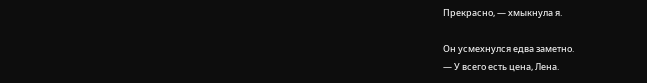Прекрасно, — хмыкнула я.

Он усмехнулся едва заметно.
— У всего есть цена, Лена.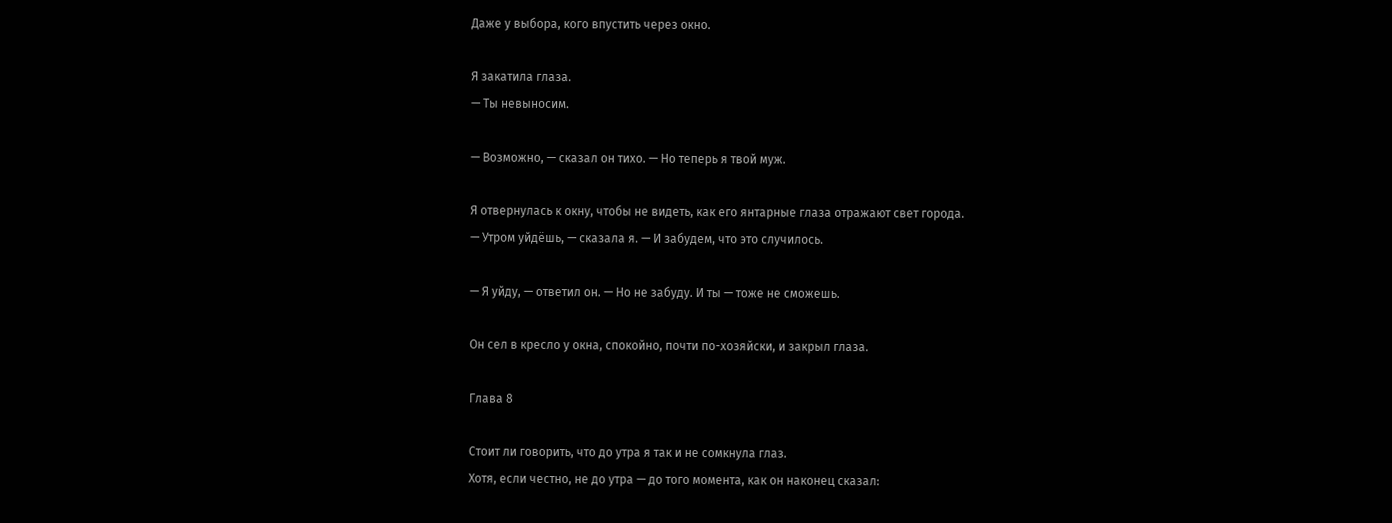Даже у выбора, кого впустить через окно.

Я закатила глаза.
— Ты невыносим.

— Возможно, — сказал он тихо. — Но теперь я твой муж.

Я отвернулась к окну, чтобы не видеть, как его янтарные глаза отражают свет города.
— Утром уйдёшь, — сказала я. — И забудем, что это случилось.

— Я уйду, — ответил он. — Но не забуду. И ты — тоже не сможешь.

Он сел в кресло у окна, спокойно, почти по-хозяйски, и закрыл глаза.

Глава 8

Стоит ли говорить, что до утра я так и не сомкнула глаз.
Хотя, если честно, не до утра — до того момента, как он наконец сказал: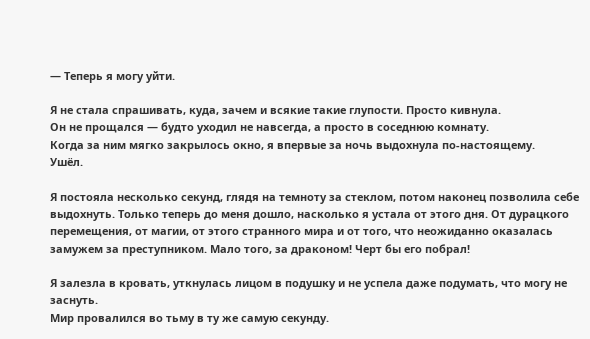— Теперь я могу уйти.

Я не стала спрашивать, куда, зачем и всякие такие глупости. Просто кивнула.
Он не прощался — будто уходил не навсегда, а просто в соседнюю комнату.
Когда за ним мягко закрылось окно, я впервые за ночь выдохнула по-настоящему.
Ушёл.

Я постояла несколько секунд, глядя на темноту за стеклом, потом наконец позволила себе выдохнуть. Только теперь до меня дошло, насколько я устала от этого дня. От дурацкого перемещения, от магии, от этого странного мира и от того, что неожиданно оказалась замужем за преступником. Мало того, за драконом! Черт бы его побрал!

Я залезла в кровать, уткнулась лицом в подушку и не успела даже подумать, что могу не заснуть.
Мир провалился во тьму в ту же самую секунду.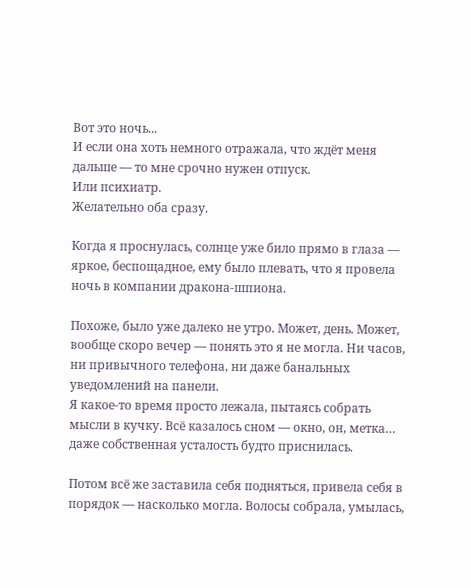Вот это ночь...
И если она хоть немного отражала, что ждёт меня дальше — то мне срочно нужен отпуск.
Или психиатр.
Желательно оба сразу.

Когда я проснулась, солнце уже било прямо в глаза — яркое, беспощадное, ему было плевать, что я провела ночь в компании дракона-шпиона.

Похоже, было уже далеко не утро. Может, день. Может, вообще скоро вечер — понять это я не могла. Ни часов, ни привычного телефона, ни даже банальных уведомлений на панели.
Я какое-то время просто лежала, пытаясь собрать мысли в кучку. Всё казалось сном — окно, он, метка… даже собственная усталость будто приснилась.

Потом всё же заставила себя подняться, привела себя в порядок — насколько могла. Волосы собрала, умылась,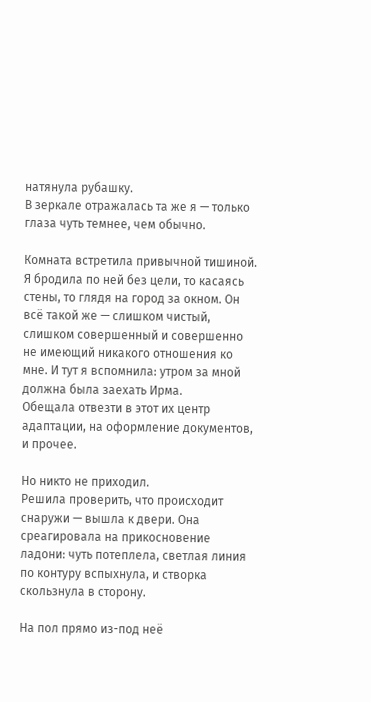натянула рубашку.
В зеркале отражалась та же я — только глаза чуть темнее, чем обычно.

Комната встретила привычной тишиной.
Я бродила по ней без цели, то касаясь стены, то глядя на город за окном. Он всё такой же — слишком чистый, слишком совершенный и совершенно не имеющий никакого отношения ко мне. И тут я вспомнила: утром за мной должна была заехать Ирма.
Обещала отвезти в этот их центр адаптации, на оформление документов, и прочее.

Но никто не приходил.
Решила проверить, что происходит снаружи — вышла к двери. Она среагировала на прикосновение ладони: чуть потеплела, светлая линия по контуру вспыхнула, и створка скользнула в сторону.

На пол прямо из-под неё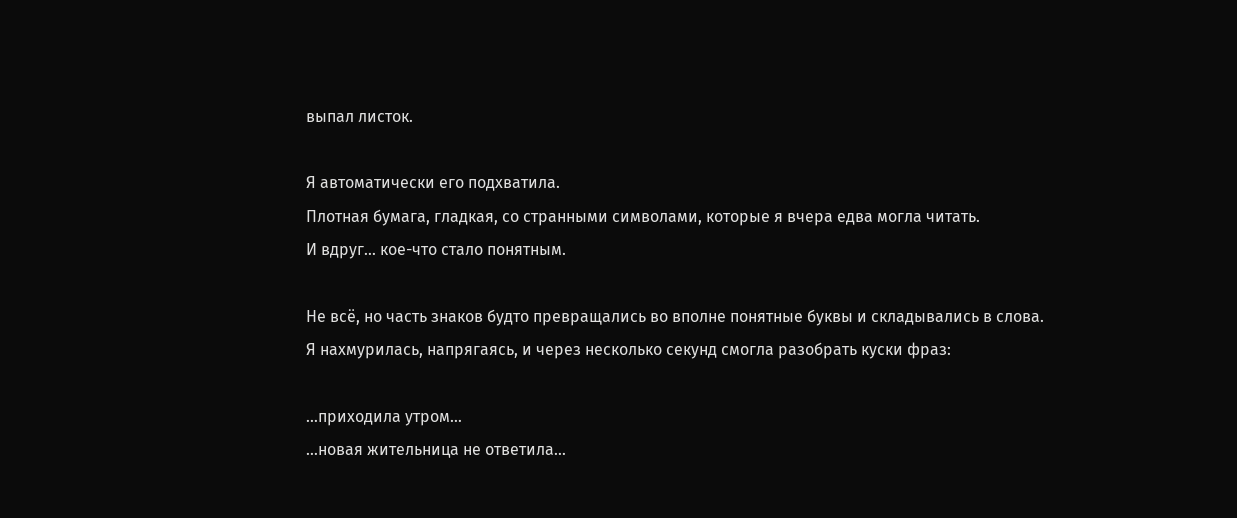выпал листок.

Я автоматически его подхватила.
Плотная бумага, гладкая, со странными символами, которые я вчера едва могла читать.
И вдруг… кое-что стало понятным.

Не всё, но часть знаков будто превращались во вполне понятные буквы и складывались в слова.
Я нахмурилась, напрягаясь, и через несколько секунд смогла разобрать куски фраз:

…приходила утром…
…новая жительница не ответила…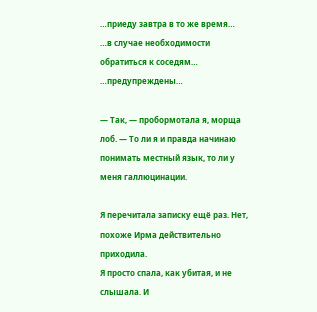…приеду завтра в то же время…
…в случае необходимости обратиться к соседям…
…предупреждены…

— Так, — пробормотала я, морща лоб. — То ли я и правда начинаю понимать местный язык, то ли у меня галлюцинации.

Я перечитала записку ещё раз. Нет, похоже Ирма действительно приходила.
Я просто спала, как убитая, и не слышала. И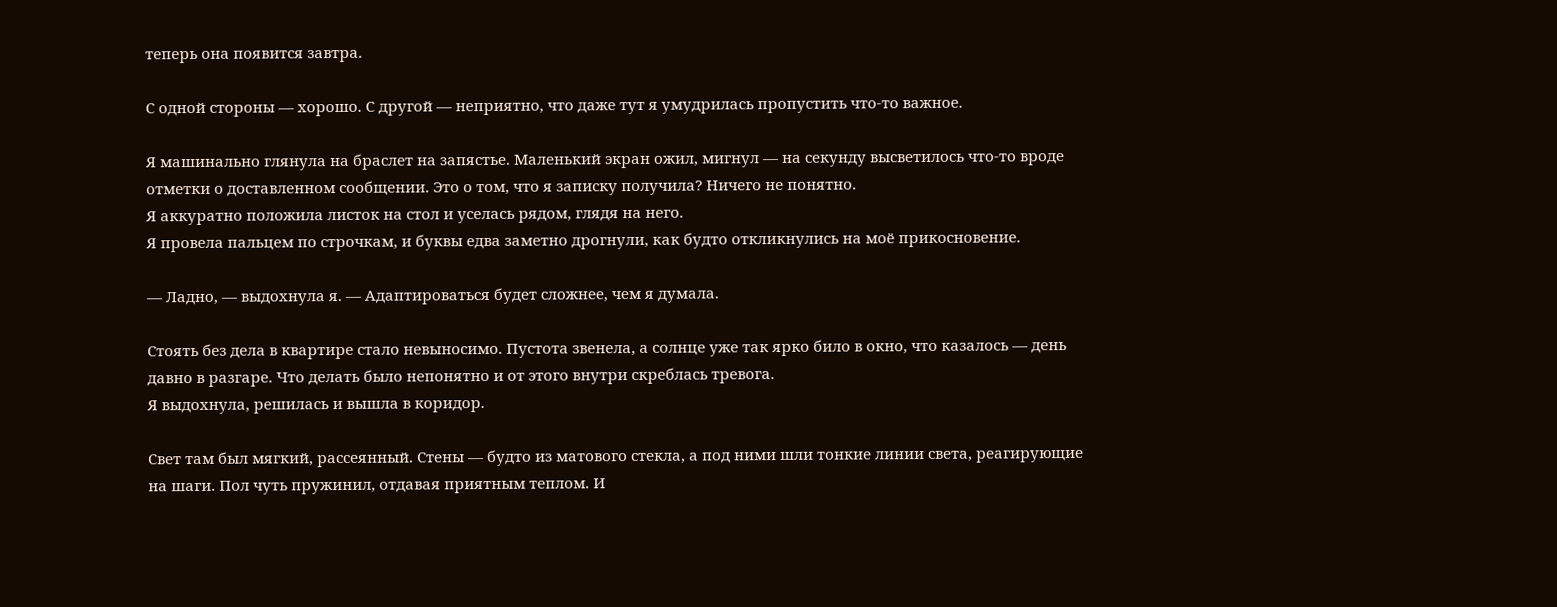теперь она появится завтра.

С одной стороны — хорошо. С другой — неприятно, что даже тут я умудрилась пропустить что-то важное.

Я машинально глянула на браслет на запястье. Маленький экран ожил, мигнул — на секунду высветилось что-то вроде отметки о доставленном сообщении. Это о том, что я записку получила? Ничего не понятно.
Я аккуратно положила листок на стол и уселась рядом, глядя на него.
Я провела пальцем по строчкам, и буквы едва заметно дрогнули, как будто откликнулись на моё прикосновение.

— Ладно, — выдохнула я. — Адаптироваться будет сложнее, чем я думала.

Стоять без дела в квартире стало невыносимо. Пустота звенела, а солнце уже так ярко било в окно, что казалось — день давно в разгаре. Что делать было непонятно и от этого внутри скреблась тревога.
Я выдохнула, решилась и вышла в коридор.

Свет там был мягкий, рассеянный. Стены — будто из матового стекла, а под ними шли тонкие линии света, реагирующие на шаги. Пол чуть пружинил, отдавая приятным теплом. И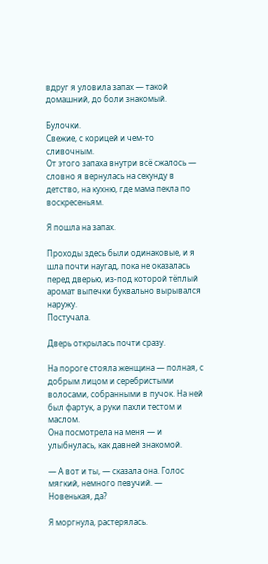вдруг я уловила запах — такой домашний, до боли знакомый.

Булочки.
Свежие, с корицей и чем-то сливочным.
От этого запаха внутри всё сжалось — словно я вернулась на секунду в детство, на кухню, где мама пекла по воскресеньям.

Я пошла на запах.

Проходы здесь были одинаковые, и я шла почти наугад, пока не оказалась перед дверью, из-под которой тёплый аромат выпечки буквально вырывался наружу.
Постучала.

Дверь открылась почти сразу.

На пороге стояла женщина — полная, с добрым лицом и серебристыми волосами, собранными в пучок. На ней был фартук, а руки пахли тестом и маслом.
Она посмотрела на меня — и улыбнулась, как давней знакомой.

— А вот и ты, — сказала она. Голос мягкий, немного певучий. — Новенькая, да?

Я моргнула, растерялась.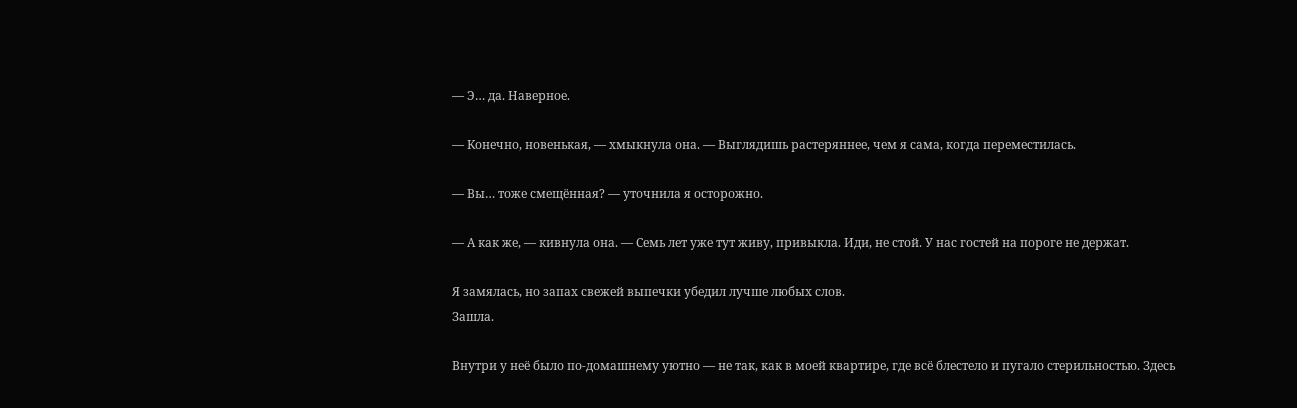— Э… да. Наверное.

— Конечно, новенькая, — хмыкнула она. — Выглядишь растеряннее, чем я сама, когда переместилась.

— Вы… тоже смещённая? — уточнила я осторожно.

— А как же, — кивнула она. — Семь лет уже тут живу, привыкла. Иди, не стой. У нас гостей на пороге не держат.

Я замялась, но запах свежей выпечки убедил лучше любых слов.
Зашла.

Внутри у неё было по-домашнему уютно — не так, как в моей квартире, где всё блестело и пугало стерильностью. Здесь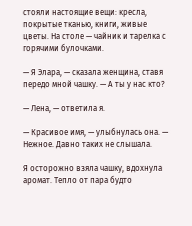стояли настоящие вещи: кресла, покрытые тканью, книги, живые цветы. На столе — чайник и тарелка с горячими булочками.

— Я Элара, — сказала женщина, ставя передо мной чашку. — А ты у нас кто?

— Лена, — ответила я.

— Красивое имя, — улыбнулась она. — Нежное. Давно таких не слышала.

Я осторожно взяла чашку, вдохнула аромат. Тепло от пара будто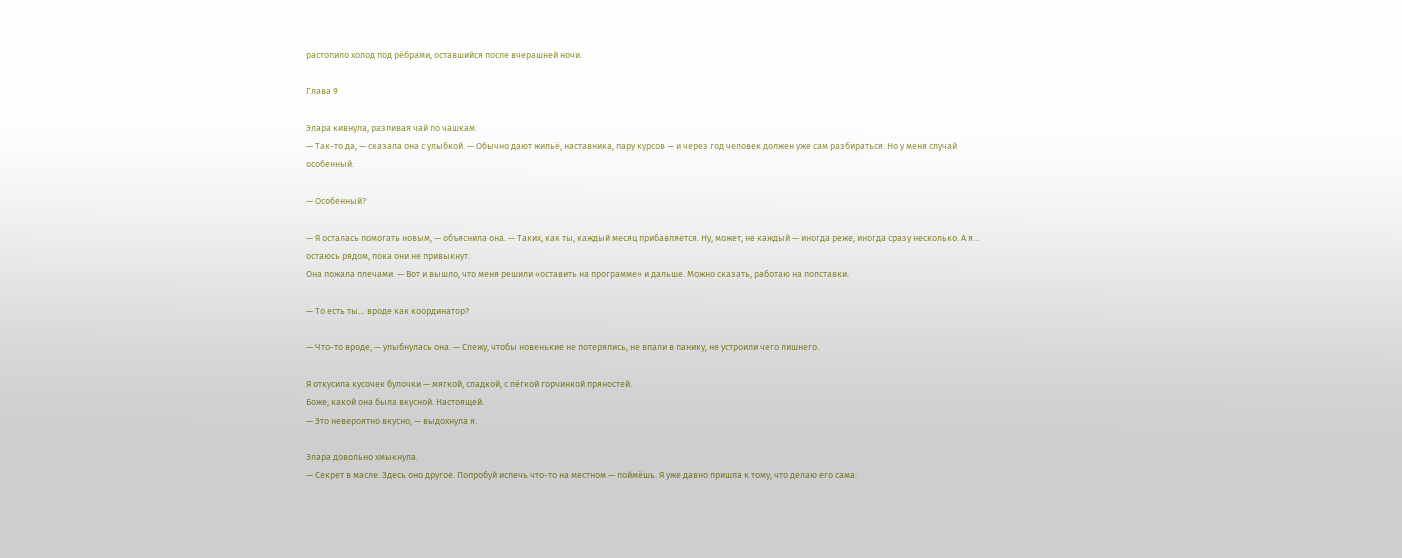растопило холод под рёбрами, оставшийся после вчерашней ночи.

Глава 9

Элара кивнула, разливая чай по чашкам.
— Так-то да, — сказала она с улыбкой. — Обычно дают жильё, наставника, пару курсов — и через год человек должен уже сам разбираться. Но у меня случай особенный.

— Особенный?

— Я осталась помогать новым, — объяснила она. — Таких, как ты, каждый месяц прибавляется. Ну, может, не каждый — иногда реже, иногда сразу несколько. А я… остаюсь рядом, пока они не привыкнут.
Она пожала плечами. — Вот и вышло, что меня решили «оставить на программе» и дальше. Можно сказать, работаю на полставки.

— То есть ты… вроде как координатор?

— Что-то вроде, — улыбнулась она. — Слежу, чтобы новенькие не потерялись, не впали в панику, не устроили чего лишнего.

Я откусила кусочек булочки — мягкой, сладкой, с лёгкой горчинкой пряностей.
Боже, какой она была вкусной. Настоящей.
— Это невероятно вкусно, — выдохнула я.

Элара довольно хмыкнула.
— Секрет в масле. Здесь оно другое. Попробуй испечь что-то на местном — поймёшь. Я уже давно пришла к тому, что делаю его сама.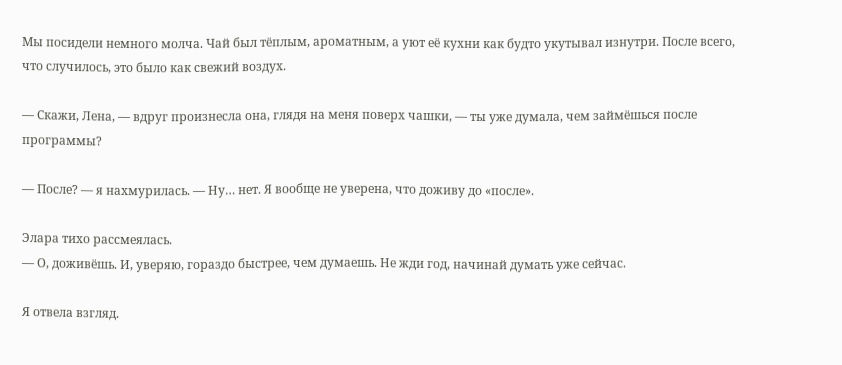Мы посидели немного молча. Чай был тёплым, ароматным, а уют её кухни как будто укутывал изнутри. После всего, что случилось, это было как свежий воздух.

— Скажи, Лена, — вдруг произнесла она, глядя на меня поверх чашки, — ты уже думала, чем займёшься после программы?

— После? — я нахмурилась. — Ну… нет. Я вообще не уверена, что доживу до «после».

Элара тихо рассмеялась.
— О, доживёшь. И, уверяю, гораздо быстрее, чем думаешь. Не жди год, начинай думать уже сейчас.

Я отвела взгляд.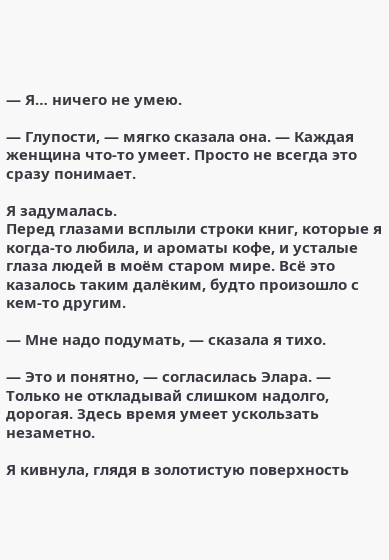— Я… ничего не умею.

— Глупости, — мягко сказала она. — Каждая женщина что-то умеет. Просто не всегда это сразу понимает.

Я задумалась.
Перед глазами всплыли строки книг, которые я когда-то любила, и ароматы кофе, и усталые глаза людей в моём старом мире. Всё это казалось таким далёким, будто произошло с кем-то другим.

— Мне надо подумать, — сказала я тихо.

— Это и понятно, — согласилась Элара. — Только не откладывай слишком надолго, дорогая. Здесь время умеет ускользать незаметно.

Я кивнула, глядя в золотистую поверхность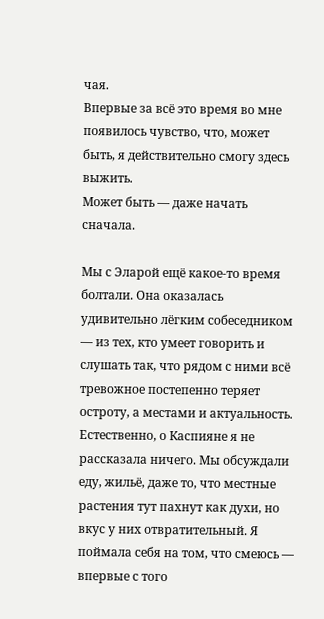чая.
Впервые за всё это время во мне появилось чувство, что, может быть, я действительно смогу здесь выжить.
Может быть — даже начать сначала.

Мы с Эларой ещё какое-то время болтали. Она оказалась удивительно лёгким собеседником — из тех, кто умеет говорить и слушать так, что рядом с ними всё тревожное постепенно теряет остроту, а местами и актуальность. Естественно, о Каспияне я не рассказала ничего. Мы обсуждали еду, жильё, даже то, что местные растения тут пахнут как духи, но вкус у них отвратительный. Я поймала себя на том, что смеюсь — впервые с того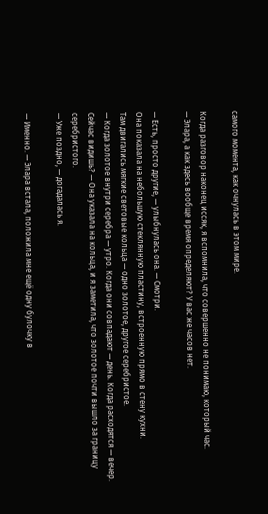самого момента, как очнулась в этом мире.

Когда разговор наконец иссяк, я вспомнила, что совершенно не понимаю, который час.
— Элара, а как здесь вообще время определяют? У вас же часов нет.

— Есть, просто другие, — улыбнулась она. — Смотри.
Она показала на небольшую стеклянную пластину, встроенную прямо в стену кухни.
Там двигались мягкие световые кольца — одно золотое, другое серебристое.
— Когда золотое внутри серебра — утро. Когда они совпадают — день. Когда расходятся — вечер. Сейчас видишь? — Она указала на кольца, и я заметила, что золотое почти вышло за границу серебристого.
— Уже поздно, — догадалась я.

— Именно. — Элара встала, положила мне ещё одну булочку в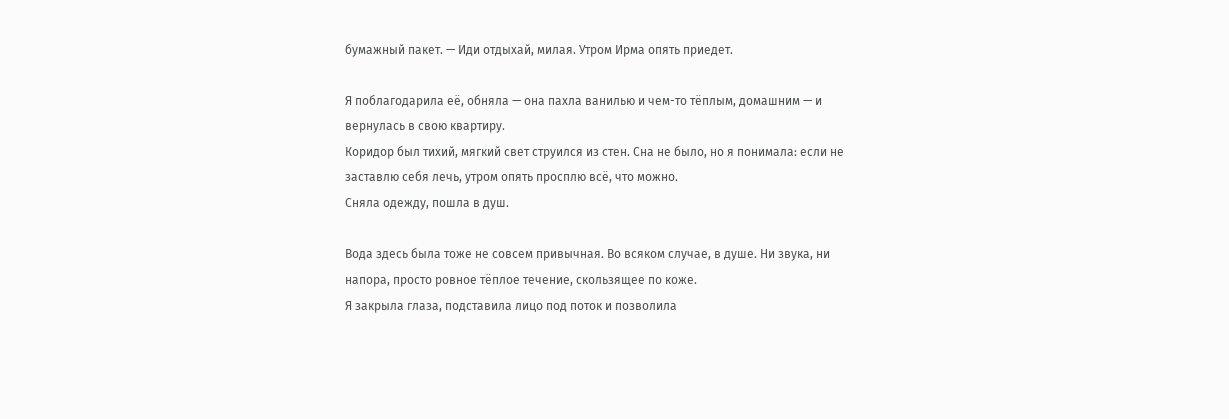бумажный пакет. — Иди отдыхай, милая. Утром Ирма опять приедет.

Я поблагодарила её, обняла — она пахла ванилью и чем-то тёплым, домашним — и вернулась в свою квартиру.
Коридор был тихий, мягкий свет струился из стен. Сна не было, но я понимала: если не заставлю себя лечь, утром опять просплю всё, что можно.
Сняла одежду, пошла в душ.

Вода здесь была тоже не совсем привычная. Во всяком случае, в душе. Ни звука, ни напора, просто ровное тёплое течение, скользящее по коже.
Я закрыла глаза, подставила лицо под поток и позволила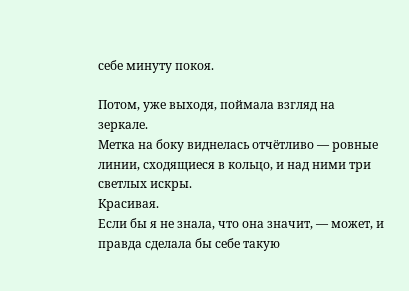себе минуту покоя.

Потом, уже выходя, поймала взгляд на зеркале.
Метка на боку виднелась отчётливо — ровные линии, сходящиеся в кольцо, и над ними три светлых искры.
Красивая.
Если бы я не знала, что она значит, — может, и правда сделала бы себе такую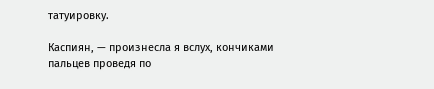татуировку.

Каспиян, — произнесла я вслух, кончиками пальцев проведя по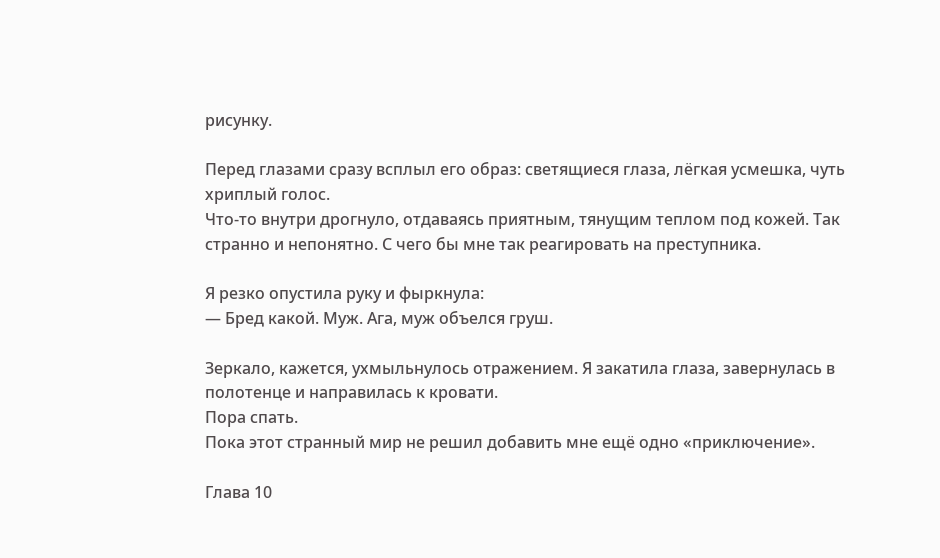рисунку.

Перед глазами сразу всплыл его образ: светящиеся глаза, лёгкая усмешка, чуть хриплый голос.
Что-то внутри дрогнуло, отдаваясь приятным, тянущим теплом под кожей. Так странно и непонятно. С чего бы мне так реагировать на преступника.

Я резко опустила руку и фыркнула:
— Бред какой. Муж. Ага, муж объелся груш.

Зеркало, кажется, ухмыльнулось отражением. Я закатила глаза, завернулась в полотенце и направилась к кровати.
Пора спать.
Пока этот странный мир не решил добавить мне ещё одно «приключение».

Глава 10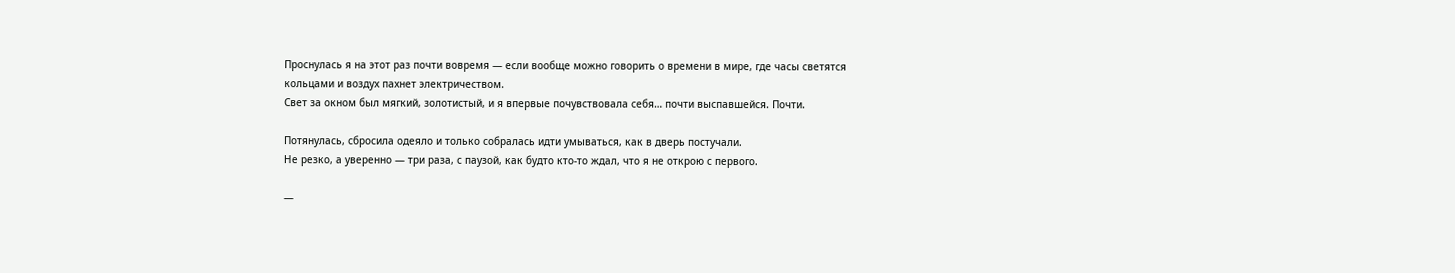Проснулась я на этот раз почти вовремя — если вообще можно говорить о времени в мире, где часы светятся кольцами и воздух пахнет электричеством.
Свет за окном был мягкий, золотистый, и я впервые почувствовала себя… почти выспавшейся. Почти.

Потянулась, сбросила одеяло и только собралась идти умываться, как в дверь постучали.
Не резко, а уверенно — три раза, с паузой, как будто кто-то ждал, что я не открою с первого.

—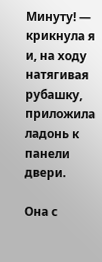Минуту! — крикнула я и, на ходу натягивая рубашку, приложила ладонь к панели двери.

Она с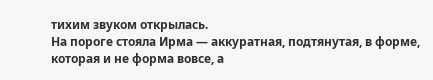тихим звуком открылась.
На пороге стояла Ирма — аккуратная, подтянутая, в форме, которая и не форма вовсе, а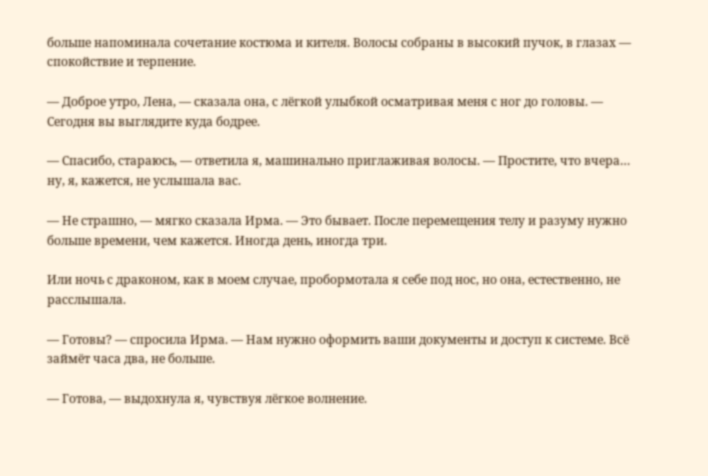больше напоминала сочетание костюма и кителя. Волосы собраны в высокий пучок, в глазах — спокойствие и терпение.

— Доброе утро, Лена, — сказала она, с лёгкой улыбкой осматривая меня с ног до головы. — Сегодня вы выглядите куда бодрее.

— Спасибо, стараюсь, — ответила я, машинально приглаживая волосы. — Простите, что вчера… ну, я, кажется, не услышала вас.

— Не страшно, — мягко сказала Ирма. — Это бывает. После перемещения телу и разуму нужно больше времени, чем кажется. Иногда день, иногда три.

Или ночь с драконом, как в моем случае, пробормотала я себе под нос, но она, естественно, не расслышала.

— Готовы? — спросила Ирма. — Нам нужно оформить ваши документы и доступ к системе. Всё займёт часа два, не больше.

— Готова, — выдохнула я, чувствуя лёгкое волнение.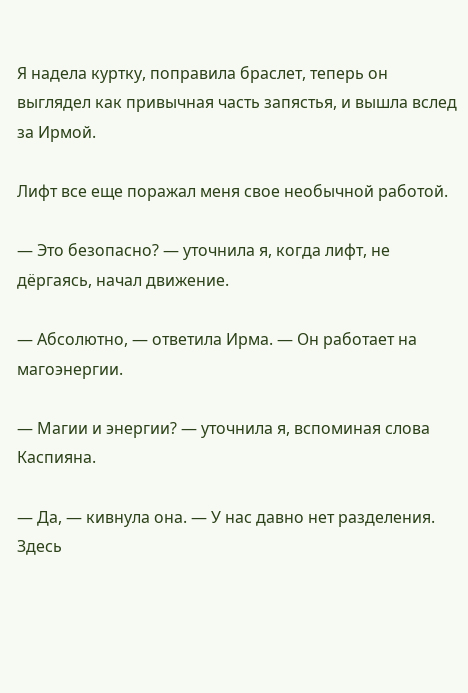Я надела куртку, поправила браслет, теперь он выглядел как привычная часть запястья, и вышла вслед за Ирмой.

Лифт все еще поражал меня свое необычной работой.

— Это безопасно? — уточнила я, когда лифт, не дёргаясь, начал движение.

— Абсолютно, — ответила Ирма. — Он работает на магоэнергии.

— Магии и энергии? — уточнила я, вспоминая слова Каспияна.

— Да, — кивнула она. — У нас давно нет разделения. Здесь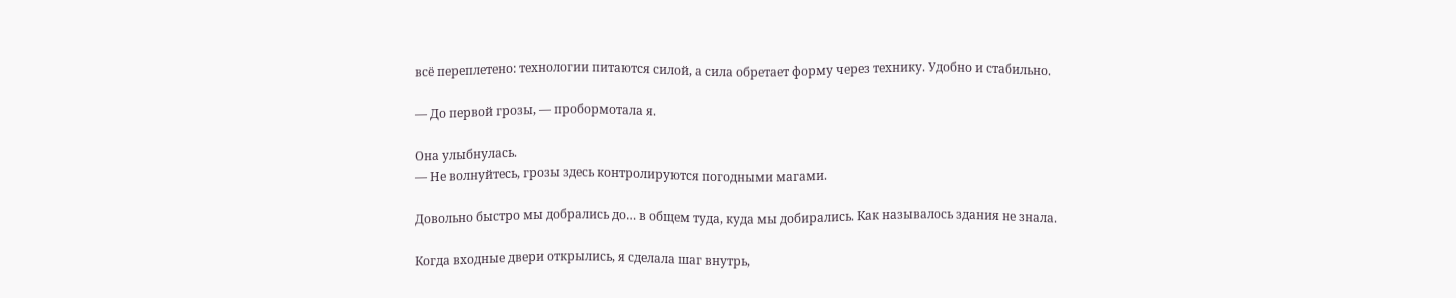всё переплетено: технологии питаются силой, а сила обретает форму через технику. Удобно и стабильно.

— До первой грозы, — пробормотала я.

Она улыбнулась.
— Не волнуйтесь, грозы здесь контролируются погодными магами.

Довольно быстро мы добрались до… в общем туда, куда мы добирались. Как называлось здания не знала.

Когда входные двери открылись, я сделала шаг внутрь,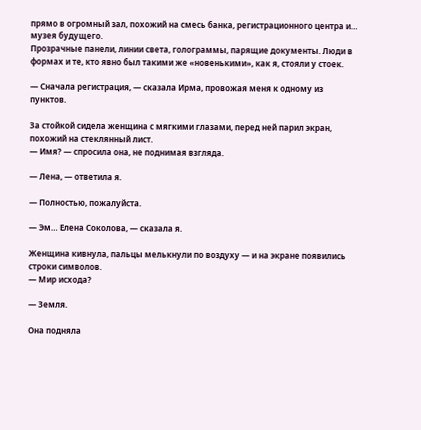прямо в огромный зал, похожий на смесь банка, регистрационного центра и… музея будущего.
Прозрачные панели, линии света, голограммы, парящие документы. Люди в формах и те, кто явно был такими же «новенькими», как я, стояли у стоек.

— Сначала регистрация, — сказала Ирма, провожая меня к одному из пунктов.

За стойкой сидела женщина с мягкими глазами, перед ней парил экран, похожий на стеклянный лист.
— Имя? — спросила она, не поднимая взгляда.

— Лена, — ответила я.

— Полностью, пожалуйста.

— Эм… Елена Соколова, — сказала я.

Женщина кивнула, пальцы мелькнули по воздуху — и на экране появились строки символов.
— Мир исхода?

— Земля.

Она подняла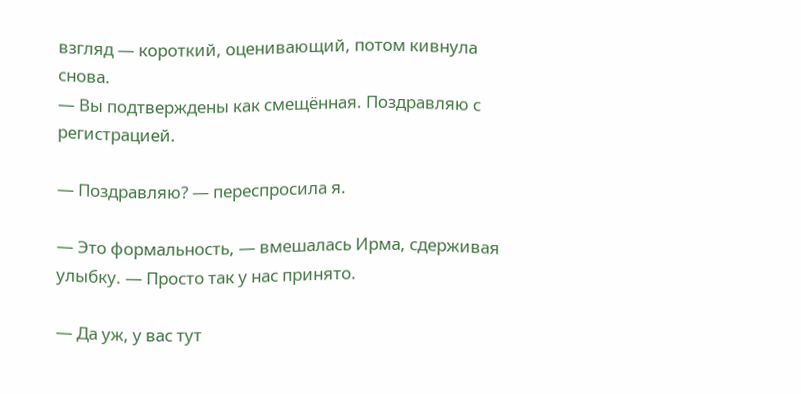взгляд — короткий, оценивающий, потом кивнула снова.
— Вы подтверждены как смещённая. Поздравляю с регистрацией.

— Поздравляю? — переспросила я.

— Это формальность, — вмешалась Ирма, сдерживая улыбку. — Просто так у нас принято.

— Да уж, у вас тут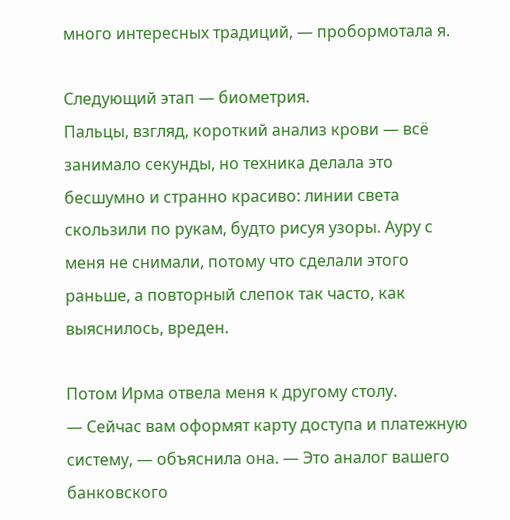много интересных традиций, — пробормотала я.

Следующий этап — биометрия.
Пальцы, взгляд, короткий анализ крови — всё занимало секунды, но техника делала это бесшумно и странно красиво: линии света скользили по рукам, будто рисуя узоры. Ауру с меня не снимали, потому что сделали этого раньше, а повторный слепок так часто, как выяснилось, вреден.

Потом Ирма отвела меня к другому столу.
— Сейчас вам оформят карту доступа и платежную систему, — объяснила она. — Это аналог вашего банковского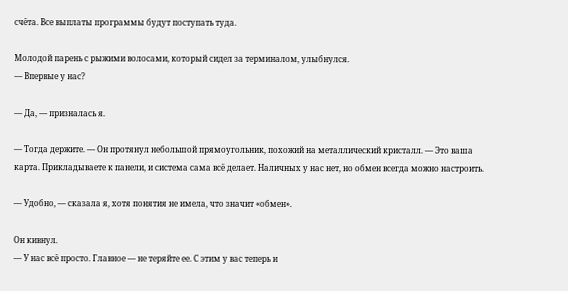счёта. Все выплаты программы будут поступать туда.

Молодой парень с рыжими волосами, который сидел за терминалом, улыбнулся.
— Впервые у нас?

— Да, — призналась я.

— Тогда держите. — Он протянул небольшой прямоугольник, похожий на металлический кристалл. — Это ваша карта. Прикладываете к панели, и система сама всё делает. Наличных у нас нет, но обмен всегда можно настроить.

— Удобно, — сказала я, хотя понятия не имела, что значит «обмен».

Он кивнул.
— У нас всё просто. Главное — не теряйте ее. С этим у вас теперь и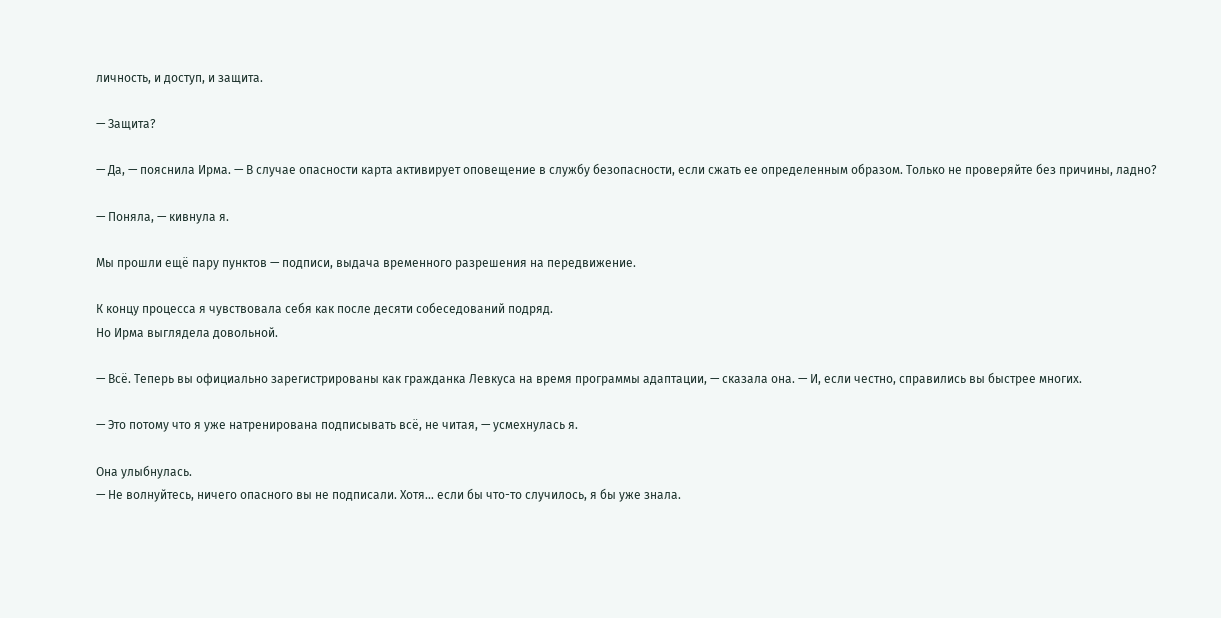личность, и доступ, и защита.

— Защита?

— Да, — пояснила Ирма. — В случае опасности карта активирует оповещение в службу безопасности, если сжать ее определенным образом. Только не проверяйте без причины, ладно?

— Поняла, — кивнула я.

Мы прошли ещё пару пунктов — подписи, выдача временного разрешения на передвижение.

К концу процесса я чувствовала себя как после десяти собеседований подряд.
Но Ирма выглядела довольной.

— Всё. Теперь вы официально зарегистрированы как гражданка Левкуса на время программы адаптации, — сказала она. — И, если честно, справились вы быстрее многих.

— Это потому что я уже натренирована подписывать всё, не читая, — усмехнулась я.

Она улыбнулась.
— Не волнуйтесь, ничего опасного вы не подписали. Хотя… если бы что-то случилось, я бы уже знала.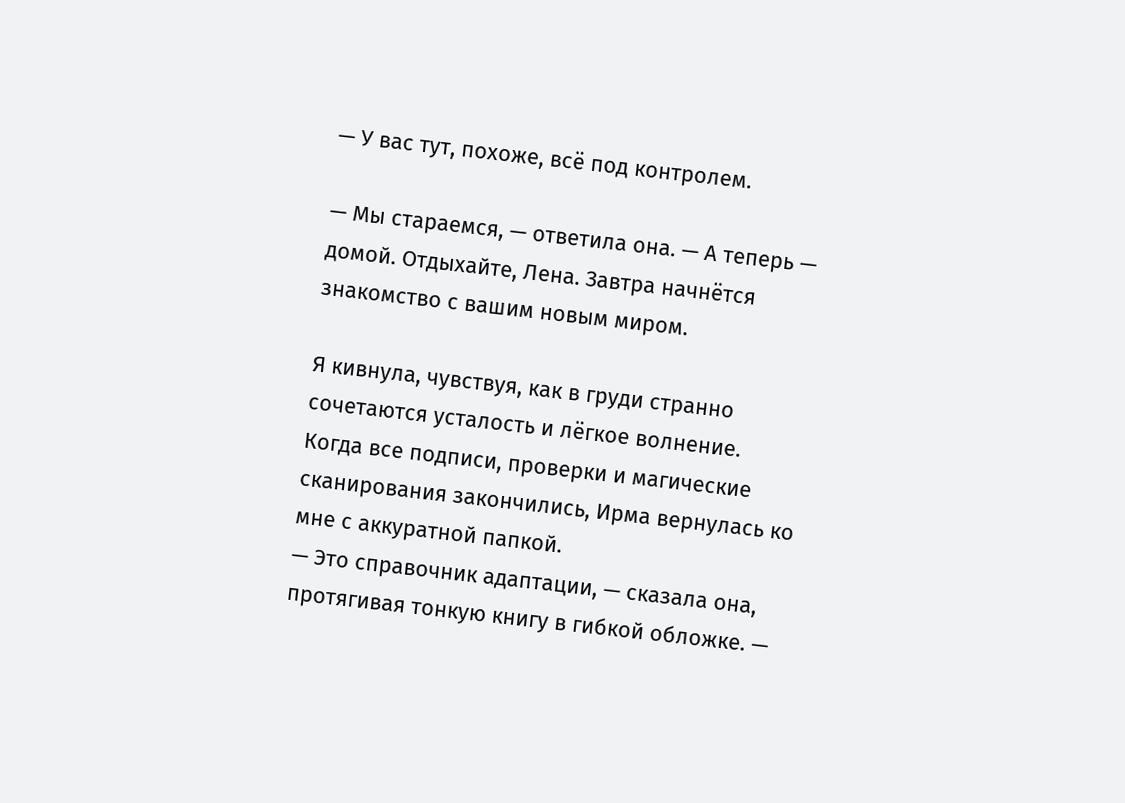— У вас тут, похоже, всё под контролем.

— Мы стараемся, — ответила она. — А теперь — домой. Отдыхайте, Лена. Завтра начнётся знакомство с вашим новым миром.

Я кивнула, чувствуя, как в груди странно сочетаются усталость и лёгкое волнение.
Когда все подписи, проверки и магические сканирования закончились, Ирма вернулась ко мне с аккуратной папкой.
— Это справочник адаптации, — сказала она, протягивая тонкую книгу в гибкой обложке. —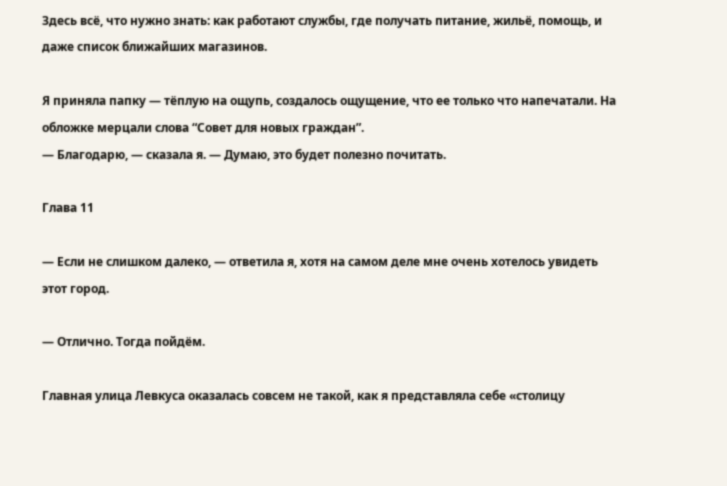Здесь всё, что нужно знать: как работают службы, где получать питание, жильё, помощь, и даже список ближайших магазинов.

Я приняла папку — тёплую на ощупь, создалось ощущение, что ее только что напечатали. На обложке мерцали слова “Совет для новых граждан”.
— Благодарю, — сказала я. — Думаю, это будет полезно почитать.

Глава 11

— Если не слишком далеко, — ответила я, хотя на самом деле мне очень хотелось увидеть этот город.

— Отлично. Тогда пойдём.

Главная улица Левкуса оказалась совсем не такой, как я представляла себе «столицу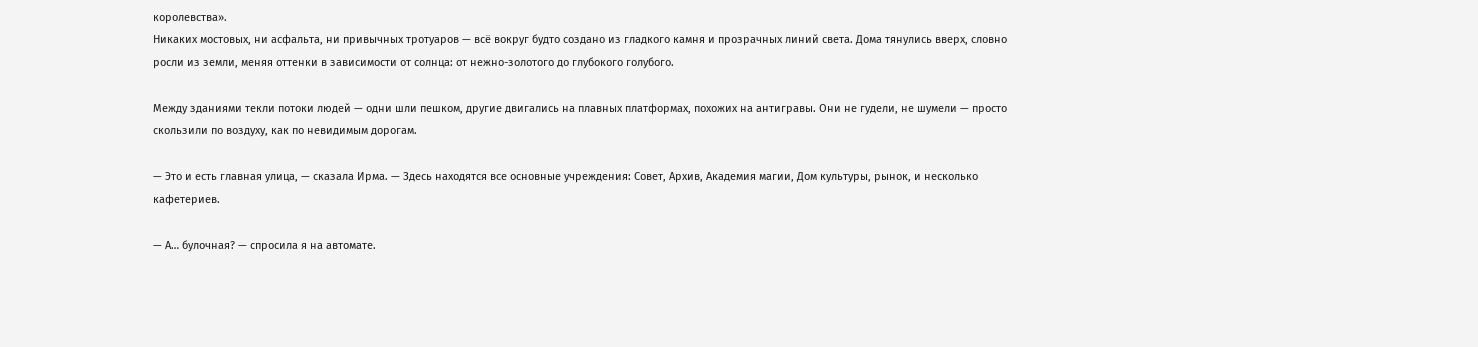королевства».
Никаких мостовых, ни асфальта, ни привычных тротуаров — всё вокруг будто создано из гладкого камня и прозрачных линий света. Дома тянулись вверх, словно росли из земли, меняя оттенки в зависимости от солнца: от нежно-золотого до глубокого голубого.

Между зданиями текли потоки людей — одни шли пешком, другие двигались на плавных платформах, похожих на антигравы. Они не гудели, не шумели — просто скользили по воздуху, как по невидимым дорогам.

— Это и есть главная улица, — сказала Ирма. — Здесь находятся все основные учреждения: Совет, Архив, Академия магии, Дом культуры, рынок, и несколько кафетериев.

— А… булочная? — спросила я на автомате.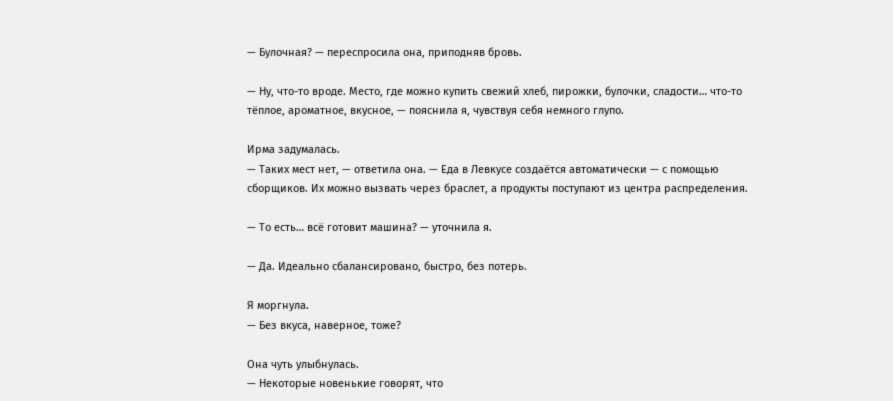— Булочная? — переспросила она, приподняв бровь.

— Ну, что-то вроде. Место, где можно купить свежий хлеб, пирожки, булочки, сладости… что-то тёплое, ароматное, вкусное, — пояснила я, чувствуя себя немного глупо.

Ирма задумалась.
— Таких мест нет, — ответила она. — Еда в Левкусе создаётся автоматически — с помощью сборщиков. Их можно вызвать через браслет, а продукты поступают из центра распределения.

— То есть… всё готовит машина? — уточнила я.

— Да. Идеально сбалансировано, быстро, без потерь.

Я моргнула.
— Без вкуса, наверное, тоже?

Она чуть улыбнулась.
— Некоторые новенькие говорят, что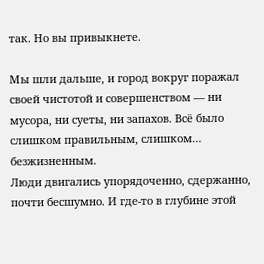так. Но вы привыкнете.

Мы шли дальше, и город вокруг поражал своей чистотой и совершенством — ни мусора, ни суеты, ни запахов. Всё было слишком правильным, слишком… безжизненным.
Люди двигались упорядоченно, сдержанно, почти бесшумно. И где-то в глубине этой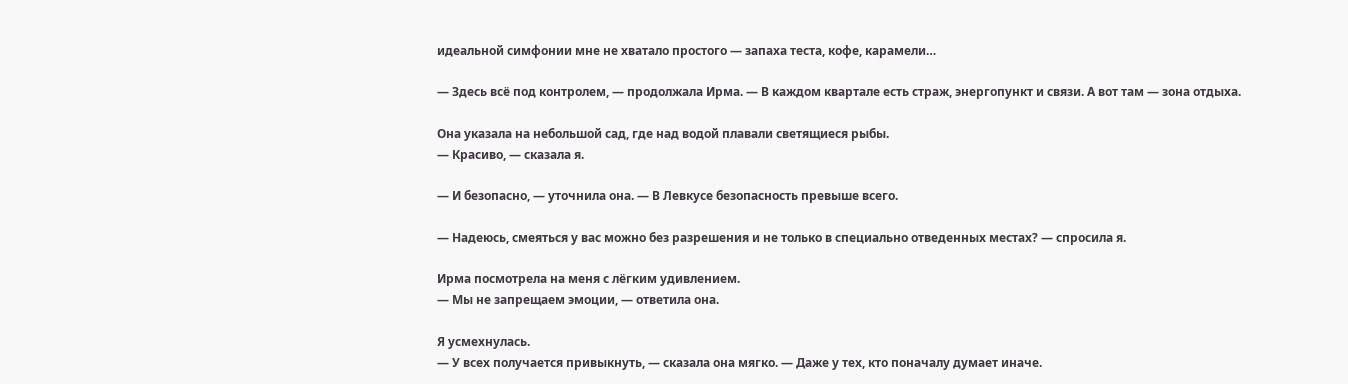идеальной симфонии мне не хватало простого — запаха теста, кофе, карамели…

— Здесь всё под контролем, — продолжала Ирма. — В каждом квартале есть страж, энергопункт и связи. А вот там — зона отдыха.

Она указала на небольшой сад, где над водой плавали светящиеся рыбы.
— Красиво, — сказала я.

— И безопасно, — уточнила она. — В Левкусе безопасность превыше всего.

— Надеюсь, смеяться у вас можно без разрешения и не только в специально отведенных местах? — спросила я.

Ирма посмотрела на меня с лёгким удивлением.
— Мы не запрещаем эмоции, — ответила она.

Я усмехнулась.
— У всех получается привыкнуть, — сказала она мягко. — Даже у тех, кто поначалу думает иначе.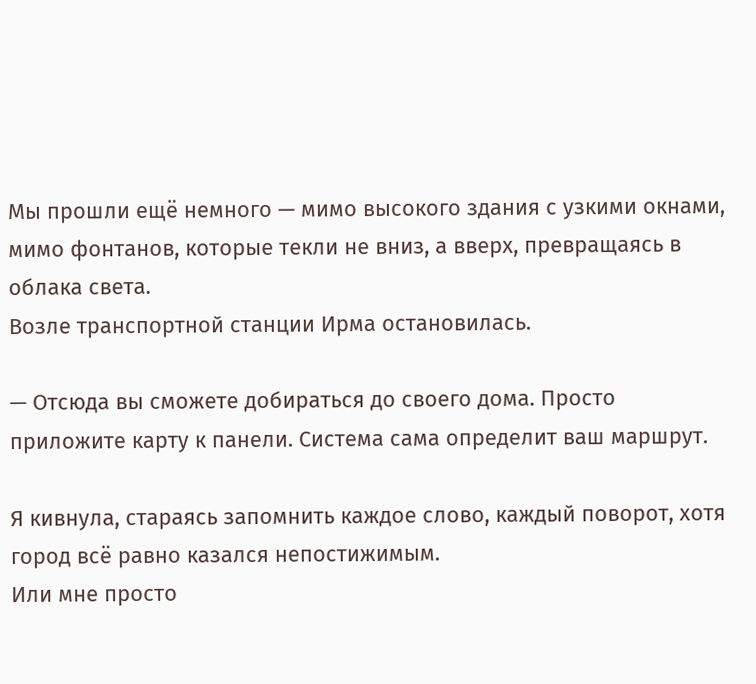Мы прошли ещё немного — мимо высокого здания с узкими окнами, мимо фонтанов, которые текли не вниз, а вверх, превращаясь в облака света.
Возле транспортной станции Ирма остановилась.

— Отсюда вы сможете добираться до своего дома. Просто приложите карту к панели. Система сама определит ваш маршрут.

Я кивнула, стараясь запомнить каждое слово, каждый поворот, хотя город всё равно казался непостижимым.
Или мне просто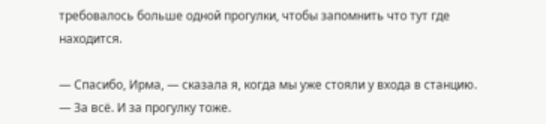требовалось больше одной прогулки, чтобы запомнить что тут где находится.

— Спасибо, Ирма, — сказала я, когда мы уже стояли у входа в станцию. — За всё. И за прогулку тоже.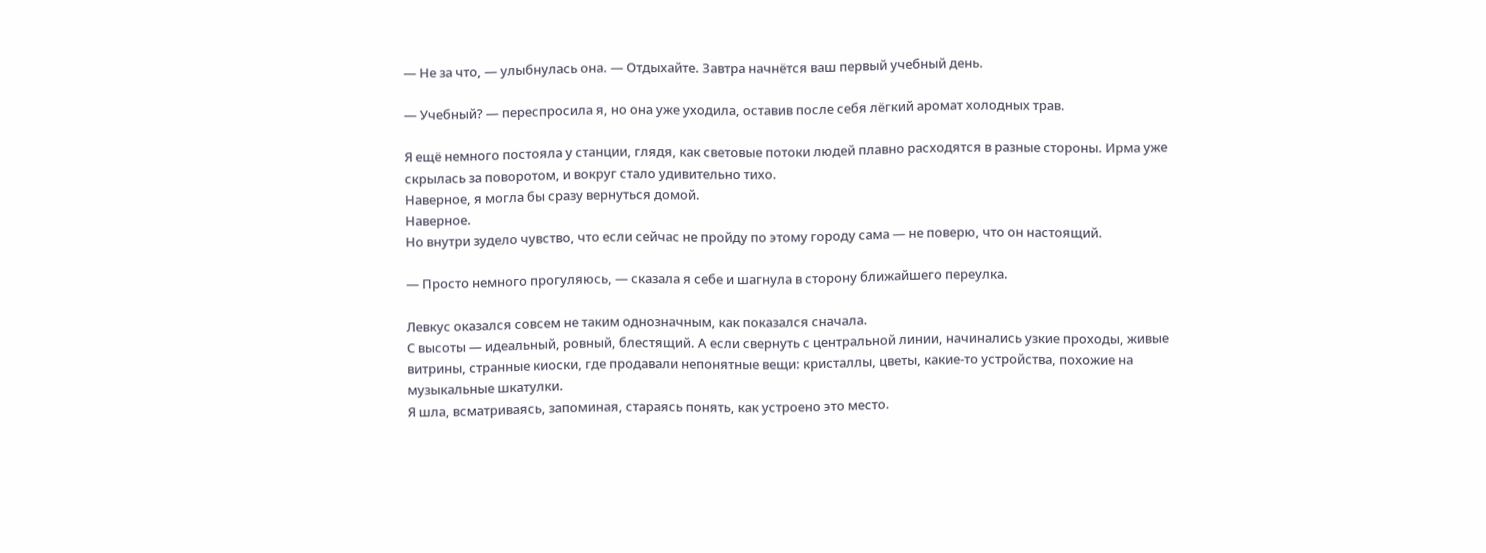— Не за что, — улыбнулась она. — Отдыхайте. Завтра начнётся ваш первый учебный день.

— Учебный? — переспросила я, но она уже уходила, оставив после себя лёгкий аромат холодных трав.

Я ещё немного постояла у станции, глядя, как световые потоки людей плавно расходятся в разные стороны. Ирма уже скрылась за поворотом, и вокруг стало удивительно тихо.
Наверное, я могла бы сразу вернуться домой.
Наверное.
Но внутри зудело чувство, что если сейчас не пройду по этому городу сама — не поверю, что он настоящий.

— Просто немного прогуляюсь, — сказала я себе и шагнула в сторону ближайшего переулка.

Левкус оказался совсем не таким однозначным, как показался сначала.
С высоты — идеальный, ровный, блестящий. А если свернуть с центральной линии, начинались узкие проходы, живые витрины, странные киоски, где продавали непонятные вещи: кристаллы, цветы, какие-то устройства, похожие на музыкальные шкатулки.
Я шла, всматриваясь, запоминая, стараясь понять, как устроено это место.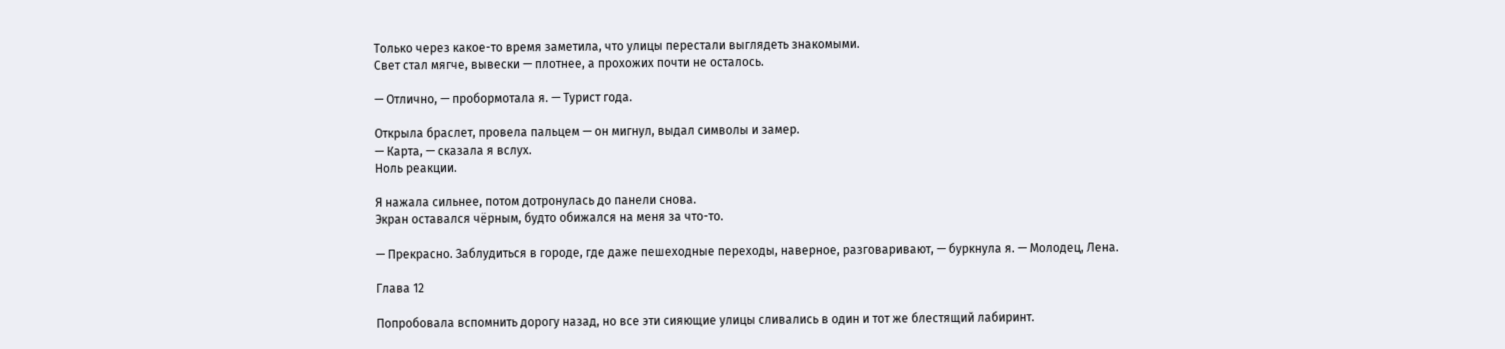Только через какое-то время заметила, что улицы перестали выглядеть знакомыми.
Свет стал мягче, вывески — плотнее, а прохожих почти не осталось.

— Отлично, — пробормотала я. — Турист года.

Открыла браслет, провела пальцем — он мигнул, выдал символы и замер.
— Карта, — сказала я вслух.
Ноль реакции.

Я нажала сильнее, потом дотронулась до панели снова.
Экран оставался чёрным, будто обижался на меня за что-то.

— Прекрасно. Заблудиться в городе, где даже пешеходные переходы, наверное, разговаривают, — буркнула я. — Молодец, Лена.

Глава 12

Попробовала вспомнить дорогу назад, но все эти сияющие улицы сливались в один и тот же блестящий лабиринт.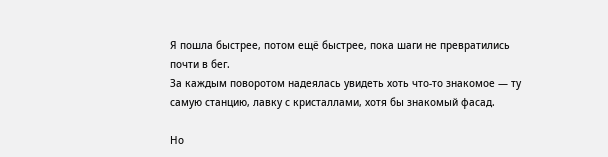Я пошла быстрее, потом ещё быстрее, пока шаги не превратились почти в бег.
За каждым поворотом надеялась увидеть хоть что-то знакомое — ту самую станцию, лавку с кристаллами, хотя бы знакомый фасад.

Но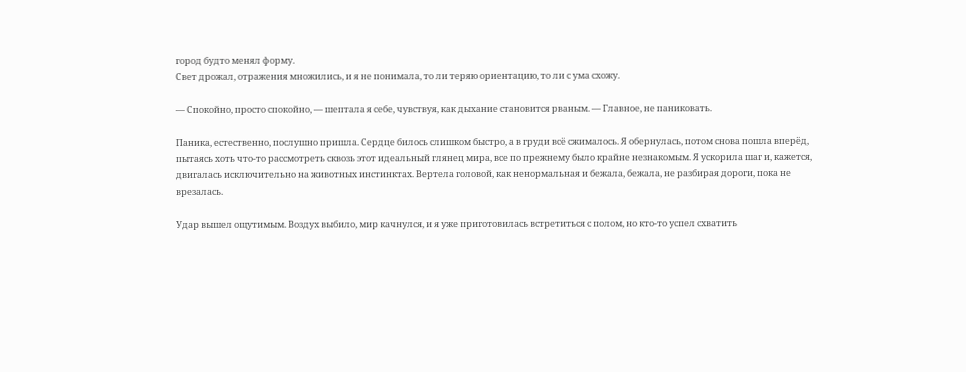город будто менял форму.
Свет дрожал, отражения множились, и я не понимала, то ли теряю ориентацию, то ли с ума схожу.

— Спокойно, просто спокойно, — шептала я себе, чувствуя, как дыхание становится рваным. — Главное, не паниковать.

Паника, естественно, послушно пришла. Сердце билось слишком быстро, а в груди всё сжималось. Я обернулась, потом снова пошла вперёд, пытаясь хоть что-то рассмотреть сквозь этот идеальный глянец мира, все по прежнему было крайне незнакомым. Я ускорила шаг и, кажется, двигалась исключительно на животных инстинктах. Вертела головой, как ненормальная и бежала, бежала, не разбирая дороги, пока не врезалась.

Удар вышел ощутимым. Воздух выбило, мир качнулся, и я уже приготовилась встретиться с полом, но кто-то успел схватить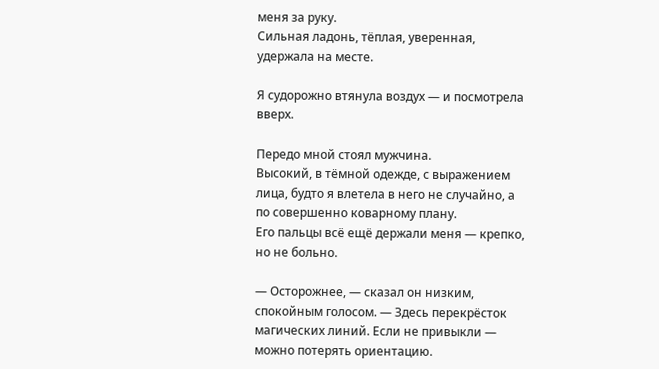меня за руку.
Сильная ладонь, тёплая, уверенная, удержала на месте.

Я судорожно втянула воздух — и посмотрела вверх.

Передо мной стоял мужчина.
Высокий, в тёмной одежде, с выражением лица, будто я влетела в него не случайно, а по совершенно коварному плану.
Его пальцы всё ещё держали меня — крепко, но не больно.

— Осторожнее, — сказал он низким, спокойным голосом. — Здесь перекрёсток магических линий. Если не привыкли — можно потерять ориентацию.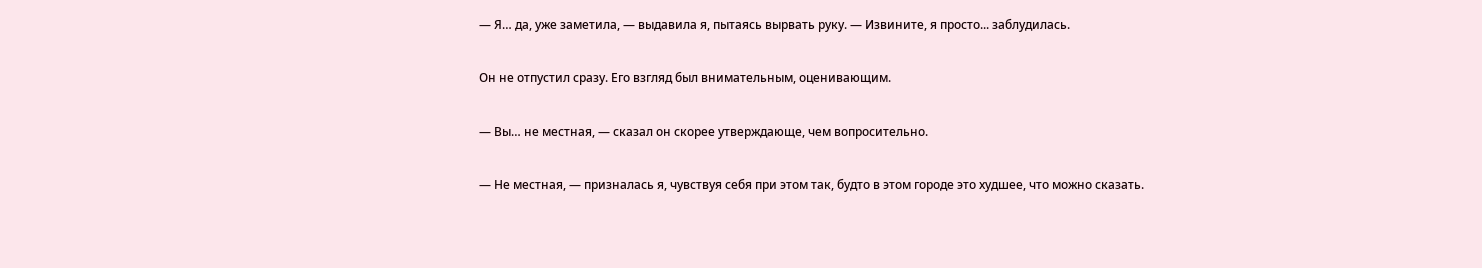— Я… да, уже заметила, — выдавила я, пытаясь вырвать руку. — Извините, я просто... заблудилась.

Он не отпустил сразу. Его взгляд был внимательным, оценивающим.

— Вы… не местная, — сказал он скорее утверждающе, чем вопросительно.

— Не местная, — призналась я, чувствуя себя при этом так, будто в этом городе это худшее, что можно сказать.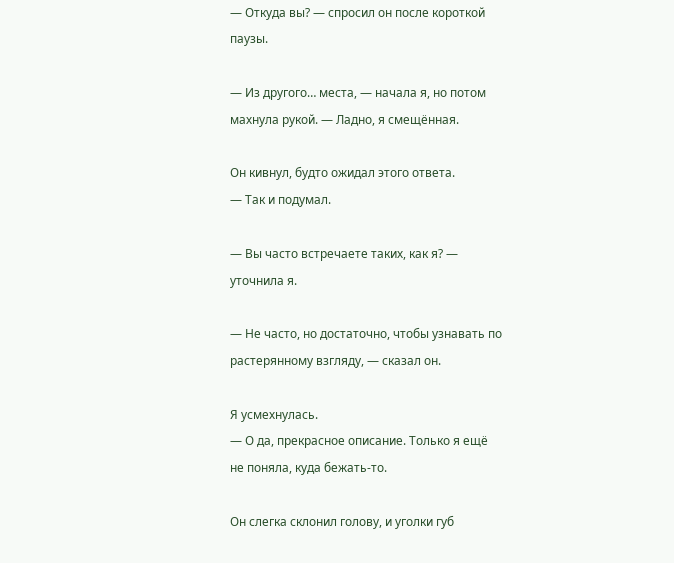— Откуда вы? — спросил он после короткой паузы.

— Из другого… места, — начала я, но потом махнула рукой. — Ладно, я смещённая.

Он кивнул, будто ожидал этого ответа.
— Так и подумал.

— Вы часто встречаете таких, как я? — уточнила я.

— Не часто, но достаточно, чтобы узнавать по растерянному взгляду, — сказал он.

Я усмехнулась.
— О да, прекрасное описание. Только я ещё не поняла, куда бежать-то.

Он слегка склонил голову, и уголки губ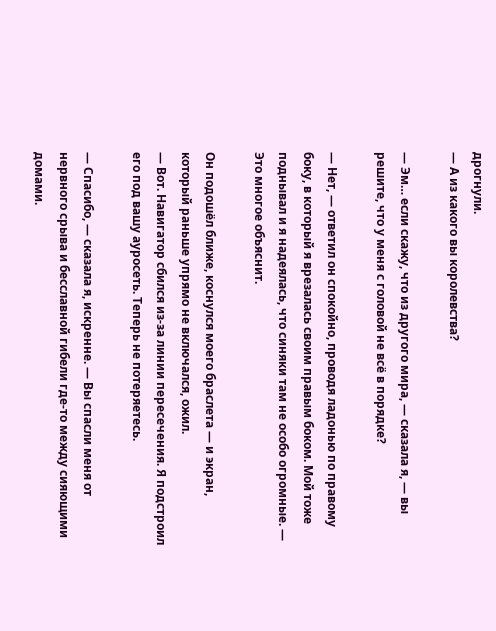дрогнули.
— А из какого вы королевства?

— Эм… если скажу, что из другого мира, — сказала я, — вы решите, что у меня с головой не всё в порядке?

— Нет, — ответил он спокойно, проводя ладонью по правому боку, в который я врезалась своим правым боком. Мой тоже поднывал и я надеялась, что синяки там не особо огромные. — Это многое объяснит.

Он подошёл ближе, коснулся моего браслета — и экран, который раньше упрямо не включался, ожил.
— Вот. Навигатор сбился из-за линии пересечения. Я подстроил его под вашу ауросеть. Теперь не потеряетесь.

— Спасибо, — сказала я, искренне. — Вы спасли меня от нервного срыва и бесславной гибели где-то между сияющими домами.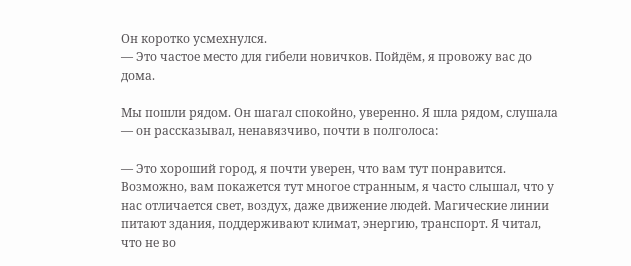Он коротко усмехнулся.
— Это частое место для гибели новичков. Пойдём, я провожу вас до дома.

Мы пошли рядом. Он шагал спокойно, уверенно. Я шла рядом, слушала — он рассказывал, ненавязчиво, почти в полголоса:

— Это хороший город, я почти уверен, что вам тут понравится. Возможно, вам покажется тут многое странным, я часто слышал, что у нас отличается свет, воздух, даже движение людей. Магические линии питают здания, поддерживают климат, энергию, транспорт. Я читал, что не во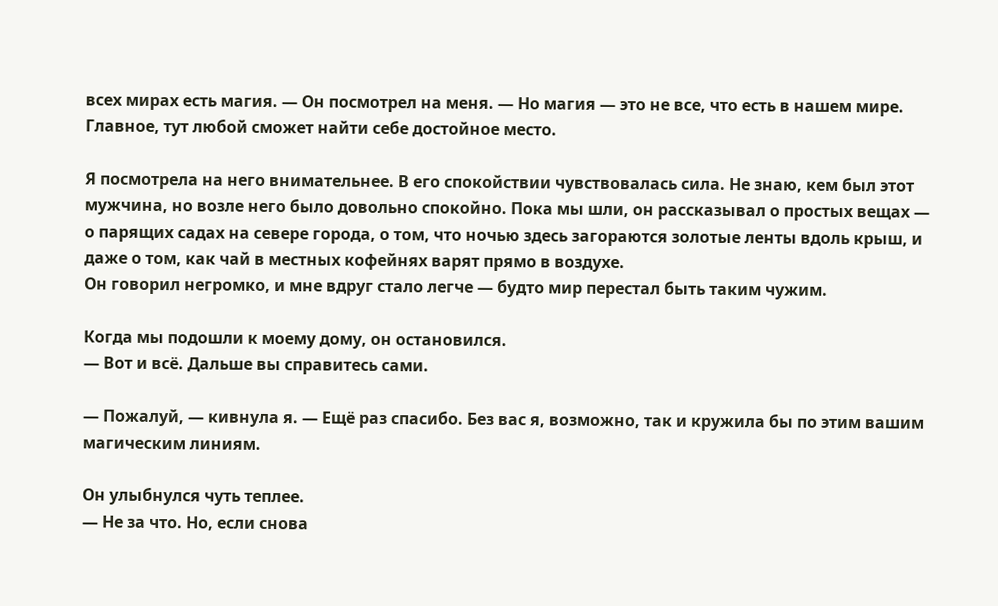всех мирах есть магия. — Он посмотрел на меня. — Но магия — это не все, что есть в нашем мире. Главное, тут любой сможет найти себе достойное место.

Я посмотрела на него внимательнее. В его спокойствии чувствовалась сила. Не знаю, кем был этот мужчина, но возле него было довольно спокойно. Пока мы шли, он рассказывал о простых вещах — о парящих садах на севере города, о том, что ночью здесь загораются золотые ленты вдоль крыш, и даже о том, как чай в местных кофейнях варят прямо в воздухе.
Он говорил негромко, и мне вдруг стало легче — будто мир перестал быть таким чужим.

Когда мы подошли к моему дому, он остановился.
— Вот и всё. Дальше вы справитесь сами.

— Пожалуй, — кивнула я. — Ещё раз спасибо. Без вас я, возможно, так и кружила бы по этим вашим магическим линиям.

Он улыбнулся чуть теплее.
— Не за что. Но, если снова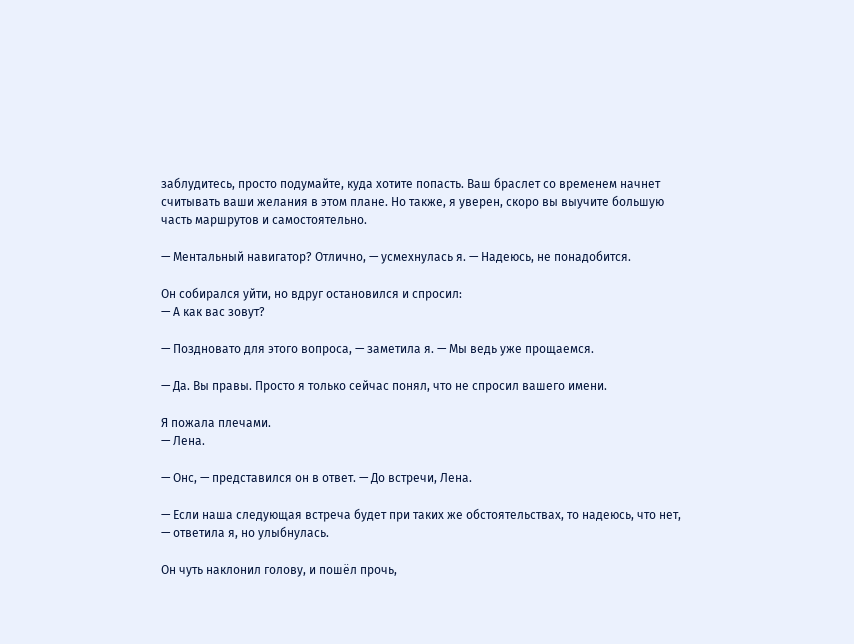заблудитесь, просто подумайте, куда хотите попасть. Ваш браслет со временем начнет считывать ваши желания в этом плане. Но также, я уверен, скоро вы выучите большую часть маршрутов и самостоятельно.

— Ментальный навигатор? Отлично, — усмехнулась я. — Надеюсь, не понадобится.

Он собирался уйти, но вдруг остановился и спросил:
— А как вас зовут?

— Поздновато для этого вопроса, — заметила я. — Мы ведь уже прощаемся.

— Да. Вы правы. Просто я только сейчас понял, что не спросил вашего имени.

Я пожала плечами.
— Лена.

— Онс, — представился он в ответ. — До встречи, Лена.

— Если наша следующая встреча будет при таких же обстоятельствах, то надеюсь, что нет, — ответила я, но улыбнулась.

Он чуть наклонил голову, и пошёл прочь,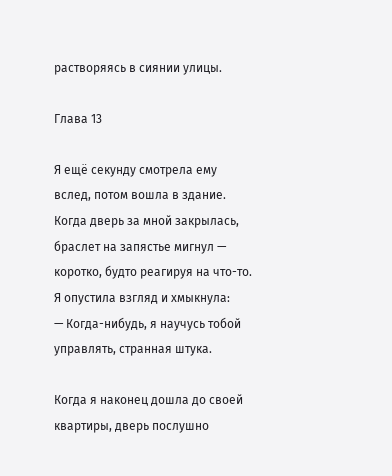растворяясь в сиянии улицы.

Глава 13

Я ещё секунду смотрела ему вслед, потом вошла в здание.
Когда дверь за мной закрылась, браслет на запястье мигнул — коротко, будто реагируя на что-то.
Я опустила взгляд и хмыкнула:
— Когда-нибудь, я научусь тобой управлять, странная штука.

Когда я наконец дошла до своей квартиры, дверь послушно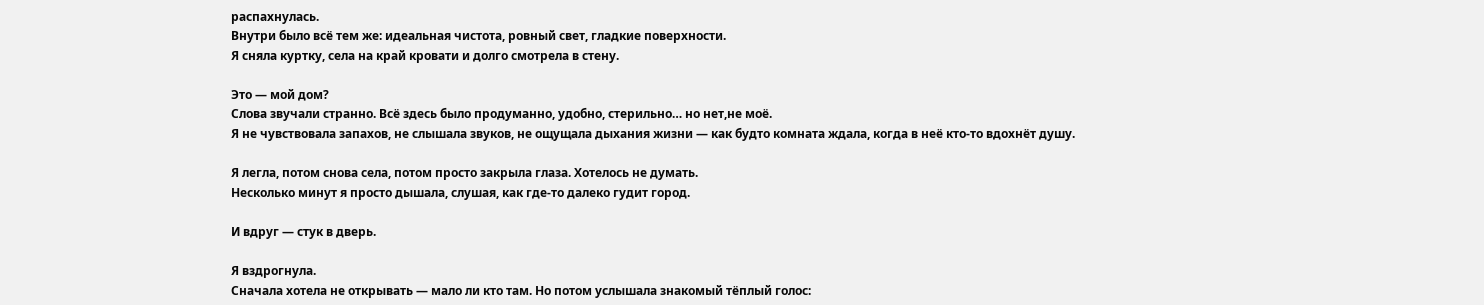распахнулась.
Внутри было всё тем же: идеальная чистота, ровный свет, гладкие поверхности.
Я сняла куртку, села на край кровати и долго смотрела в стену.

Это — мой дом?
Слова звучали странно. Всё здесь было продуманно, удобно, стерильно… но нет,не моё.
Я не чувствовала запахов, не слышала звуков, не ощущала дыхания жизни — как будто комната ждала, когда в неё кто-то вдохнёт душу.

Я легла, потом снова села, потом просто закрыла глаза. Хотелось не думать.
Несколько минут я просто дышала, слушая, как где-то далеко гудит город.

И вдруг — стук в дверь.

Я вздрогнула.
Сначала хотела не открывать — мало ли кто там. Но потом услышала знакомый тёплый голос: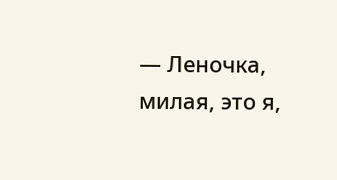— Леночка, милая, это я,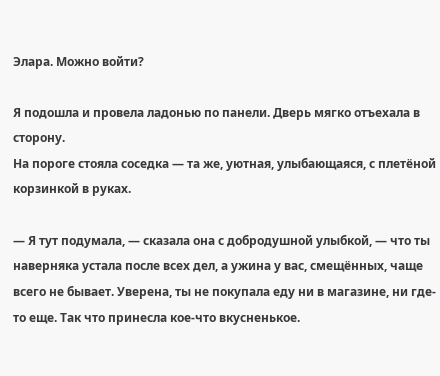Элара. Можно войти?

Я подошла и провела ладонью по панели. Дверь мягко отъехала в сторону.
На пороге стояла соседка — та же, уютная, улыбающаяся, с плетёной корзинкой в руках.

— Я тут подумала, — сказала она с добродушной улыбкой, — что ты наверняка устала после всех дел, а ужина у вас, смещённых, чаще всего не бывает. Уверена, ты не покупала еду ни в магазине, ни где-то еще. Так что принесла кое-что вкусненькое.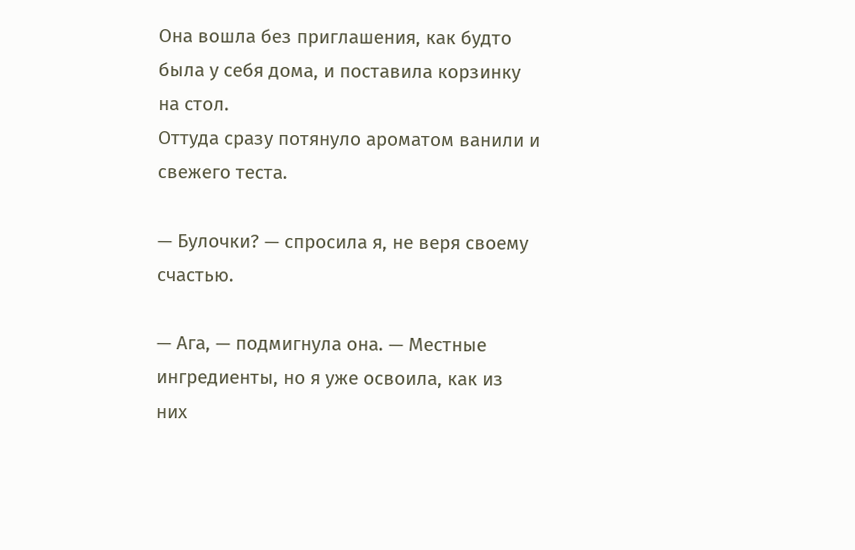Она вошла без приглашения, как будто была у себя дома, и поставила корзинку на стол.
Оттуда сразу потянуло ароматом ванили и свежего теста.

— Булочки? — спросила я, не веря своему счастью.

— Ага, — подмигнула она. — Местные ингредиенты, но я уже освоила, как из них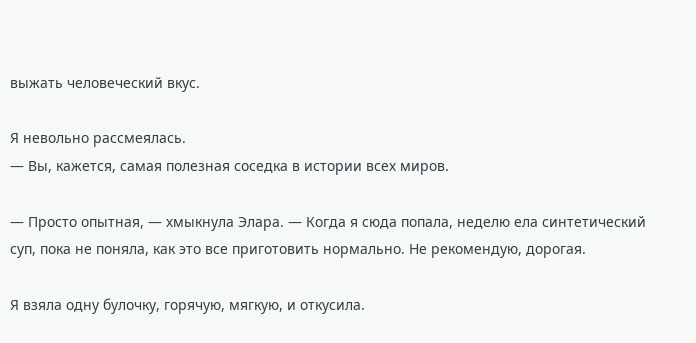выжать человеческий вкус.

Я невольно рассмеялась.
— Вы, кажется, самая полезная соседка в истории всех миров.

— Просто опытная, — хмыкнула Элара. — Когда я сюда попала, неделю ела синтетический суп, пока не поняла, как это все приготовить нормально. Не рекомендую, дорогая.

Я взяла одну булочку, горячую, мягкую, и откусила.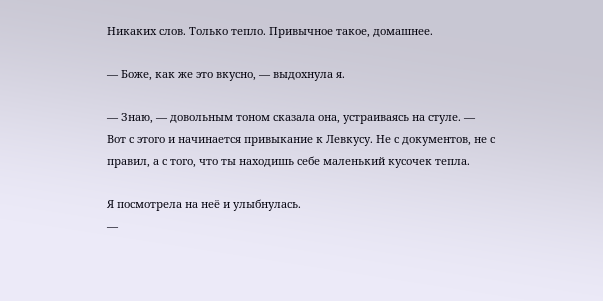Никаких слов. Только тепло. Привычное такое, домашнее.

— Боже, как же это вкусно, — выдохнула я.

— Знаю, — довольным тоном сказала она, устраиваясь на стуле. — Вот с этого и начинается привыкание к Левкусу. Не с документов, не с правил, а с того, что ты находишь себе маленький кусочек тепла.

Я посмотрела на неё и улыбнулась.
—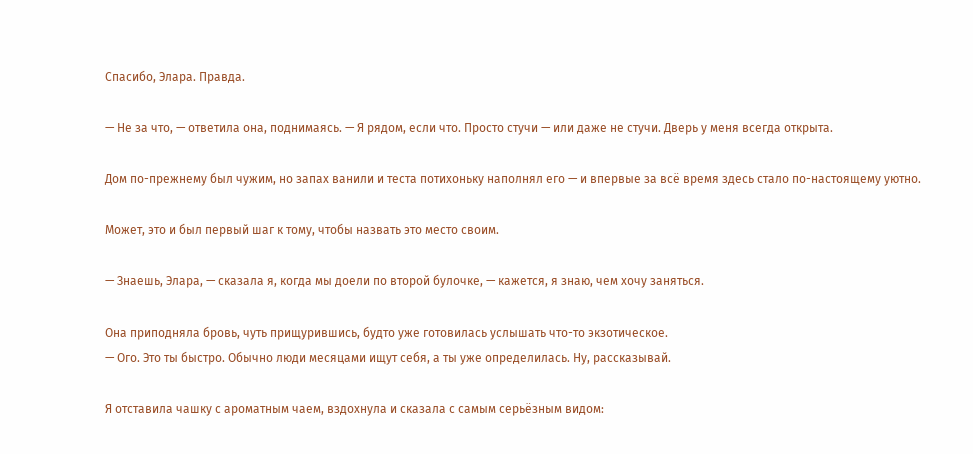Спасибо, Элара. Правда.

— Не за что, — ответила она, поднимаясь. — Я рядом, если что. Просто стучи — или даже не стучи. Дверь у меня всегда открыта.

Дом по-прежнему был чужим, но запах ванили и теста потихоньку наполнял его — и впервые за всё время здесь стало по-настоящему уютно.

Может, это и был первый шаг к тому, чтобы назвать это место своим.

— Знаешь, Элара, — сказала я, когда мы доели по второй булочке, — кажется, я знаю, чем хочу заняться.

Она приподняла бровь, чуть прищурившись, будто уже готовилась услышать что-то экзотическое.
— Ого. Это ты быстро. Обычно люди месяцами ищут себя, а ты уже определилась. Ну, рассказывай.

Я отставила чашку с ароматным чаем, вздохнула и сказала с самым серьёзным видом: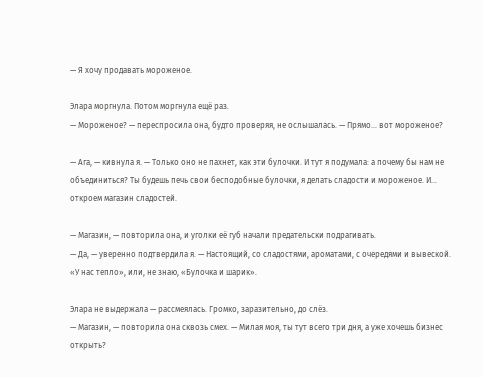— Я хочу продавать мороженое.

Элара моргнула. Потом моргнула ещё раз.
— Мороженое? — переспросила она, будто проверяя, не ослышалась. — Прямо… вот мороженое?

— Ага, — кивнула я. — Только оно не пахнет, как эти булочки. И тут я подумала: а почему бы нам не объединиться? Ты будешь печь свои бесподобные булочки, я делать сладости и мороженое. И… откроем магазин сладостей.

— Магазин, — повторила она, и уголки её губ начали предательски подрагивать.
— Да, — уверенно подтвердила я. — Настоящий, со сладостями, ароматами, с очередями и вывеской. «У нас тепло», или, не знаю, «Булочка и шарик».

Элара не выдержала — рассмеялась. Громко, заразительно, до слёз.
— Магазин, — повторила она сквозь смех. — Милая моя, ты тут всего три дня, а уже хочешь бизнес открыть?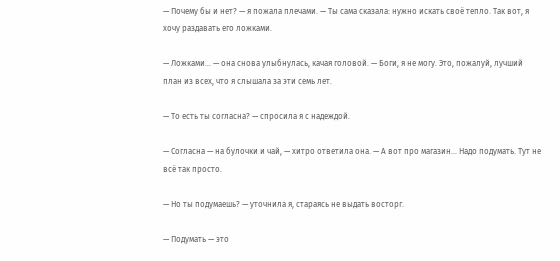— Почему бы и нет? — я пожала плечами. — Ты сама сказала: нужно искать своё тепло. Так вот, я хочу раздавать его ложками.

— Ложками… — она снова улыбнулась, качая головой. — Боги, я не могу. Это, пожалуй, лучший план из всех, что я слышала за эти семь лет.

— То есть ты согласна? — спросила я с надеждой.

— Согласна — на булочки и чай, — хитро ответила она. — А вот про магазин… Надо подумать. Тут не всё так просто.

— Но ты подумаешь? — уточнила я, стараясь не выдать восторг.

— Подумать — это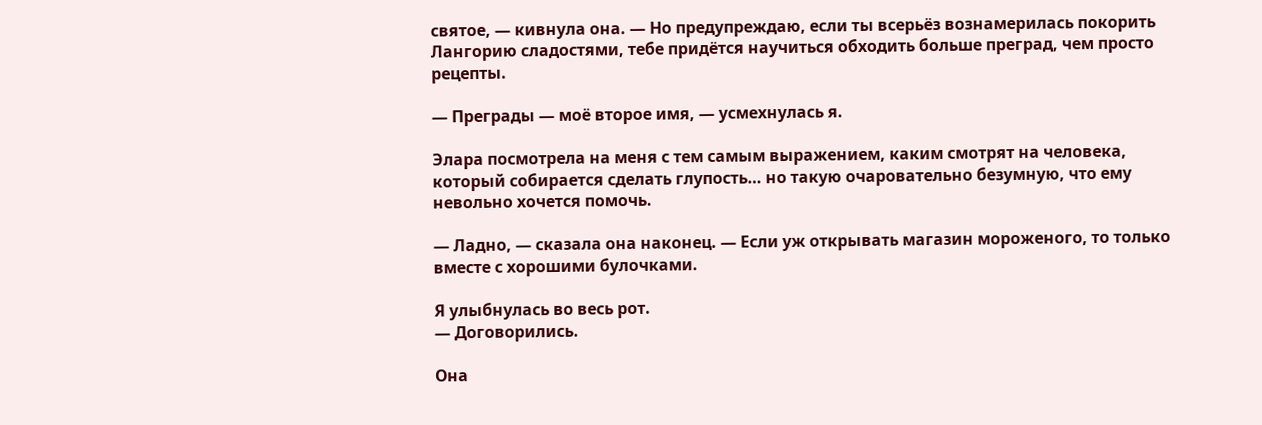святое, — кивнула она. — Но предупреждаю, если ты всерьёз вознамерилась покорить Лангорию сладостями, тебе придётся научиться обходить больше преград, чем просто рецепты.

— Преграды — моё второе имя, — усмехнулась я.

Элара посмотрела на меня с тем самым выражением, каким смотрят на человека, который собирается сделать глупость… но такую очаровательно безумную, что ему невольно хочется помочь.

— Ладно, — сказала она наконец. — Если уж открывать магазин мороженого, то только вместе с хорошими булочками.

Я улыбнулась во весь рот.
— Договорились.

Она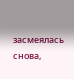засмеялась снова,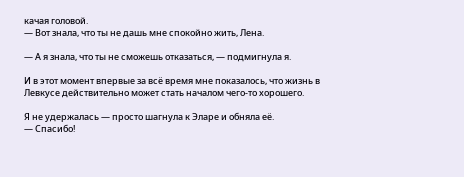качая головой.
— Вот знала, что ты не дашь мне спокойно жить, Лена.

— А я знала, что ты не сможешь отказаться, — подмигнула я.

И в этот момент впервые за всё время мне показалось, что жизнь в Левкусе действительно может стать началом чего-то хорошего.

Я не удержалась — просто шагнула к Эларе и обняла её.
— Спасибо!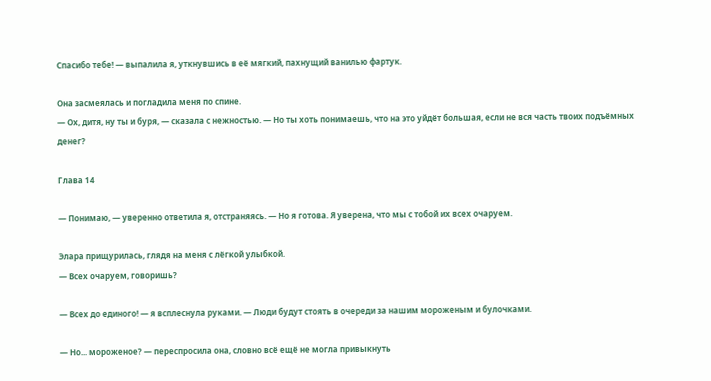Спасибо тебе! — выпалила я, уткнувшись в её мягкий, пахнущий ванилью фартук.

Она засмеялась и погладила меня по спине.
— Ох, дитя, ну ты и буря, — сказала с нежностью. — Но ты хоть понимаешь, что на это уйдёт большая, если не вся часть твоих подъёмных денег?

Глава 14

— Понимаю, — уверенно ответила я, отстраняясь. — Но я готова. Я уверена, что мы с тобой их всех очаруем.

Элара прищурилась, глядя на меня с лёгкой улыбкой.
— Всех очаруем, говоришь?

— Всех до единого! — я всплеснула руками. — Люди будут стоять в очереди за нашим мороженым и булочками.

— Но... мороженое? — переспросила она, словно всё ещё не могла привыкнуть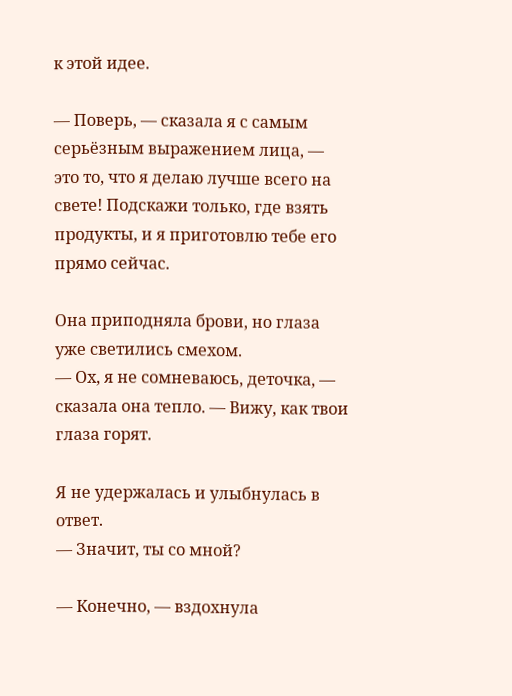к этой идее.

— Поверь, — сказала я с самым серьёзным выражением лица, — это то, что я делаю лучше всего на свете! Подскажи только, где взять продукты, и я приготовлю тебе его прямо сейчас.

Она приподняла брови, но глаза уже светились смехом.
— Ох, я не сомневаюсь, деточка, — сказала она тепло. — Вижу, как твои глаза горят.

Я не удержалась и улыбнулась в ответ.
— Значит, ты со мной?

— Конечно, — вздохнула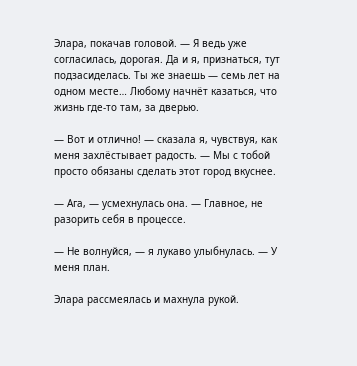Элара, покачав головой. — Я ведь уже согласилась, дорогая. Да и я, признаться, тут подзасиделась. Ты же знаешь — семь лет на одном месте… Любому начнёт казаться, что жизнь где-то там, за дверью.

— Вот и отлично! — сказала я, чувствуя, как меня захлёстывает радость. — Мы с тобой просто обязаны сделать этот город вкуснее.

— Ага, — усмехнулась она. — Главное, не разорить себя в процессе.

— Не волнуйся, — я лукаво улыбнулась. — У меня план.

Элара рассмеялась и махнула рукой.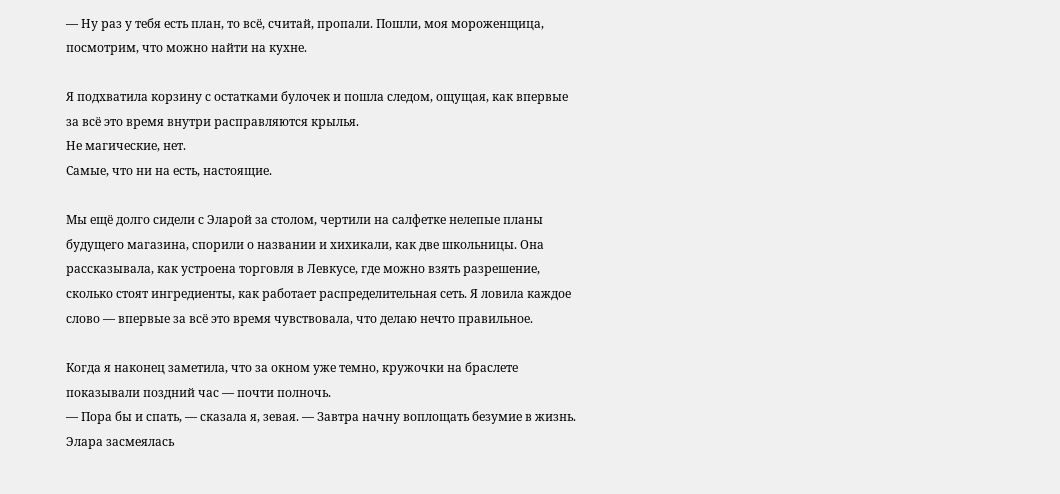— Ну раз у тебя есть план, то всё, считай, пропали. Пошли, моя мороженщица, посмотрим, что можно найти на кухне.

Я подхватила корзину с остатками булочек и пошла следом, ощущая, как впервые за всё это время внутри расправляются крылья.
Не магические, нет.
Самые, что ни на есть, настоящие.

Мы ещё долго сидели с Эларой за столом, чертили на салфетке нелепые планы будущего магазина, спорили о названии и хихикали, как две школьницы. Она рассказывала, как устроена торговля в Левкусе, где можно взять разрешение, сколько стоят ингредиенты, как работает распределительная сеть. Я ловила каждое слово — впервые за всё это время чувствовала, что делаю нечто правильное.

Когда я наконец заметила, что за окном уже темно, кружочки на браслете показывали поздний час — почти полночь.
— Пора бы и спать, — сказала я, зевая. — Завтра начну воплощать безумие в жизнь.
Элара засмеялась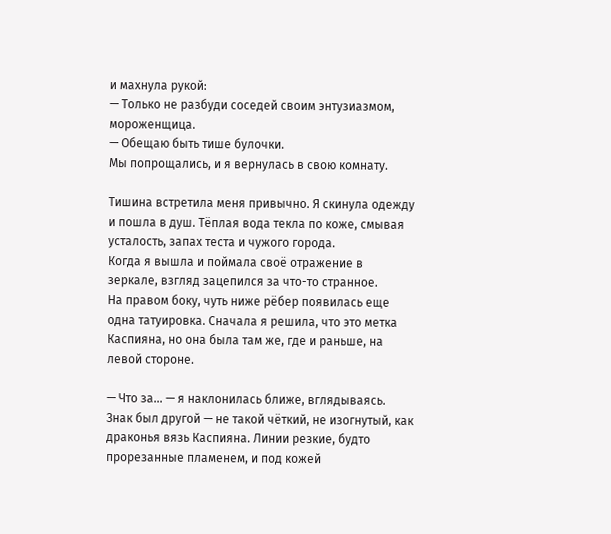и махнула рукой:
— Только не разбуди соседей своим энтузиазмом, мороженщица.
— Обещаю быть тише булочки.
Мы попрощались, и я вернулась в свою комнату.

Тишина встретила меня привычно. Я скинула одежду и пошла в душ. Тёплая вода текла по коже, смывая усталость, запах теста и чужого города.
Когда я вышла и поймала своё отражение в зеркале, взгляд зацепился за что-то странное.
На правом боку, чуть ниже рёбер появилась еще одна татуировка. Сначала я решила, что это метка Каспияна, но она была там же, где и раньше, на левой стороне.

— Что за… — я наклонилась ближе, вглядываясь.
Знак был другой — не такой чёткий, не изогнутый, как драконья вязь Каспияна. Линии резкие, будто прорезанные пламенем, и под кожей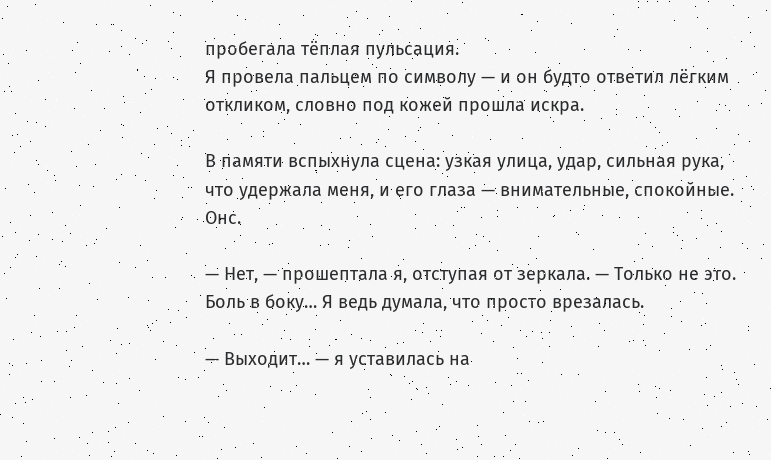пробегала тёплая пульсация.
Я провела пальцем по символу — и он будто ответил лёгким откликом, словно под кожей прошла искра.

В памяти вспыхнула сцена: узкая улица, удар, сильная рука, что удержала меня, и его глаза — внимательные, спокойные.
Онс.

— Нет, — прошептала я, отступая от зеркала. — Только не это.
Боль в боку… Я ведь думала, что просто врезалась.

— Выходит… — я уставилась на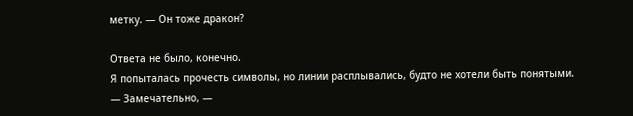метку. — Он тоже дракон?

Ответа не было, конечно.
Я попыталась прочесть символы, но линии расплывались, будто не хотели быть понятыми.
— Замечательно, —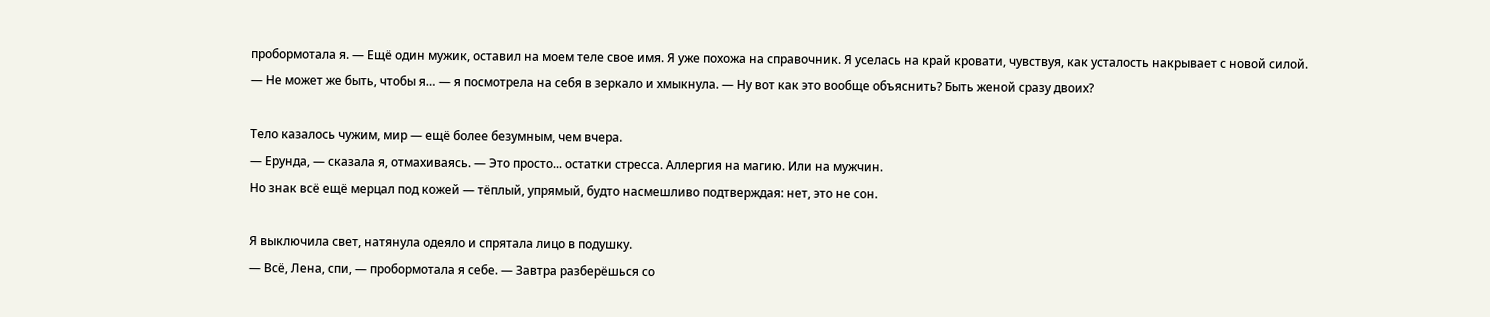пробормотала я. — Ещё один мужик, оставил на моем теле свое имя. Я уже похожа на справочник. Я уселась на край кровати, чувствуя, как усталость накрывает с новой силой.
— Не может же быть, чтобы я… — я посмотрела на себя в зеркало и хмыкнула. — Ну вот как это вообще объяснить? Быть женой сразу двоих?

Тело казалось чужим, мир — ещё более безумным, чем вчера.
— Ерунда, — сказала я, отмахиваясь. — Это просто... остатки стресса. Аллергия на магию. Или на мужчин.
Но знак всё ещё мерцал под кожей — тёплый, упрямый, будто насмешливо подтверждая: нет, это не сон.

Я выключила свет, натянула одеяло и спрятала лицо в подушку.
— Всё, Лена, спи, — пробормотала я себе. — Завтра разберёшься со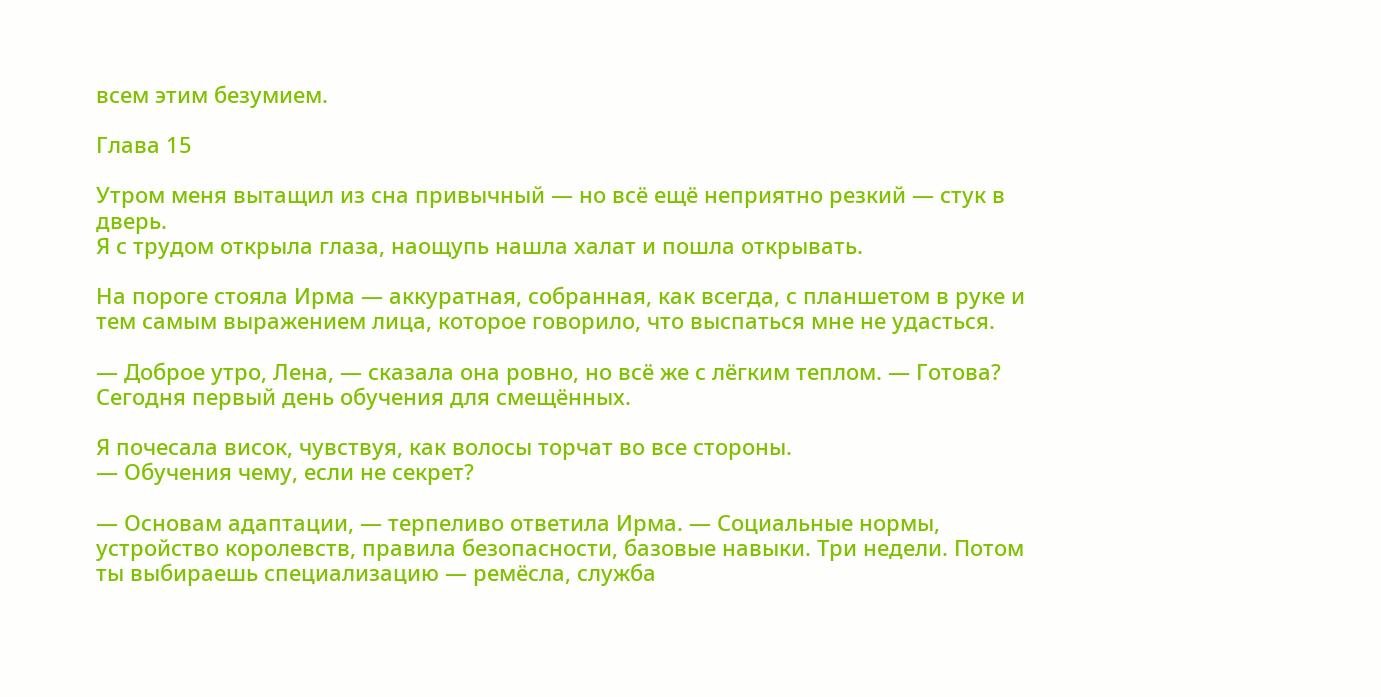всем этим безумием.

Глава 15

Утром меня вытащил из сна привычный — но всё ещё неприятно резкий — стук в дверь.
Я с трудом открыла глаза, наощупь нашла халат и пошла открывать.

На пороге стояла Ирма — аккуратная, собранная, как всегда, с планшетом в руке и тем самым выражением лица, которое говорило, что выспаться мне не удасться.

— Доброе утро, Лена, — сказала она ровно, но всё же с лёгким теплом. — Готова? Сегодня первый день обучения для смещённых.

Я почесала висок, чувствуя, как волосы торчат во все стороны.
— Обучения чему, если не секрет?

— Основам адаптации, — терпеливо ответила Ирма. — Социальные нормы, устройство королевств, правила безопасности, базовые навыки. Три недели. Потом ты выбираешь специализацию — ремёсла, служба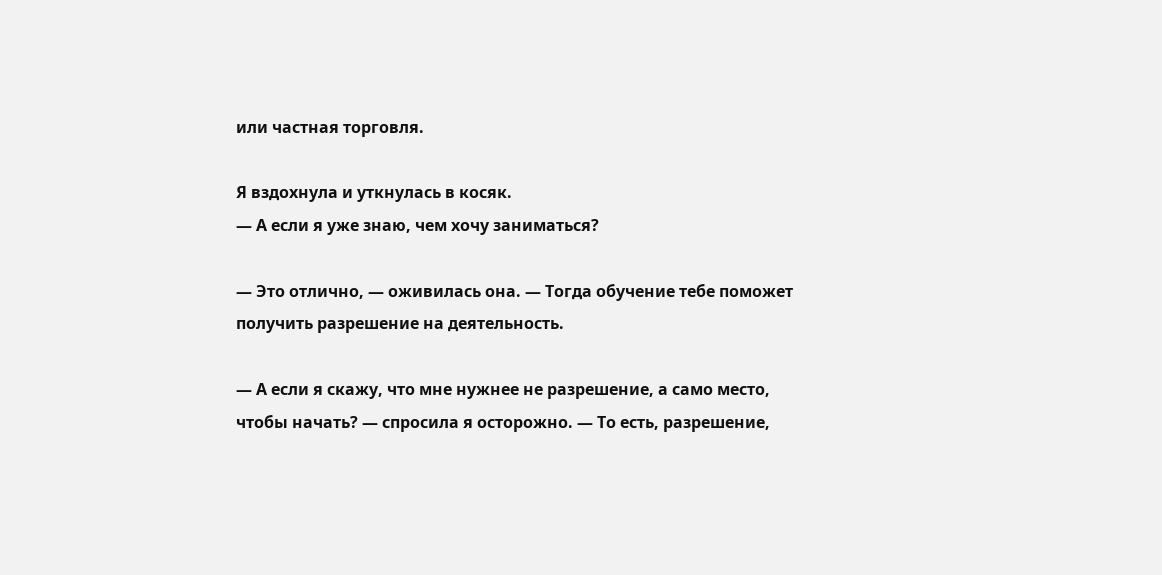или частная торговля.

Я вздохнула и уткнулась в косяк.
— А если я уже знаю, чем хочу заниматься?

— Это отлично, — оживилась она. — Тогда обучение тебе поможет получить разрешение на деятельность.

— А если я скажу, что мне нужнее не разрешение, а само место, чтобы начать? — спросила я осторожно. — То есть, разрешение,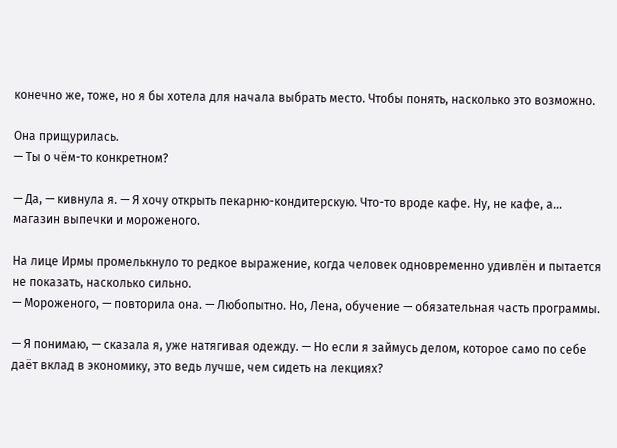конечно же, тоже, но я бы хотела для начала выбрать место. Чтобы понять, насколько это возможно.

Она прищурилась.
— Ты о чём-то конкретном?

— Да, — кивнула я. — Я хочу открыть пекарню-кондитерскую. Что-то вроде кафе. Ну, не кафе, а… магазин выпечки и мороженого.

На лице Ирмы промелькнуло то редкое выражение, когда человек одновременно удивлён и пытается не показать, насколько сильно.
— Мороженого, — повторила она. — Любопытно. Но, Лена, обучение — обязательная часть программы.

— Я понимаю, — сказала я, уже натягивая одежду. — Но если я займусь делом, которое само по себе даёт вклад в экономику, это ведь лучше, чем сидеть на лекциях?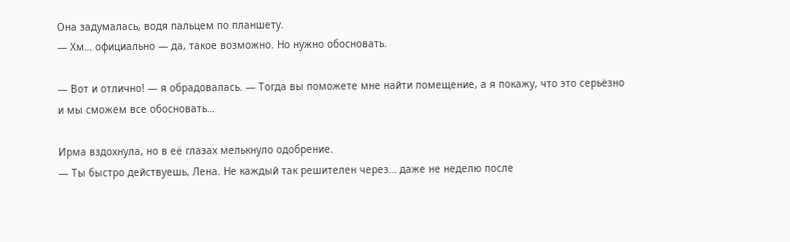Она задумалась, водя пальцем по планшету.
— Хм… официально — да, такое возможно. Но нужно обосновать.

— Вот и отлично! — я обрадовалась. — Тогда вы поможете мне найти помещение, а я покажу, что это серьёзно и мы сможем все обосновать…

Ирма вздохнула, но в её глазах мелькнуло одобрение.
— Ты быстро действуешь, Лена. Не каждый так решителен через… даже не неделю после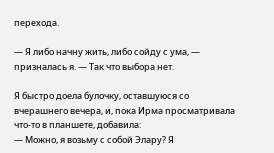перехода.

— Я либо начну жить, либо сойду с ума, — призналась я. — Так что выбора нет.

Я быстро доела булочку, оставшуюся со вчерашнего вечера, и, пока Ирма просматривала что-то в планшете, добавила:
— Можно, я возьму с собой Элару? Я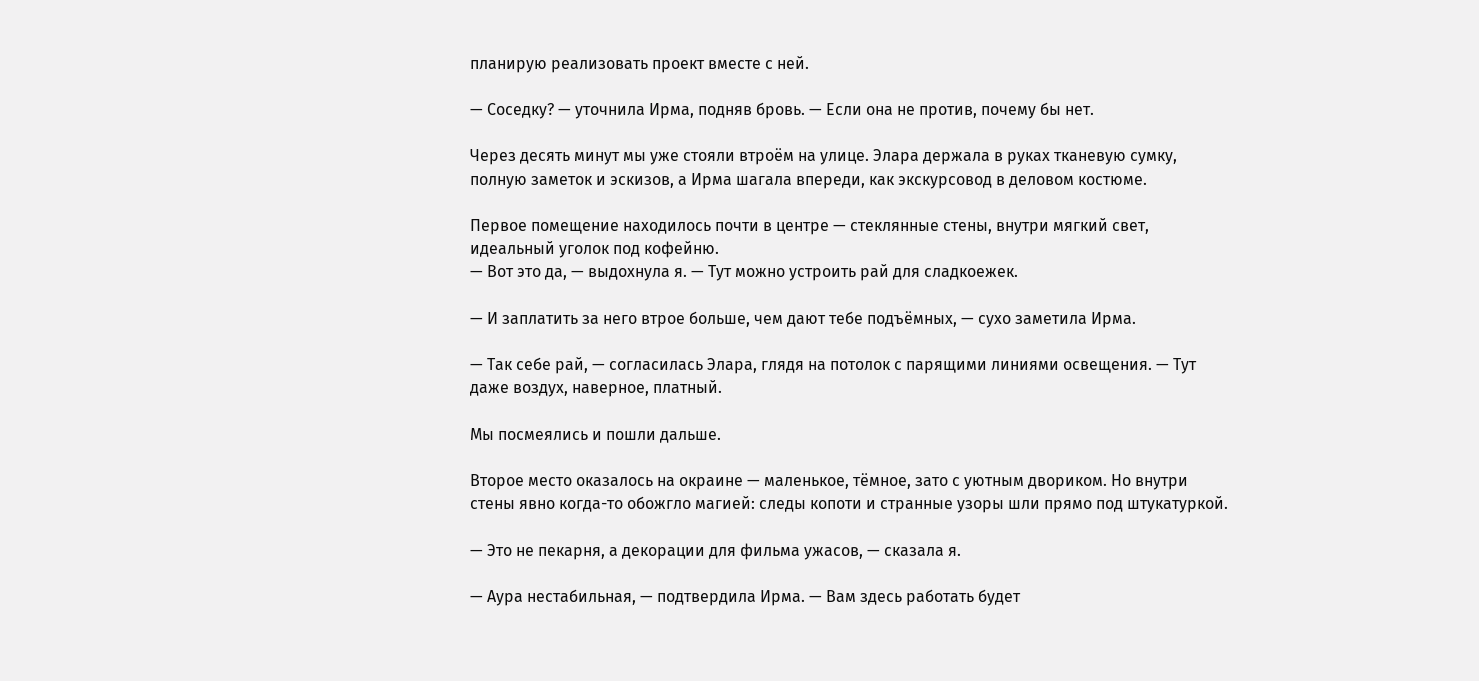планирую реализовать проект вместе с ней.

— Соседку? — уточнила Ирма, подняв бровь. — Если она не против, почему бы нет.

Через десять минут мы уже стояли втроём на улице. Элара держала в руках тканевую сумку, полную заметок и эскизов, а Ирма шагала впереди, как экскурсовод в деловом костюме.

Первое помещение находилось почти в центре — стеклянные стены, внутри мягкий свет, идеальный уголок под кофейню.
— Вот это да, — выдохнула я. — Тут можно устроить рай для сладкоежек.

— И заплатить за него втрое больше, чем дают тебе подъёмных, — сухо заметила Ирма.

— Так себе рай, — согласилась Элара, глядя на потолок с парящими линиями освещения. — Тут даже воздух, наверное, платный.

Мы посмеялись и пошли дальше.

Второе место оказалось на окраине — маленькое, тёмное, зато с уютным двориком. Но внутри стены явно когда-то обожгло магией: следы копоти и странные узоры шли прямо под штукатуркой.

— Это не пекарня, а декорации для фильма ужасов, — сказала я.

— Аура нестабильная, — подтвердила Ирма. — Вам здесь работать будет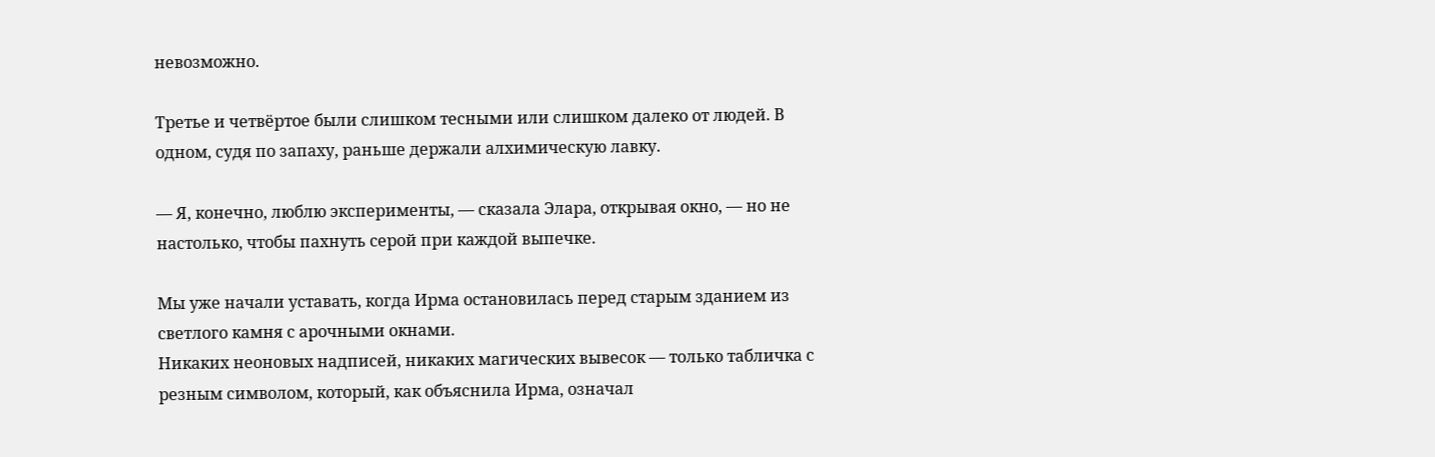невозможно.

Третье и четвёртое были слишком тесными или слишком далеко от людей. В одном, судя по запаху, раньше держали алхимическую лавку.

— Я, конечно, люблю эксперименты, — сказала Элара, открывая окно, — но не настолько, чтобы пахнуть серой при каждой выпечке.

Мы уже начали уставать, когда Ирма остановилась перед старым зданием из светлого камня с арочными окнами.
Никаких неоновых надписей, никаких магических вывесок — только табличка с резным символом, который, как объяснила Ирма, означал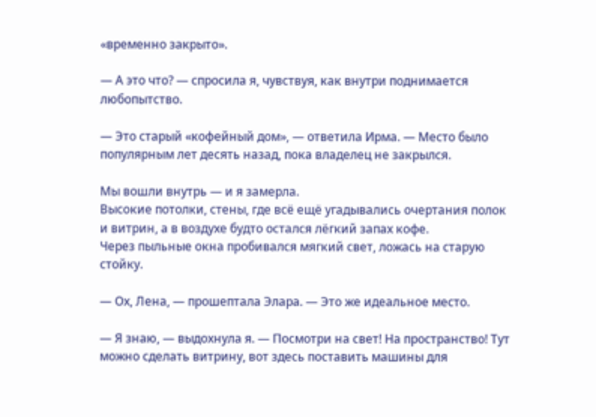«временно закрыто».

— А это что? — спросила я, чувствуя, как внутри поднимается любопытство.

— Это старый «кофейный дом», — ответила Ирма. — Место было популярным лет десять назад, пока владелец не закрылся.

Мы вошли внутрь — и я замерла.
Высокие потолки, стены, где всё ещё угадывались очертания полок и витрин, а в воздухе будто остался лёгкий запах кофе.
Через пыльные окна пробивался мягкий свет, ложась на старую стойку.

— Ох, Лена, — прошептала Элара. — Это же идеальное место.

— Я знаю, — выдохнула я. — Посмотри на свет! На пространство! Тут можно сделать витрину, вот здесь поставить машины для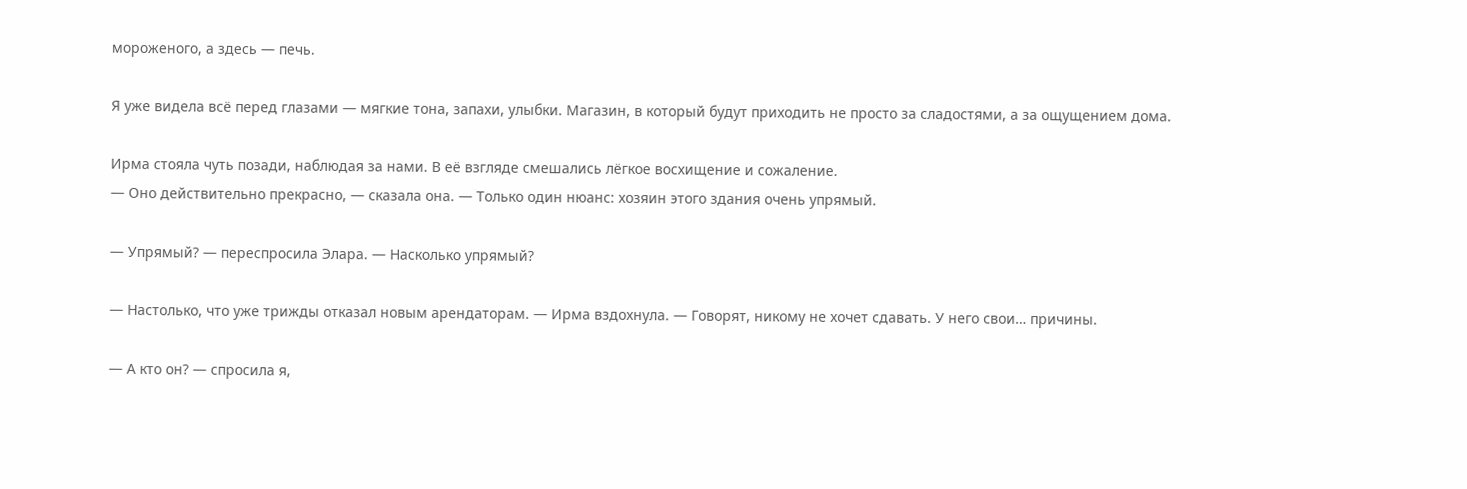мороженого, а здесь — печь.

Я уже видела всё перед глазами — мягкие тона, запахи, улыбки. Магазин, в который будут приходить не просто за сладостями, а за ощущением дома.

Ирма стояла чуть позади, наблюдая за нами. В её взгляде смешались лёгкое восхищение и сожаление.
— Оно действительно прекрасно, — сказала она. — Только один нюанс: хозяин этого здания очень упрямый.

— Упрямый? — переспросила Элара. — Насколько упрямый?

— Настолько, что уже трижды отказал новым арендаторам. — Ирма вздохнула. — Говорят, никому не хочет сдавать. У него свои… причины.

— А кто он? — спросила я,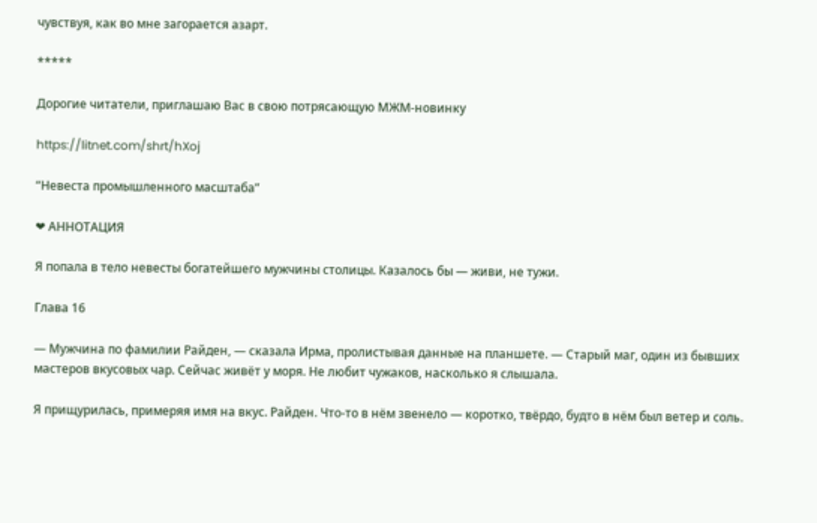чувствуя, как во мне загорается азарт.

*****

Дорогие читатели, приглашаю Вас в свою потрясающую МЖМ-новинку

https://litnet.com/shrt/hXoj

“Невеста промышленного масштаба”

❤ АННОТАЦИЯ

Я попала в тело невесты богатейшего мужчины столицы. Казалось бы — живи, не тужи.

Глава 16

— Мужчина по фамилии Райден, — сказала Ирма, пролистывая данные на планшете. — Старый маг, один из бывших мастеров вкусовых чар. Сейчас живёт у моря. Не любит чужаков, насколько я слышала.

Я прищурилась, примеряя имя на вкус. Райден. Что-то в нём звенело — коротко, твёрдо, будто в нём был ветер и соль.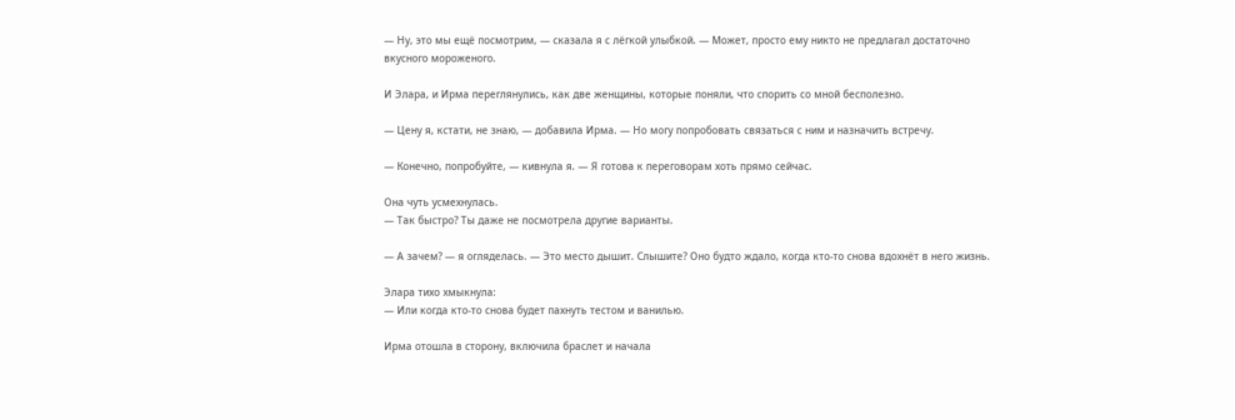— Ну, это мы ещё посмотрим, — сказала я с лёгкой улыбкой. — Может, просто ему никто не предлагал достаточно вкусного мороженого.

И Элара, и Ирма переглянулись, как две женщины, которые поняли, что спорить со мной бесполезно.

— Цену я, кстати, не знаю, — добавила Ирма. — Но могу попробовать связаться с ним и назначить встречу.

— Конечно, попробуйте, — кивнула я. — Я готова к переговорам хоть прямо сейчас.

Она чуть усмехнулась.
— Так быстро? Ты даже не посмотрела другие варианты.

— А зачем? — я огляделась. — Это место дышит. Слышите? Оно будто ждало, когда кто-то снова вдохнёт в него жизнь.

Элара тихо хмыкнула:
— Или когда кто-то снова будет пахнуть тестом и ванилью.

Ирма отошла в сторону, включила браслет и начала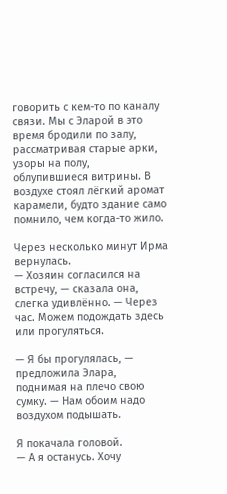говорить с кем-то по каналу связи. Мы с Эларой в это время бродили по залу, рассматривая старые арки, узоры на полу, облупившиеся витрины. В воздухе стоял лёгкий аромат карамели, будто здание само помнило, чем когда-то жило.

Через несколько минут Ирма вернулась.
— Хозяин согласился на встречу, — сказала она, слегка удивлённо. — Через час. Можем подождать здесь или прогуляться.

— Я бы прогулялась, — предложила Элара, поднимая на плечо свою сумку. — Нам обоим надо воздухом подышать.

Я покачала головой.
— А я останусь. Хочу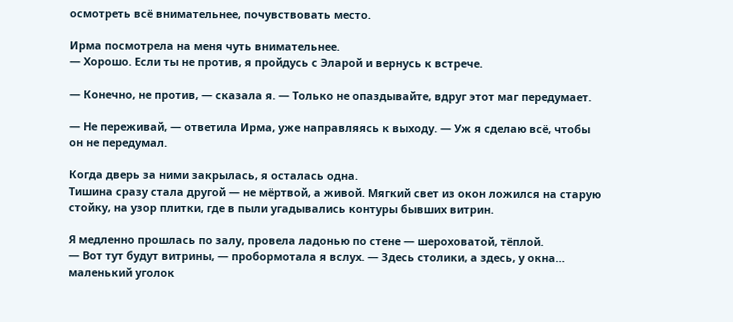осмотреть всё внимательнее, почувствовать место.

Ирма посмотрела на меня чуть внимательнее.
— Хорошо. Если ты не против, я пройдусь с Эларой и вернусь к встрече.

— Конечно, не против, — сказала я. — Только не опаздывайте, вдруг этот маг передумает.

— Не переживай, — ответила Ирма, уже направляясь к выходу. — Уж я сделаю всё, чтобы он не передумал.

Когда дверь за ними закрылась, я осталась одна.
Тишина сразу стала другой — не мёртвой, а живой. Мягкий свет из окон ложился на старую стойку, на узор плитки, где в пыли угадывались контуры бывших витрин.

Я медленно прошлась по залу, провела ладонью по стене — шероховатой, тёплой.
— Вот тут будут витрины, — пробормотала я вслух. — Здесь столики, а здесь, у окна… маленький уголок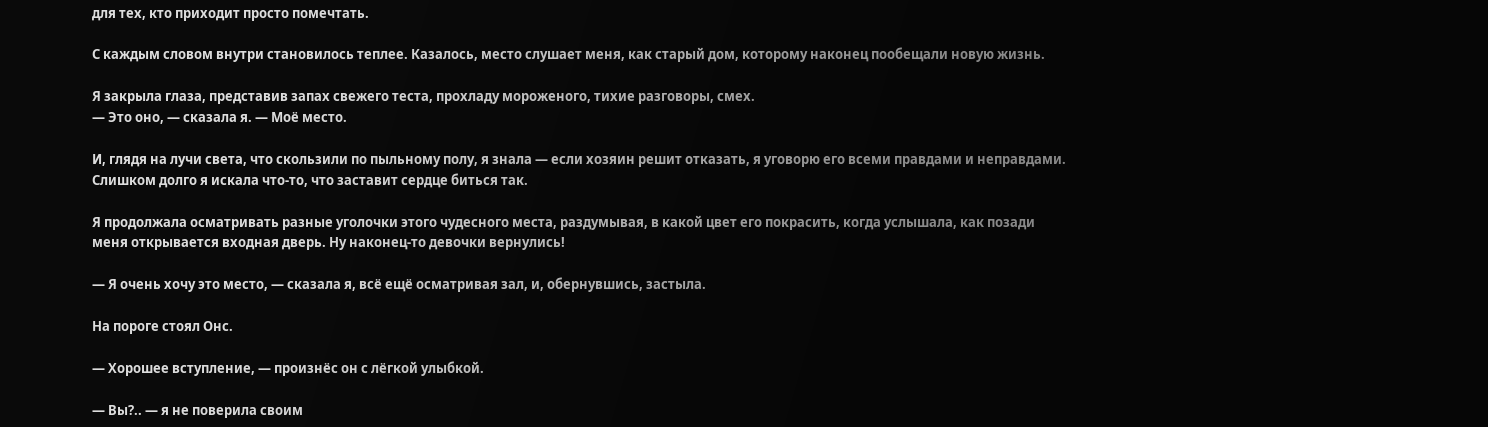для тех, кто приходит просто помечтать.

С каждым словом внутри становилось теплее. Казалось, место слушает меня, как старый дом, которому наконец пообещали новую жизнь.

Я закрыла глаза, представив запах свежего теста, прохладу мороженого, тихие разговоры, смех.
— Это оно, — сказала я. — Моё место.

И, глядя на лучи света, что скользили по пыльному полу, я знала — если хозяин решит отказать, я уговорю его всеми правдами и неправдами.
Слишком долго я искала что-то, что заставит сердце биться так.

Я продолжала осматривать разные уголочки этого чудесного места, раздумывая, в какой цвет его покрасить, когда услышала, как позади меня открывается входная дверь. Ну наконец-то девочки вернулись!

— Я очень хочу это место, — сказала я, всё ещё осматривая зал, и, обернувшись, застыла.

На пороге стоял Онс.

— Хорошее вступление, — произнёс он с лёгкой улыбкой.

— Вы?.. — я не поверила своим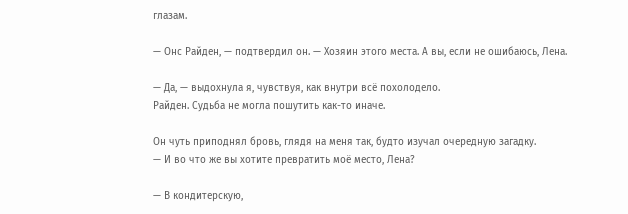глазам.

— Онс Райден, — подтвердил он. — Хозяин этого места. А вы, если не ошибаюсь, Лена.

— Да, — выдохнула я, чувствуя, как внутри всё похолодело.
Райден. Судьба не могла пошутить как-то иначе.

Он чуть приподнял бровь, глядя на меня так, будто изучал очередную загадку.
— И во что же вы хотите превратить моё место, Лена?

— В кондитерскую,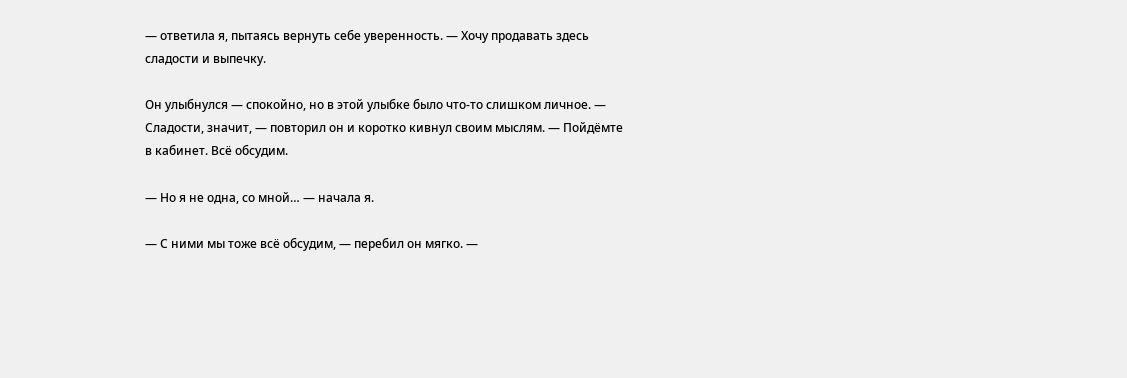— ответила я, пытаясь вернуть себе уверенность. — Хочу продавать здесь сладости и выпечку.

Он улыбнулся — спокойно, но в этой улыбке было что-то слишком личное. — Сладости, значит, — повторил он и коротко кивнул своим мыслям. — Пойдёмте в кабинет. Всё обсудим.

— Но я не одна, со мной… — начала я.

— С ними мы тоже всё обсудим, — перебил он мягко. —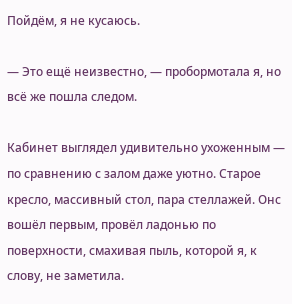Пойдём, я не кусаюсь.

— Это ещё неизвестно, — пробормотала я, но всё же пошла следом.

Кабинет выглядел удивительно ухоженным — по сравнению с залом даже уютно. Старое кресло, массивный стол, пара стеллажей. Онс вошёл первым, провёл ладонью по поверхности, смахивая пыль, которой я, к слову, не заметила.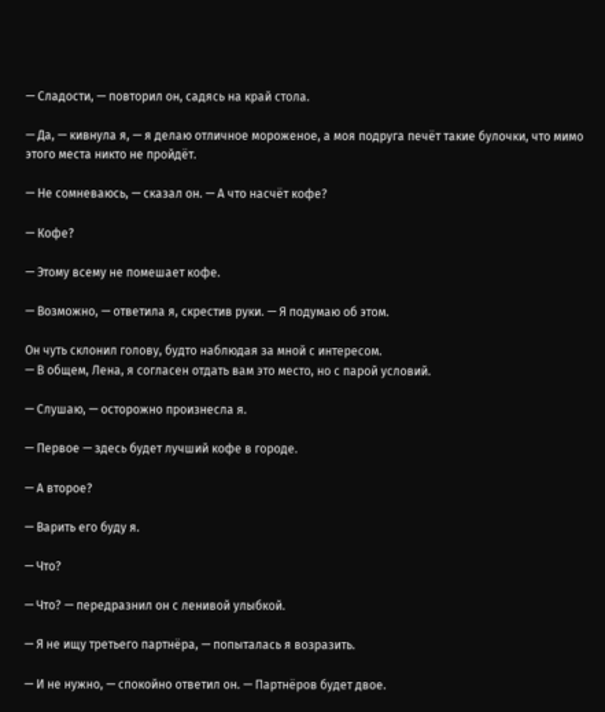— Сладости, — повторил он, садясь на край стола.

— Да, — кивнула я, — я делаю отличное мороженое, а моя подруга печёт такие булочки, что мимо этого места никто не пройдёт.

— Не сомневаюсь, — сказал он. — А что насчёт кофе?

— Кофе?

— Этому всему не помешает кофе.

— Возможно, — ответила я, скрестив руки. — Я подумаю об этом.

Он чуть склонил голову, будто наблюдая за мной с интересом.
— В общем, Лена, я согласен отдать вам это место, но с парой условий.

— Слушаю, — осторожно произнесла я.

— Первое — здесь будет лучший кофе в городе.

— А второе?

— Варить его буду я.

— Что?

— Что? — передразнил он с ленивой улыбкой.

— Я не ищу третьего партнёра, — попыталась я возразить.

— И не нужно, — спокойно ответил он. — Партнёров будет двое.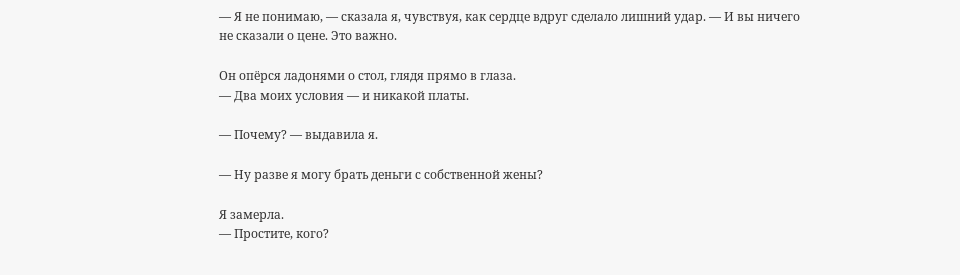— Я не понимаю, — сказала я, чувствуя, как сердце вдруг сделало лишний удар. — И вы ничего не сказали о цене. Это важно.

Он опёрся ладонями о стол, глядя прямо в глаза.
— Два моих условия — и никакой платы.

— Почему? — выдавила я.

— Ну разве я могу брать деньги с собственной жены?

Я замерла.
— Простите, кого?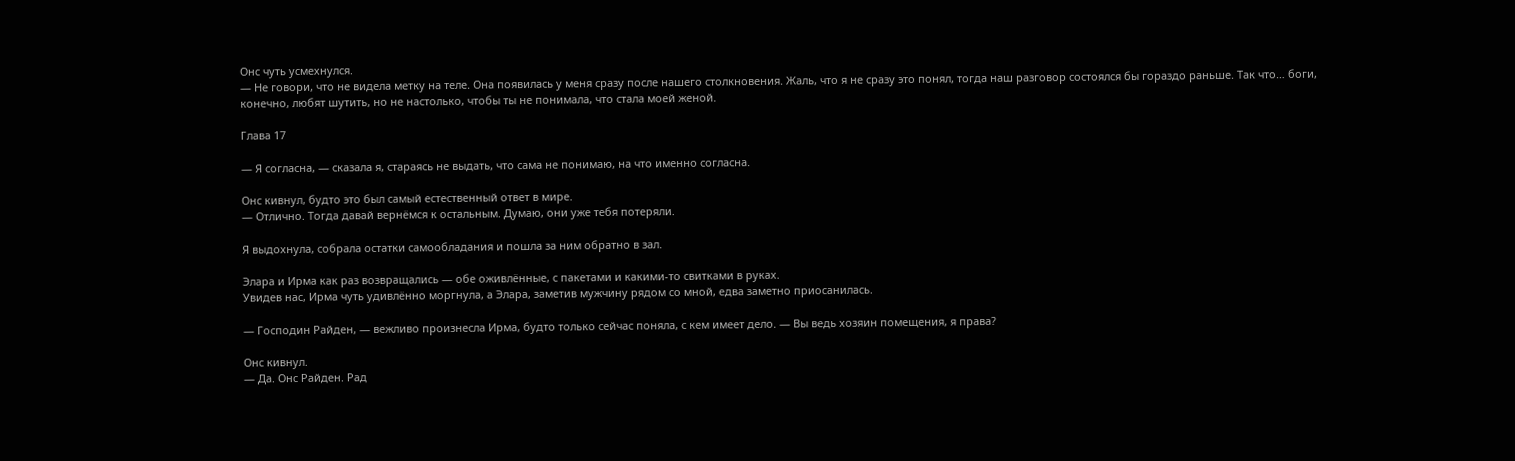Онс чуть усмехнулся.
— Не говори, что не видела метку на теле. Она появилась у меня сразу после нашего столкновения. Жаль, что я не сразу это понял, тогда наш разговор состоялся бы гораздо раньше. Так что… боги, конечно, любят шутить, но не настолько, чтобы ты не понимала, что стала моей женой.

Глава 17

— Я согласна, — сказала я, стараясь не выдать, что сама не понимаю, на что именно согласна.

Онс кивнул, будто это был самый естественный ответ в мире.
— Отлично. Тогда давай вернёмся к остальным. Думаю, они уже тебя потеряли.

Я выдохнула, собрала остатки самообладания и пошла за ним обратно в зал.

Элара и Ирма как раз возвращались — обе оживлённые, с пакетами и какими-то свитками в руках.
Увидев нас, Ирма чуть удивлённо моргнула, а Элара, заметив мужчину рядом со мной, едва заметно приосанилась.

— Господин Райден, — вежливо произнесла Ирма, будто только сейчас поняла, с кем имеет дело. — Вы ведь хозяин помещения, я права?

Онс кивнул.
— Да. Онс Райден. Рад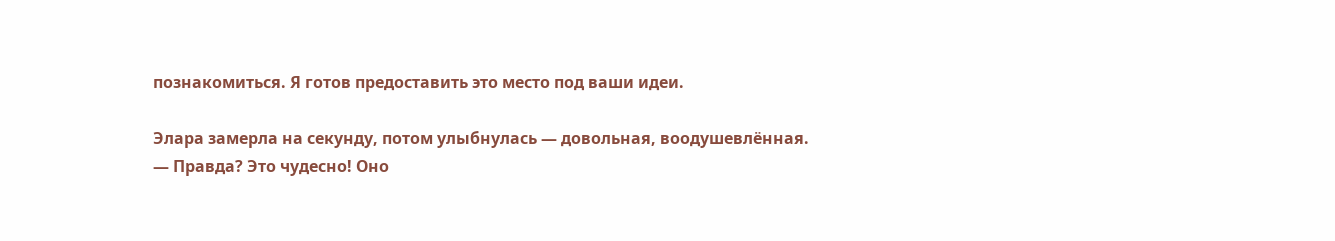познакомиться. Я готов предоставить это место под ваши идеи.

Элара замерла на секунду, потом улыбнулась — довольная, воодушевлённая.
— Правда? Это чудесно! Оно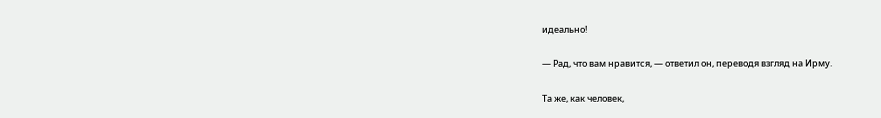идеально!

— Рад, что вам нравится, — ответил он, переводя взгляд на Ирму.

Та же, как человек,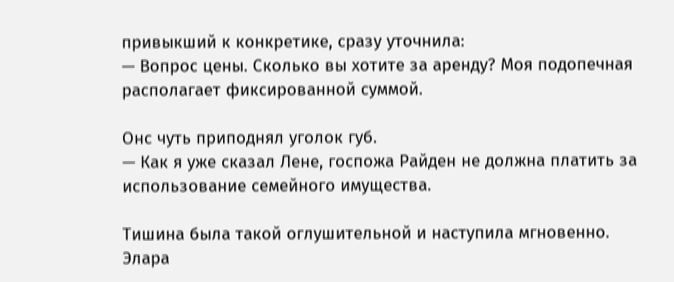привыкший к конкретике, сразу уточнила:
— Вопрос цены. Сколько вы хотите за аренду? Моя подопечная располагает фиксированной суммой.

Онс чуть приподнял уголок губ.
— Как я уже сказал Лене, госпожа Райден не должна платить за использование семейного имущества.

Тишина была такой оглушительной и наступила мгновенно.
Элара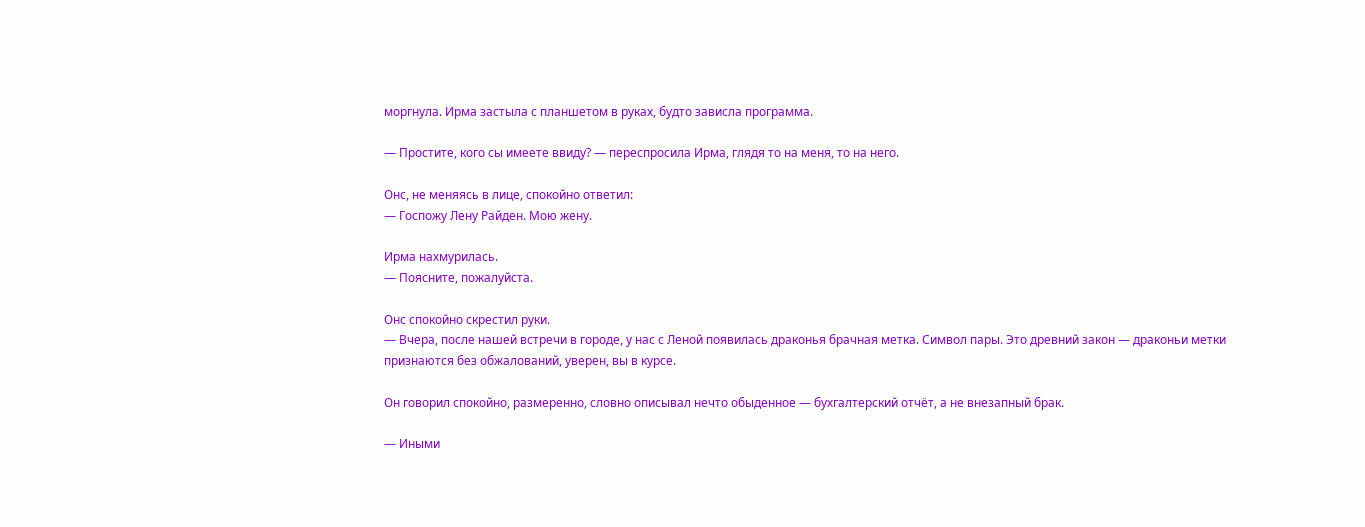моргнула. Ирма застыла с планшетом в руках, будто зависла программа.

— Простите, кого сы имеете ввиду? — переспросила Ирма, глядя то на меня, то на него.

Онс, не меняясь в лице, спокойно ответил:
— Госпожу Лену Райден. Мою жену.

Ирма нахмурилась.
— Поясните, пожалуйста.

Онс спокойно скрестил руки.
— Вчера, после нашей встречи в городе, у нас с Леной появилась драконья брачная метка. Символ пары. Это древний закон — драконьи метки признаются без обжалований, уверен, вы в курсе.

Он говорил спокойно, размеренно, словно описывал нечто обыденное — бухгалтерский отчёт, а не внезапный брак.

— Иными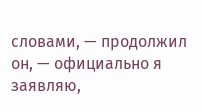словами, — продолжил он, — официально я заявляю,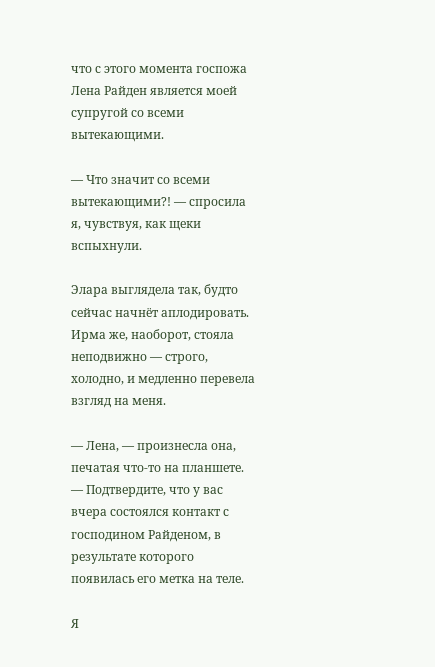что с этого момента госпожа Лена Райден является моей супругой со всеми вытекающими.

— Что значит со всеми вытекающими?! — спросила я, чувствуя, как щеки вспыхнули.

Элара выглядела так, будто сейчас начнёт аплодировать.
Ирма же, наоборот, стояла неподвижно — строго, холодно, и медленно перевела взгляд на меня.

— Лена, — произнесла она, печатая что-то на планшете. — Подтвердите, что у вас вчера состоялся контакт с господином Райденом, в результате которого появилась его метка на теле.

Я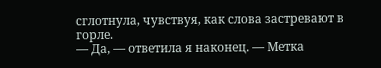сглотнула, чувствуя, как слова застревают в горле.
— Да, — ответила я наконец. — Метка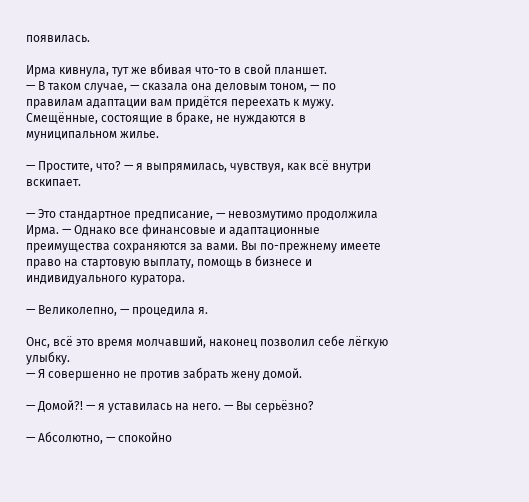появилась.

Ирма кивнула, тут же вбивая что-то в свой планшет.
— В таком случае, — сказала она деловым тоном, — по правилам адаптации вам придётся переехать к мужу. Смещённые, состоящие в браке, не нуждаются в муниципальном жилье.

— Простите, что? — я выпрямилась, чувствуя, как всё внутри вскипает.

— Это стандартное предписание, — невозмутимо продолжила Ирма. — Однако все финансовые и адаптационные преимущества сохраняются за вами. Вы по-прежнему имеете право на стартовую выплату, помощь в бизнесе и индивидуального куратора.

— Великолепно, — процедила я.

Онс, всё это время молчавший, наконец позволил себе лёгкую улыбку.
— Я совершенно не против забрать жену домой.

— Домой?! — я уставилась на него. — Вы серьёзно?

— Абсолютно, — спокойно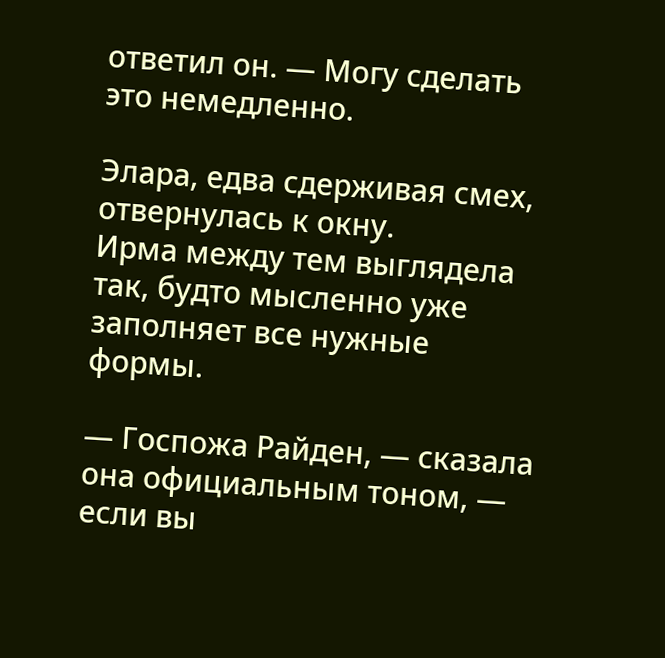ответил он. — Могу сделать это немедленно.

Элара, едва сдерживая смех, отвернулась к окну.
Ирма между тем выглядела так, будто мысленно уже заполняет все нужные формы.

— Госпожа Райден, — сказала она официальным тоном, — если вы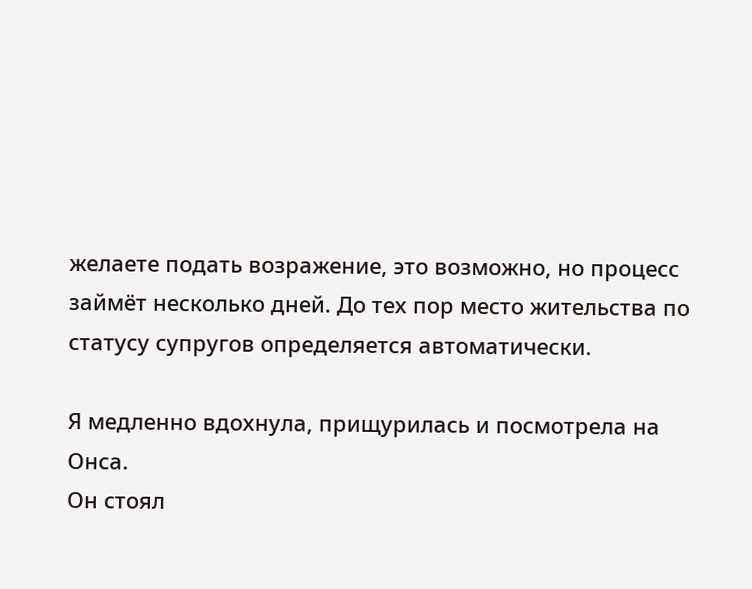желаете подать возражение, это возможно, но процесс займёт несколько дней. До тех пор место жительства по статусу супругов определяется автоматически.

Я медленно вдохнула, прищурилась и посмотрела на Онса.
Он стоял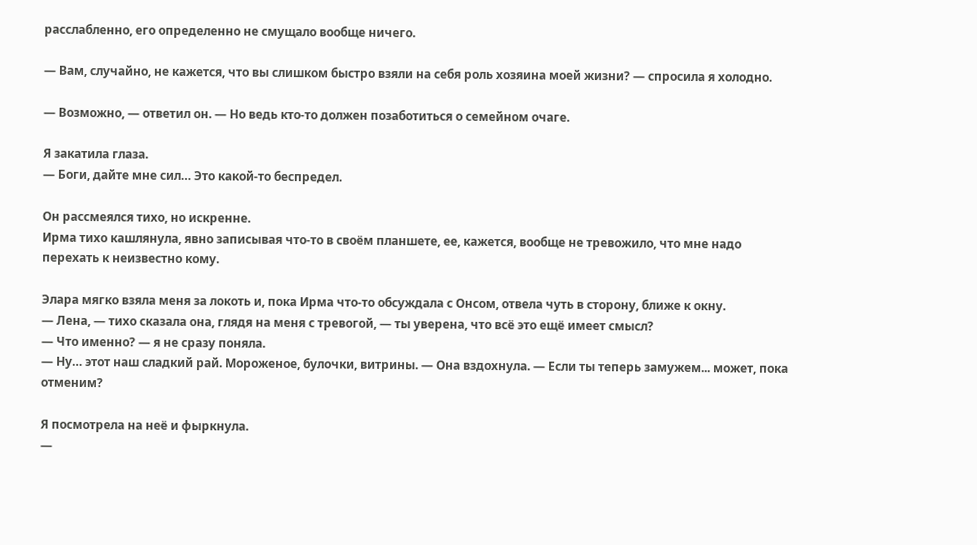расслабленно, его определенно не смущало вообще ничего.

— Вам, случайно, не кажется, что вы слишком быстро взяли на себя роль хозяина моей жизни? — спросила я холодно.

— Возможно, — ответил он. — Но ведь кто-то должен позаботиться о семейном очаге.

Я закатила глаза.
— Боги, дайте мне сил… Это какой-то беспредел.

Он рассмеялся тихо, но искренне.
Ирма тихо кашлянула, явно записывая что-то в своём планшете, ее, кажется, вообще не тревожило, что мне надо перехать к неизвестно кому.

Элара мягко взяла меня за локоть и, пока Ирма что-то обсуждала с Онсом, отвела чуть в сторону, ближе к окну.
— Лена, — тихо сказала она, глядя на меня с тревогой, — ты уверена, что всё это ещё имеет смысл?
— Что именно? — я не сразу поняла.
— Ну… этот наш сладкий рай. Мороженое, булочки, витрины. — Она вздохнула. — Если ты теперь замужем... может, пока отменим?

Я посмотрела на неё и фыркнула.
—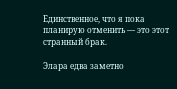Единственное, что я пока планирую отменить — это этот странный брак.

Элара едва заметно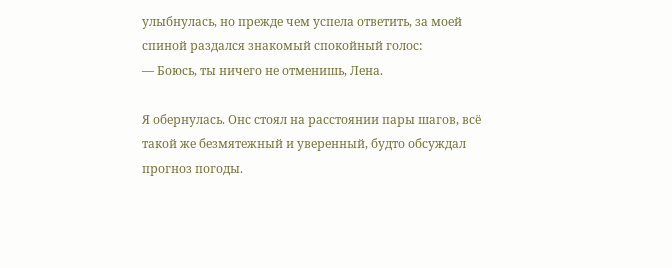улыбнулась, но прежде чем успела ответить, за моей спиной раздался знакомый спокойный голос:
— Боюсь, ты ничего не отменишь, Лена.

Я обернулась. Онс стоял на расстоянии пары шагов, всё такой же безмятежный и уверенный, будто обсуждал прогноз погоды.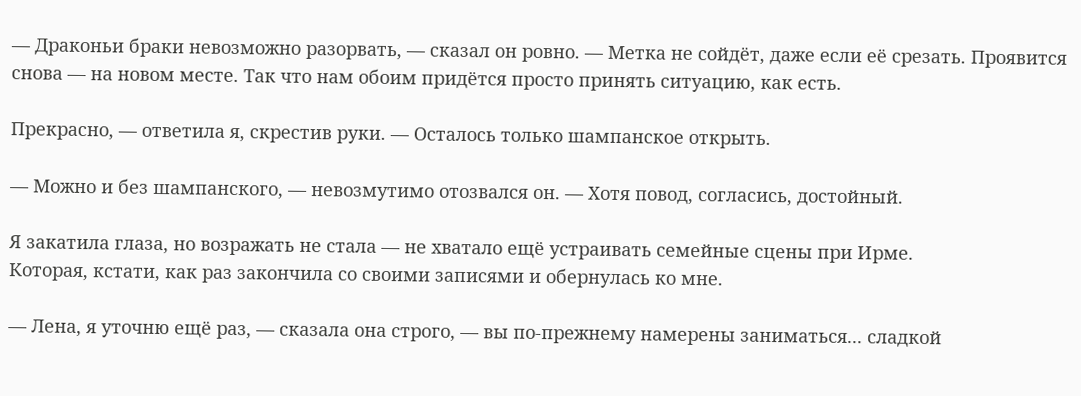— Драконьи браки невозможно разорвать, — сказал он ровно. — Метка не сойдёт, даже если её срезать. Проявится снова — на новом месте. Так что нам обоим придётся просто принять ситуацию, как есть.

Прекрасно, — ответила я, скрестив руки. — Осталось только шампанское открыть.

— Можно и без шампанского, — невозмутимо отозвался он. — Хотя повод, согласись, достойный.

Я закатила глаза, но возражать не стала — не хватало ещё устраивать семейные сцены при Ирме.
Которая, кстати, как раз закончила со своими записями и обернулась ко мне.

— Лена, я уточню ещё раз, — сказала она строго, — вы по-прежнему намерены заниматься... сладкой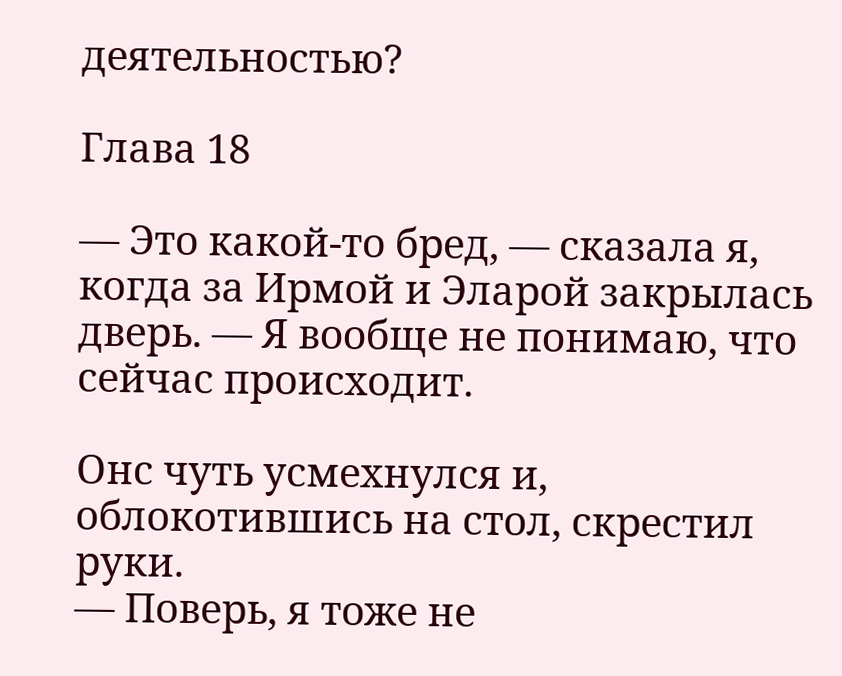деятельностью?

Глава 18

— Это какой-то бред, — сказала я, когда за Ирмой и Эларой закрылась дверь. — Я вообще не понимаю, что сейчас происходит.

Онс чуть усмехнулся и, облокотившись на стол, скрестил руки.
— Поверь, я тоже не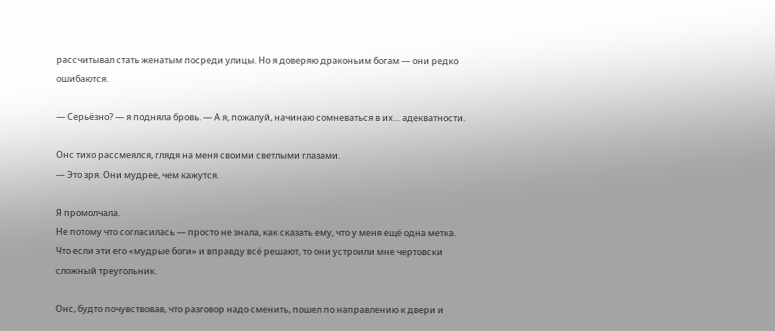рассчитывал стать женатым посреди улицы. Но я доверяю драконьим богам — они редко ошибаются.

— Серьёзно? — я подняла бровь. — А я, пожалуй, начинаю сомневаться в их… адекватности.

Онс тихо рассмеялся, глядя на меня своими светлыми глазами.
— Это зря. Они мудрее, чем кажутся.

Я промолчала.
Не потому что согласилась — просто не знала, как сказать ему, что у меня ещё одна метка.
Что если эти его «мудрые боги» и вправду всё решают, то они устроили мне чертовски сложный треугольник.

Онс, будто почувствовав, что разговор надо сменить, пошел по направлению к двери и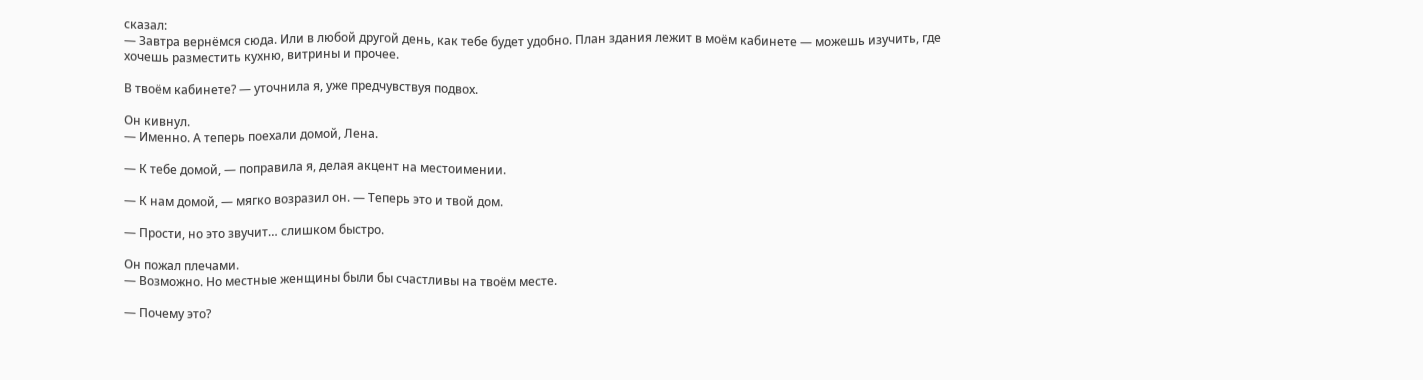сказал:
— Завтра вернёмся сюда. Или в любой другой день, как тебе будет удобно. План здания лежит в моём кабинете — можешь изучить, где хочешь разместить кухню, витрины и прочее.

В твоём кабинете? — уточнила я, уже предчувствуя подвох.

Он кивнул.
— Именно. А теперь поехали домой, Лена.

— К тебе домой, — поправила я, делая акцент на местоимении.

— К нам домой, — мягко возразил он. — Теперь это и твой дом.

— Прости, но это звучит… слишком быстро.

Он пожал плечами.
— Возможно. Но местные женщины были бы счастливы на твоём месте.

— Почему это?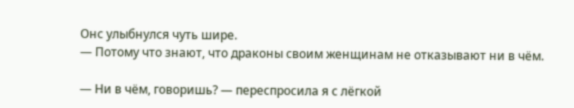Онс улыбнулся чуть шире.
— Потому что знают, что драконы своим женщинам не отказывают ни в чём.

— Ни в чём, говоришь? — переспросила я с лёгкой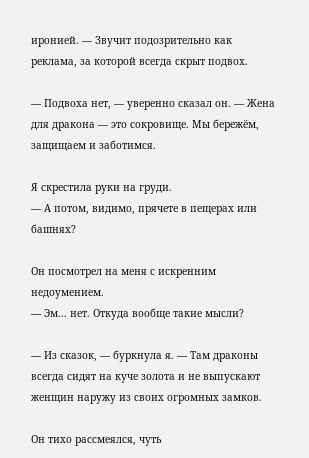иронией. — Звучит подозрительно как реклама, за которой всегда скрыт подвох.

— Подвоха нет, — уверенно сказал он. — Жена для дракона — это сокровище. Мы бережём, защищаем и заботимся.

Я скрестила руки на груди.
— А потом, видимо, прячете в пещерах или башнях?

Он посмотрел на меня с искренним недоумением.
— Эм... нет. Откуда вообще такие мысли?

— Из сказок, — буркнула я. — Там драконы всегда сидят на куче золота и не выпускают женщин наружу из своих огромных замков.

Он тихо рассмеялся, чуть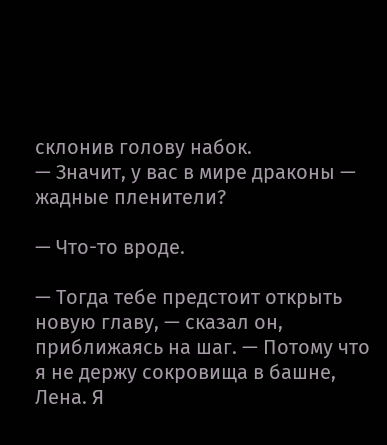склонив голову набок.
— Значит, у вас в мире драконы — жадные пленители?

— Что-то вроде.

— Тогда тебе предстоит открыть новую главу, — сказал он, приближаясь на шаг. — Потому что я не держу сокровища в башне, Лена. Я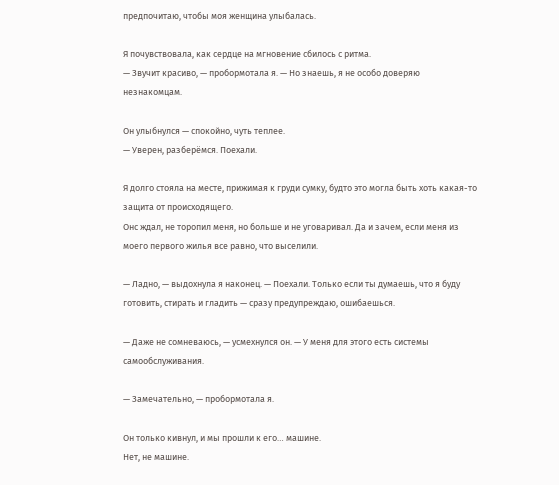предпочитаю, чтобы моя женщина улыбалась.

Я почувствовала, как сердце на мгновение сбилось с ритма.
— Звучит красиво, — пробормотала я. — Но знаешь, я не особо доверяю незнакомцам.

Он улыбнулся — спокойно, чуть теплее.
— Уверен, разберёмся. Поехали.

Я долго стояла на месте, прижимая к груди сумку, будто это могла быть хоть какая-то защита от происходящего.
Онс ждал, не торопил меня, но больше и не уговаривал. Да и зачем, если меня из моего первого жилья все равно, что выселили.

— Ладно, — выдохнула я наконец. — Поехали. Только если ты думаешь, что я буду готовить, стирать и гладить — сразу предупреждаю, ошибаешься.

— Даже не сомневаюсь, — усмехнулся он. — У меня для этого есть системы самообслуживания.

— Замечательно, — пробормотала я.

Он только кивнул, и мы прошли к его… машине.
Нет, не машине.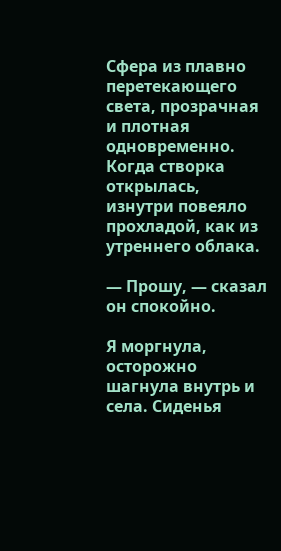Сфера из плавно перетекающего света, прозрачная и плотная одновременно. Когда створка открылась, изнутри повеяло прохладой, как из утреннего облака.

— Прошу, — сказал он спокойно.

Я моргнула, осторожно шагнула внутрь и села. Сиденья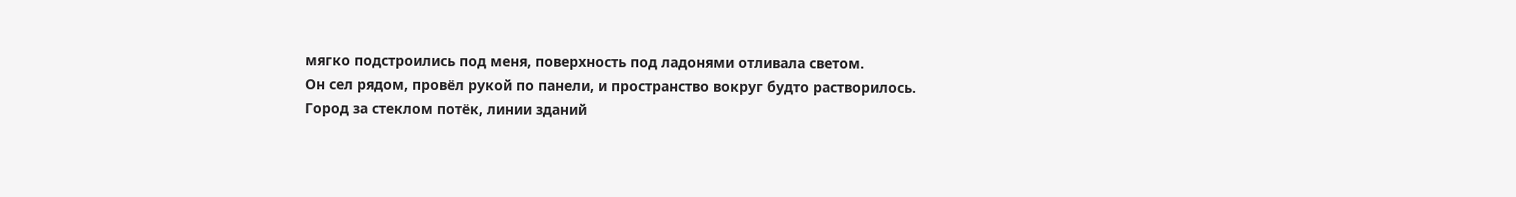мягко подстроились под меня, поверхность под ладонями отливала светом.
Он сел рядом, провёл рукой по панели, и пространство вокруг будто растворилось.
Город за стеклом потёк, линии зданий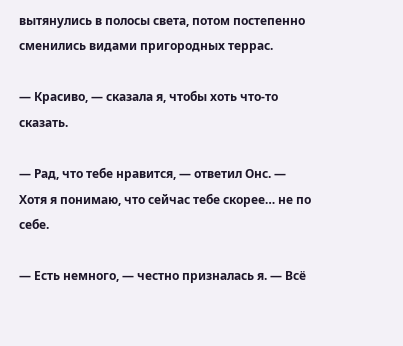вытянулись в полосы света, потом постепенно сменились видами пригородных террас.

— Красиво, — сказала я, чтобы хоть что-то сказать.

— Рад, что тебе нравится, — ответил Онс. — Хотя я понимаю, что сейчас тебе скорее… не по себе.

— Есть немного, — честно призналась я. — Всё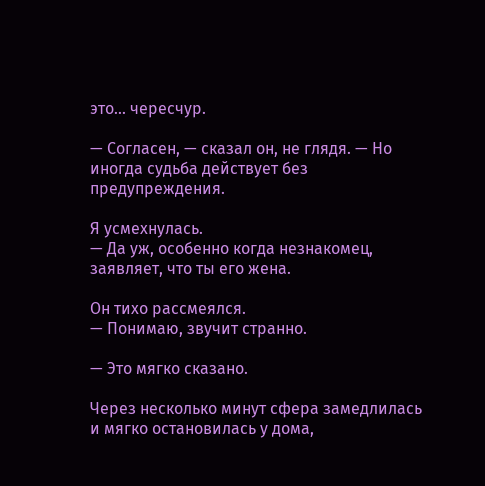это... чересчур.

— Согласен, — сказал он, не глядя. — Но иногда судьба действует без предупреждения.

Я усмехнулась.
— Да уж, особенно когда незнакомец, заявляет, что ты его жена.

Он тихо рассмеялся.
— Понимаю, звучит странно.

— Это мягко сказано.

Через несколько минут сфера замедлилась и мягко остановилась у дома,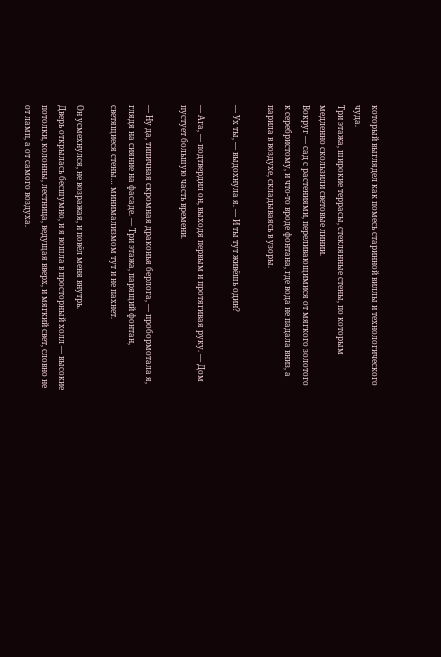который выглядел как помесь старинной виллы и технологического чуда.
Три этажа, широкие террасы, стеклянные стены, по которым медленно скользили световые линии.
Вокруг — сад с растениями, переливающимися от мягкого золотого к серебристому, и что-то вроде фонтана, где вода не падала вниз, а парила в воздухе, складываясь в узоры.

— Ух ты, — выдохнула я. — И ты тут живёшь один?

— Ага, — подтвердил он, выходя первым и протягивая руку. — Дом пустует большую часть времени.

— Ну да, типичная скромная драконья берлога, — пробормотала я, глядя на сияние на фасаде. — Три этажа, парящий фонтан, светящиеся стены… минимализмом тут и не пахнет.

Он усмехнулся, не возражая, и повёл меня внутрь.
Дверь открылась бесшумно, и я вошла в просторный холл — высокие потолки, колонны, лестница, ведущая вверх, и мягкий свет, словно не от ламп, а от самого воздуха.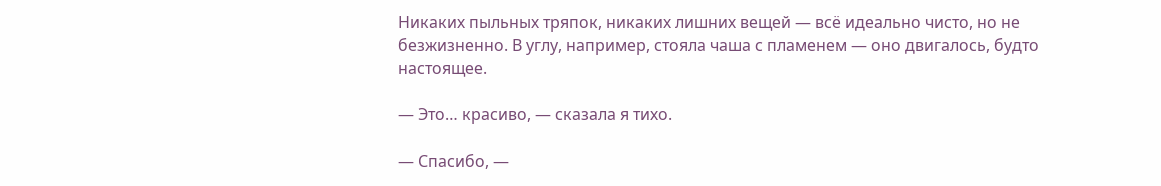Никаких пыльных тряпок, никаких лишних вещей — всё идеально чисто, но не безжизненно. В углу, например, стояла чаша с пламенем — оно двигалось, будто настоящее.

— Это… красиво, — сказала я тихо.

— Спасибо, —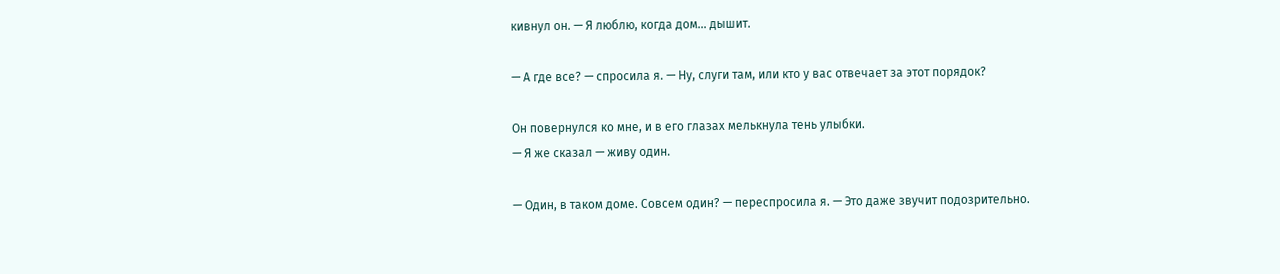кивнул он. — Я люблю, когда дом… дышит.

— А где все? — спросила я. — Ну, слуги там, или кто у вас отвечает за этот порядок?

Он повернулся ко мне, и в его глазах мелькнула тень улыбки.
— Я же сказал — живу один.

— Один, в таком доме. Совсем один? — переспросила я. — Это даже звучит подозрительно.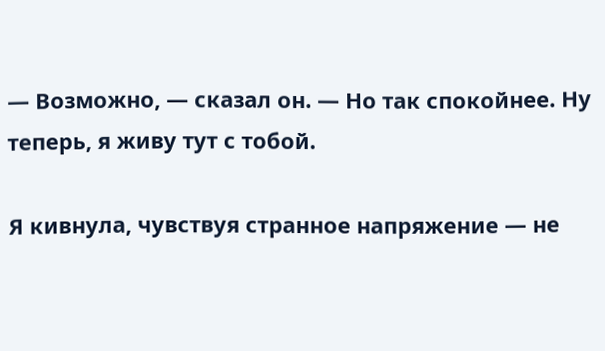— Возможно, — сказал он. — Но так спокойнее. Ну теперь, я живу тут с тобой.

Я кивнула, чувствуя странное напряжение — не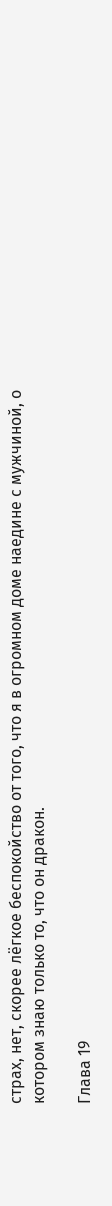страх, нет, скорее лёгкое беспокойство от того, что я в огромном доме наедине с мужчиной, о котором знаю только то, что он дракон.

Глава 19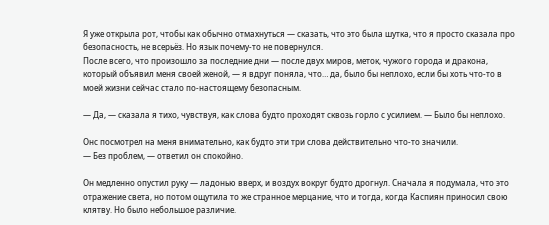Я уже открыла рот, чтобы как обычно отмахнуться — сказать, что это была шутка, что я просто сказала про безопасность, не всерьёз. Но язык почему-то не повернулся.
После всего, что произошло за последние дни — после двух миров, меток, чужого города и дракона, который объявил меня своей женой, — я вдруг поняла, что… да, было бы неплохо, если бы хоть что-то в моей жизни сейчас стало по-настоящему безопасным.

— Да, — сказала я тихо, чувствуя, как слова будто проходят сквозь горло с усилием. — Было бы неплохо.

Онс посмотрел на меня внимательно, как будто эти три слова действительно что-то значили.
— Без проблем, — ответил он спокойно.

Он медленно опустил руку — ладонью вверх, и воздух вокруг будто дрогнул. Сначала я подумала, что это отражение света, но потом ощутила то же странное мерцание, что и тогда, когда Каспиян приносил свою клятву. Но было небольшое различие.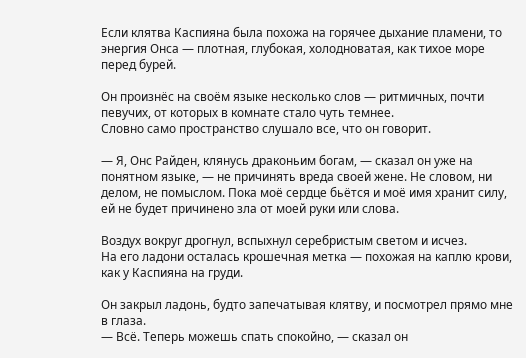Если клятва Каспияна была похожа на горячее дыхание пламени, то энергия Онса — плотная, глубокая, холодноватая, как тихое море перед бурей.

Он произнёс на своём языке несколько слов — ритмичных, почти певучих, от которых в комнате стало чуть темнее.
Словно само пространство слушало все, что он говорит.

— Я, Онс Райден, клянусь драконьим богам, — сказал он уже на понятном языке, — не причинять вреда своей жене. Не словом, ни делом, не помыслом. Пока моё сердце бьётся и моё имя хранит силу, ей не будет причинено зла от моей руки или слова.

Воздух вокруг дрогнул, вспыхнул серебристым светом и исчез.
На его ладони осталась крошечная метка — похожая на каплю крови, как у Каспияна на груди.

Он закрыл ладонь, будто запечатывая клятву, и посмотрел прямо мне в глаза.
— Всё. Теперь можешь спать спокойно, — сказал он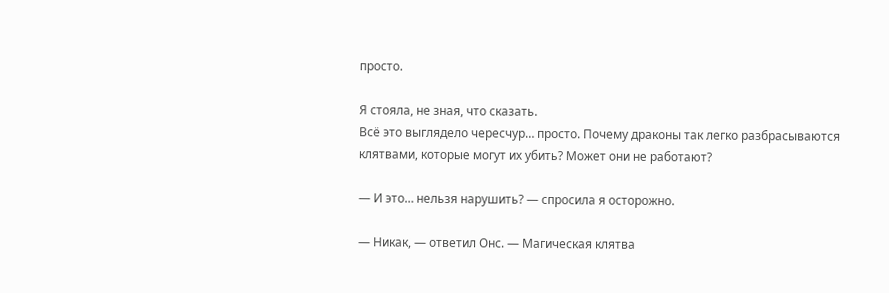просто.

Я стояла, не зная, что сказать.
Всё это выглядело чересчур… просто. Почему драконы так легко разбрасываются клятвами, которые могут их убить? Может они не работают?

— И это… нельзя нарушить? — спросила я осторожно.

— Никак, — ответил Онс. — Магическая клятва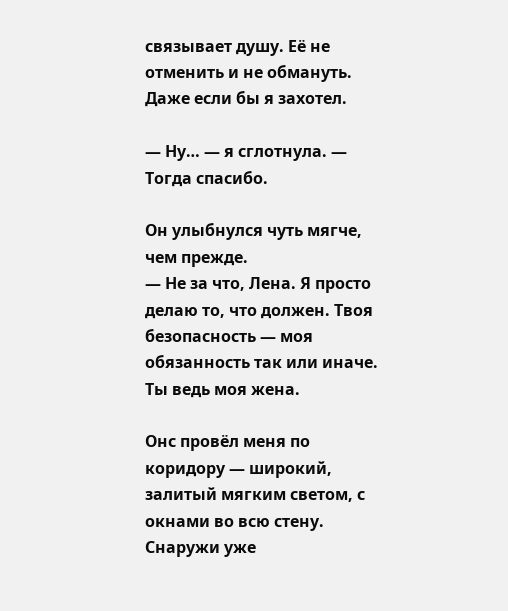связывает душу. Её не отменить и не обмануть. Даже если бы я захотел.

— Ну… — я сглотнула. — Тогда спасибо.

Он улыбнулся чуть мягче, чем прежде.
— Не за что, Лена. Я просто делаю то, что должен. Твоя безопасность — моя обязанность так или иначе. Ты ведь моя жена.

Онс провёл меня по коридору — широкий, залитый мягким светом, с окнами во всю стену. Снаружи уже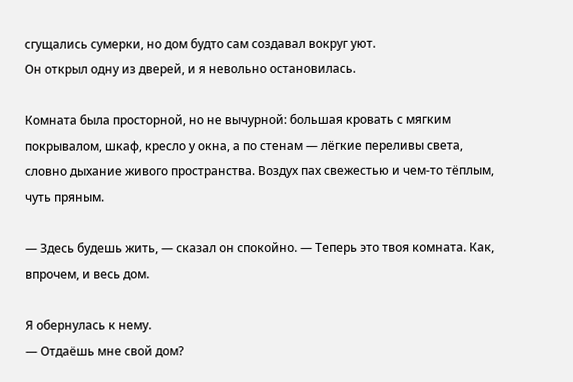сгущались сумерки, но дом будто сам создавал вокруг уют.
Он открыл одну из дверей, и я невольно остановилась.

Комната была просторной, но не вычурной: большая кровать с мягким покрывалом, шкаф, кресло у окна, а по стенам — лёгкие переливы света, словно дыхание живого пространства. Воздух пах свежестью и чем-то тёплым, чуть пряным.

— Здесь будешь жить, — сказал он спокойно. — Теперь это твоя комната. Как, впрочем, и весь дом.

Я обернулась к нему.
— Отдаёшь мне свой дом?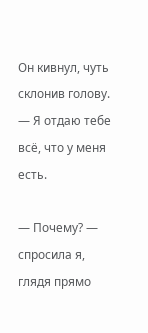Он кивнул, чуть склонив голову.
— Я отдаю тебе всё, что у меня есть.

— Почему? — спросила я, глядя прямо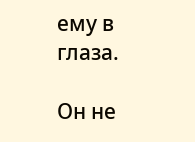ему в глаза.

Он не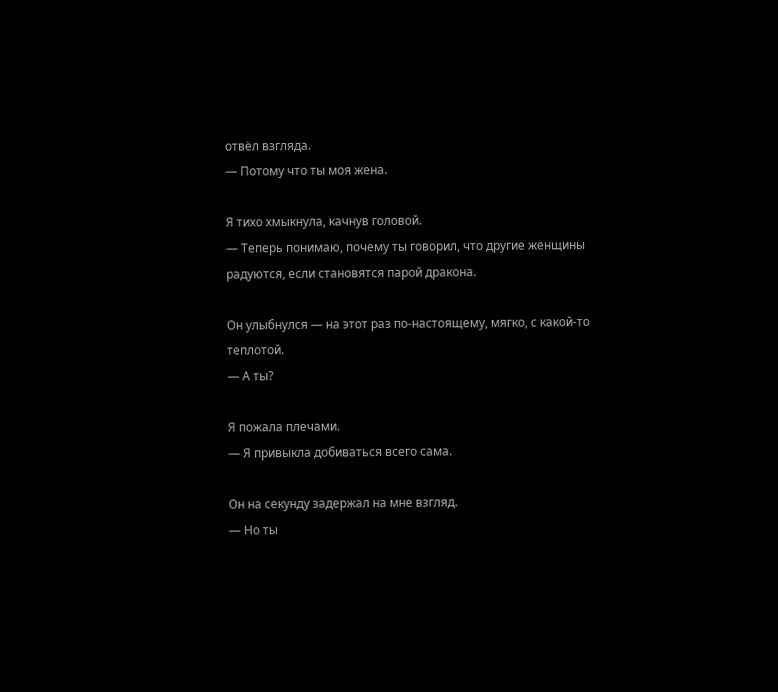отвёл взгляда.
— Потому что ты моя жена.

Я тихо хмыкнула, качнув головой.
— Теперь понимаю, почему ты говорил, что другие женщины радуются, если становятся парой дракона.

Он улыбнулся — на этот раз по-настоящему, мягко, с какой-то теплотой.
— А ты?

Я пожала плечами.
— Я привыкла добиваться всего сама.

Он на секунду задержал на мне взгляд.
— Но ты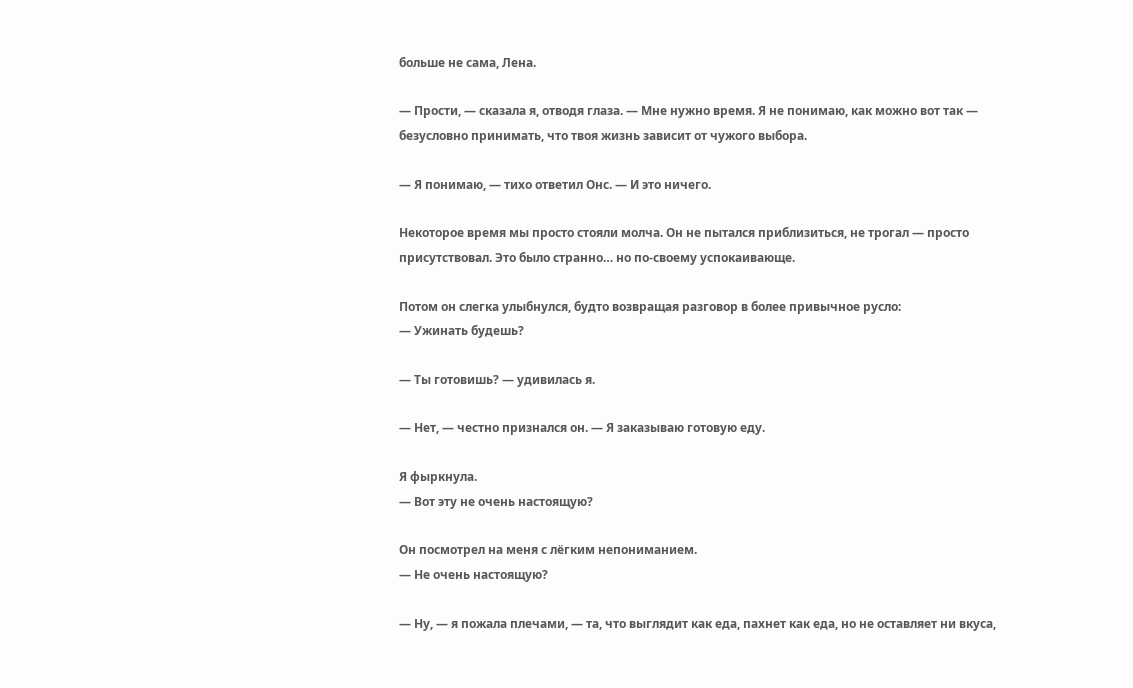больше не сама, Лена.

— Прости, — сказала я, отводя глаза. — Мне нужно время. Я не понимаю, как можно вот так — безусловно принимать, что твоя жизнь зависит от чужого выбора.

— Я понимаю, — тихо ответил Онс. — И это ничего.

Некоторое время мы просто стояли молча. Он не пытался приблизиться, не трогал — просто присутствовал. Это было странно… но по-своему успокаивающе.

Потом он слегка улыбнулся, будто возвращая разговор в более привычное русло:
— Ужинать будешь?

— Ты готовишь? — удивилась я.

— Нет, — честно признался он. — Я заказываю готовую еду.

Я фыркнула.
— Вот эту не очень настоящую?

Он посмотрел на меня с лёгким непониманием.
— Не очень настоящую?

— Ну, — я пожала плечами, — та, что выглядит как еда, пахнет как еда, но не оставляет ни вкуса,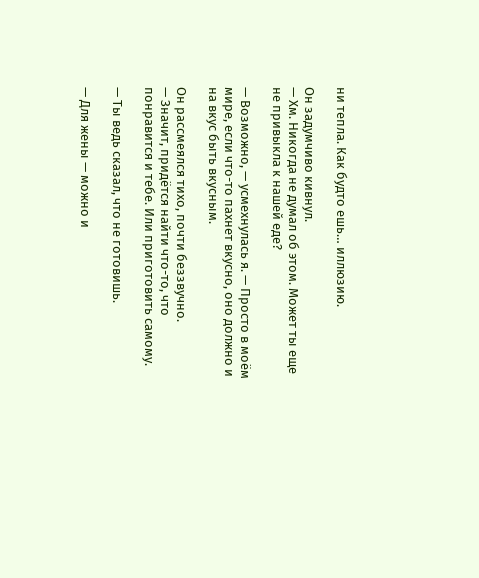ни тепла. Как будто ешь… иллюзию.

Он задумчиво кивнул.
— Хм. Никогда не думал об этом. Может ты еще не привыкла к нашей еде?

— Возможно, — усмехнулась я. — Просто в моём мире, если что-то пахнет вкусно, оно должно и на вкус быть вкусным.

Он рассмеялся тихо, почти беззвучно.
— Значит, придётся найти что-то, что понравится и тебе. Или приготовить самому.

— Ты ведь сказал, что не готовишь.

— Для жены — можно и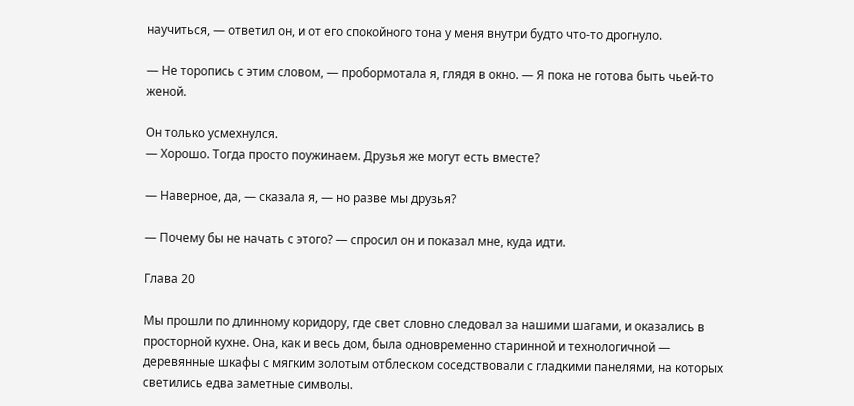научиться, — ответил он, и от его спокойного тона у меня внутри будто что-то дрогнуло.

— Не торопись с этим словом, — пробормотала я, глядя в окно. — Я пока не готова быть чьей-то женой.

Он только усмехнулся.
— Хорошо. Тогда просто поужинаем. Друзья же могут есть вместе?

— Наверное, да, — сказала я, — но разве мы друзья?

— Почему бы не начать с этого? — спросил он и показал мне, куда идти.

Глава 20

Мы прошли по длинному коридору, где свет словно следовал за нашими шагами, и оказались в просторной кухне. Она, как и весь дом, была одновременно старинной и технологичной — деревянные шкафы с мягким золотым отблеском соседствовали с гладкими панелями, на которых светились едва заметные символы.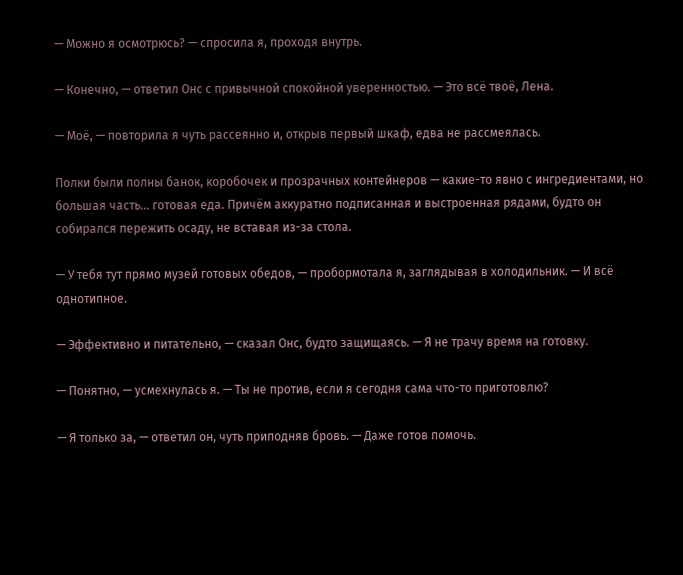— Можно я осмотрюсь? — спросила я, проходя внутрь.

— Конечно, — ответил Онс с привычной спокойной уверенностью. — Это всё твоё, Лена.

— Моё, — повторила я чуть рассеянно и, открыв первый шкаф, едва не рассмеялась.

Полки были полны банок, коробочек и прозрачных контейнеров — какие-то явно с ингредиентами, но большая часть… готовая еда. Причём аккуратно подписанная и выстроенная рядами, будто он собирался пережить осаду, не вставая из-за стола.

— У тебя тут прямо музей готовых обедов, — пробормотала я, заглядывая в холодильник. — И всё однотипное.

— Эффективно и питательно, — сказал Онс, будто защищаясь. — Я не трачу время на готовку.

— Понятно, — усмехнулась я. — Ты не против, если я сегодня сама что-то приготовлю?

— Я только за, — ответил он, чуть приподняв бровь. — Даже готов помочь.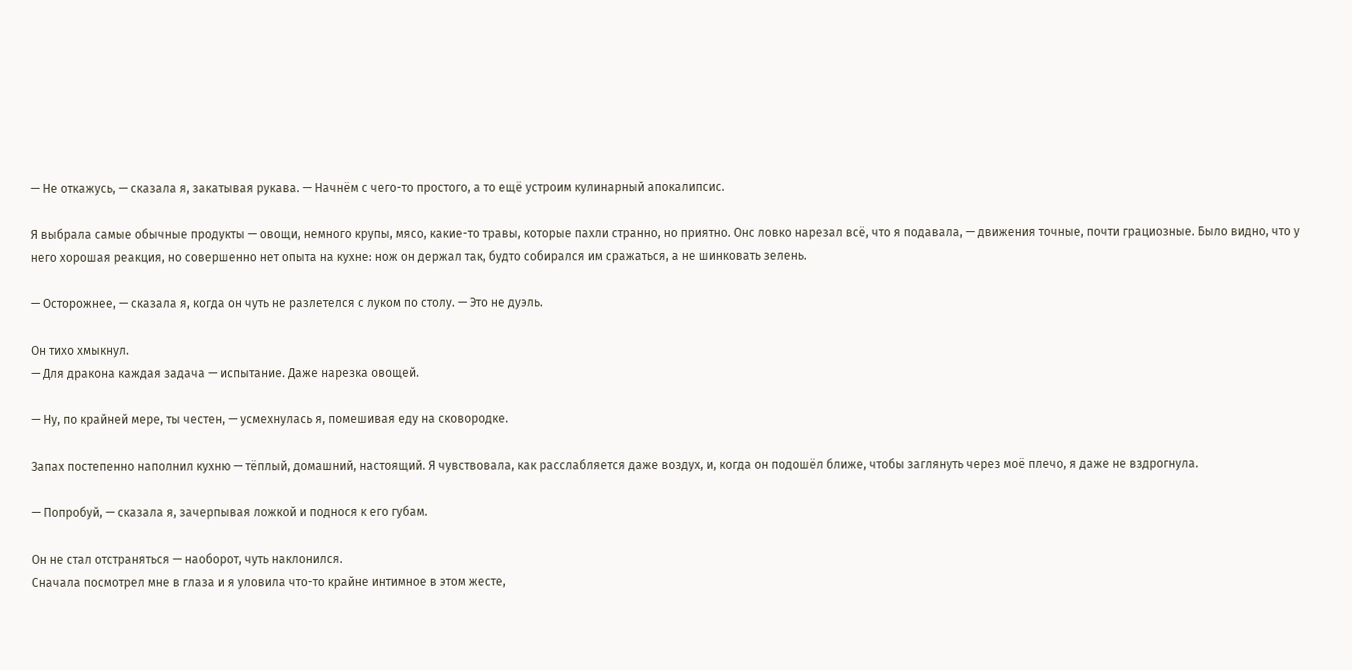— Не откажусь, — сказала я, закатывая рукава. — Начнём с чего-то простого, а то ещё устроим кулинарный апокалипсис.

Я выбрала самые обычные продукты — овощи, немного крупы, мясо, какие-то травы, которые пахли странно, но приятно. Онс ловко нарезал всё, что я подавала, — движения точные, почти грациозные. Было видно, что у него хорошая реакция, но совершенно нет опыта на кухне: нож он держал так, будто собирался им сражаться, а не шинковать зелень.

— Осторожнее, — сказала я, когда он чуть не разлетелся с луком по столу. — Это не дуэль.

Он тихо хмыкнул.
— Для дракона каждая задача — испытание. Даже нарезка овощей.

— Ну, по крайней мере, ты честен, — усмехнулась я, помешивая еду на сковородке.

Запах постепенно наполнил кухню — тёплый, домашний, настоящий. Я чувствовала, как расслабляется даже воздух, и, когда он подошёл ближе, чтобы заглянуть через моё плечо, я даже не вздрогнула.

— Попробуй, — сказала я, зачерпывая ложкой и поднося к его губам.

Он не стал отстраняться — наоборот, чуть наклонился.
Сначала посмотрел мне в глаза и я уловила что-то крайне интимное в этом жесте,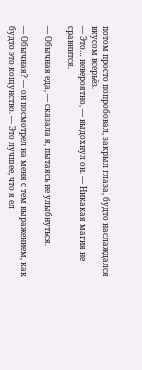потом просто попробовал, закрыл глаза, будто наслаждался вкусом всерьёз.
— Это… невероятно, — выдохнул он. — Никакая магия не сравнится.

— Обычная еда, — сказала я, пытаясь не улыбнуться.

— Обычная? — он посмотрел на меня с тем выражением, как будто это кощунство. — Это лучшее, что я ел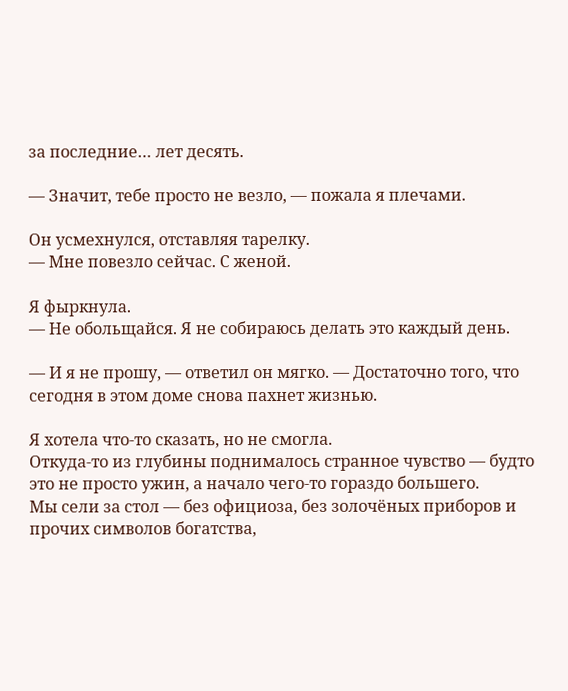за последние… лет десять.

— Значит, тебе просто не везло, — пожала я плечами.

Он усмехнулся, отставляя тарелку.
— Мне повезло сейчас. С женой.

Я фыркнула.
— Не обольщайся. Я не собираюсь делать это каждый день.

— И я не прошу, — ответил он мягко. — Достаточно того, что сегодня в этом доме снова пахнет жизнью.

Я хотела что-то сказать, но не смогла.
Откуда-то из глубины поднималось странное чувство — будто это не просто ужин, а начало чего-то гораздо большего.
Мы сели за стол — без официоза, без золочёных приборов и прочих символов богатства,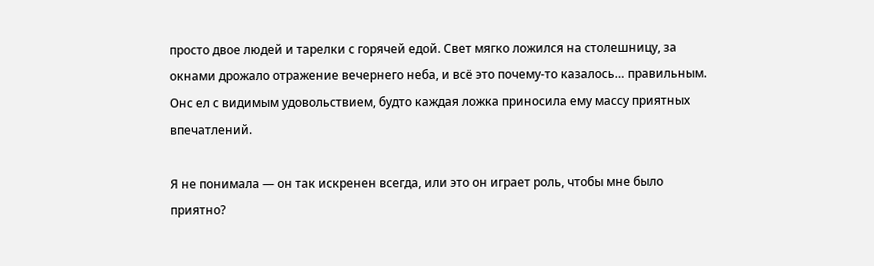просто двое людей и тарелки с горячей едой. Свет мягко ложился на столешницу, за окнами дрожало отражение вечернего неба, и всё это почему-то казалось… правильным.
Онс ел с видимым удовольствием, будто каждая ложка приносила ему массу приятных впечатлений.

Я не понимала — он так искренен всегда, или это он играет роль, чтобы мне было приятно?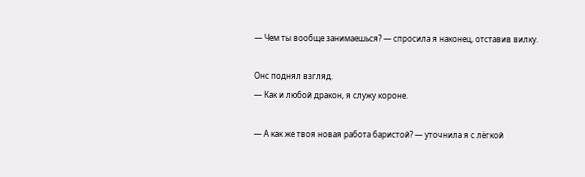— Чем ты вообще занимаешься? — спросила я наконец, отставив вилку.

Онс поднял взгляд.
— Как и любой дракон, я служу короне.

— А как же твоя новая работа баристой? — уточнила я с лёгкой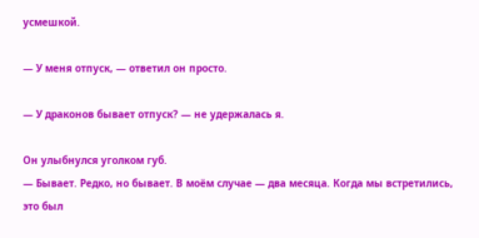усмешкой.

— У меня отпуск, — ответил он просто.

— У драконов бывает отпуск? — не удержалась я.

Он улыбнулся уголком губ.
— Бывает. Редко, но бывает. В моём случае — два месяца. Когда мы встретились, это был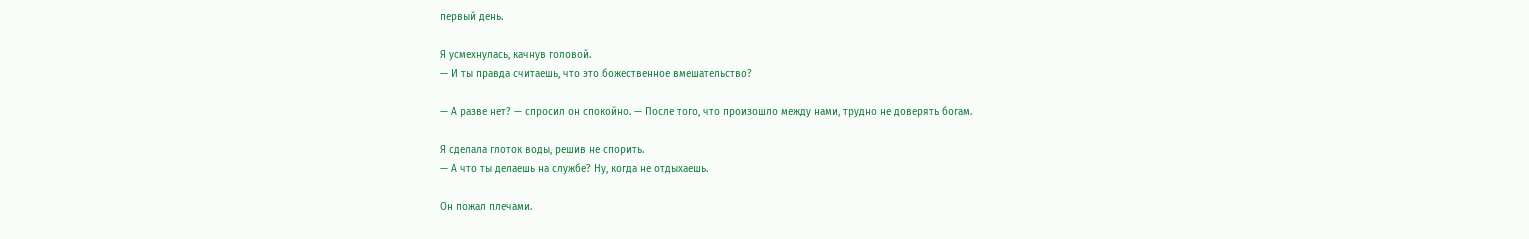первый день.

Я усмехнулась, качнув головой.
— И ты правда считаешь, что это божественное вмешательство?

— А разве нет? — спросил он спокойно. — После того, что произошло между нами, трудно не доверять богам.

Я сделала глоток воды, решив не спорить.
— А что ты делаешь на службе? Ну, когда не отдыхаешь.

Он пожал плечами.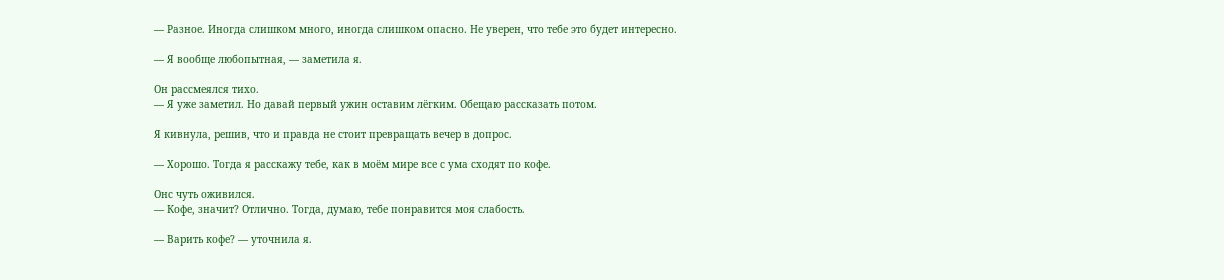— Разное. Иногда слишком много, иногда слишком опасно. Не уверен, что тебе это будет интересно.

— Я вообще любопытная, — заметила я.

Он рассмеялся тихо.
— Я уже заметил. Но давай первый ужин оставим лёгким. Обещаю рассказать потом.

Я кивнула, решив, что и правда не стоит превращать вечер в допрос.

— Хорошо. Тогда я расскажу тебе, как в моём мире все с ума сходят по кофе.

Онс чуть оживился.
— Кофе, значит? Отлично. Тогда, думаю, тебе понравится моя слабость.

— Варить кофе? — уточнила я.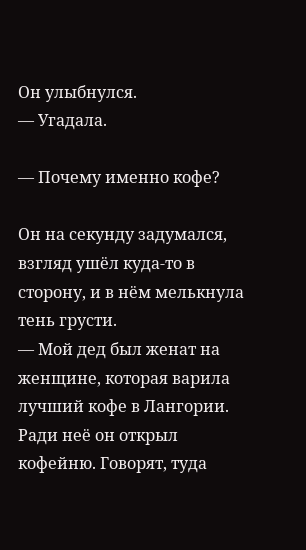Он улыбнулся.
— Угадала.

— Почему именно кофе?

Он на секунду задумался, взгляд ушёл куда-то в сторону, и в нём мелькнула тень грусти.
— Мой дед был женат на женщине, которая варила лучший кофе в Лангории. Ради неё он открыл кофейню. Говорят, туда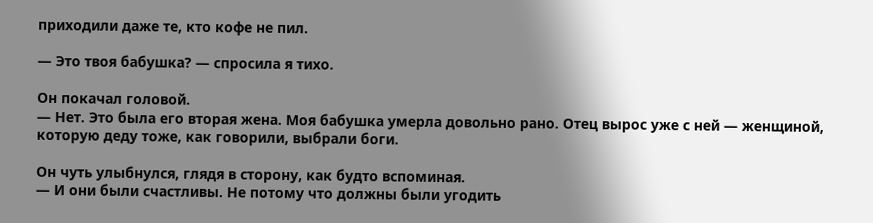приходили даже те, кто кофе не пил.

— Это твоя бабушка? — спросила я тихо.

Он покачал головой.
— Нет. Это была его вторая жена. Моя бабушка умерла довольно рано. Отец вырос уже с ней — женщиной, которую деду тоже, как говорили, выбрали боги.

Он чуть улыбнулся, глядя в сторону, как будто вспоминая.
— И они были счастливы. Не потому что должны были угодить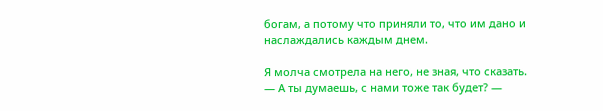богам, а потому что приняли то, что им дано и наслаждались каждым днем.

Я молча смотрела на него, не зная, что сказать.
— А ты думаешь, с нами тоже так будет? —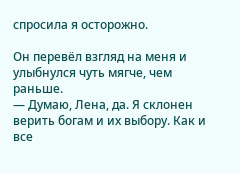спросила я осторожно.

Он перевёл взгляд на меня и улыбнулся чуть мягче, чем раньше.
— Думаю, Лена, да. Я склонен верить богам и их выбору. Как и все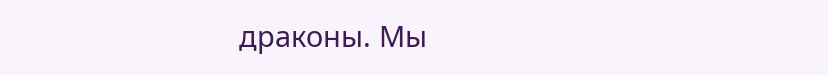драконы. Мы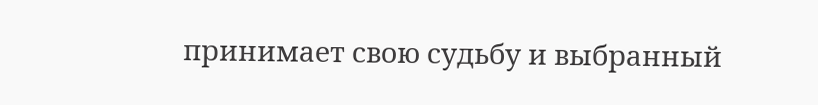принимает свою судьбу и выбранный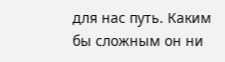для нас путь. Каким бы сложным он ни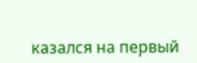казался на первый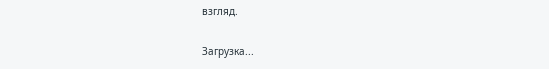взгляд.

Загрузка...